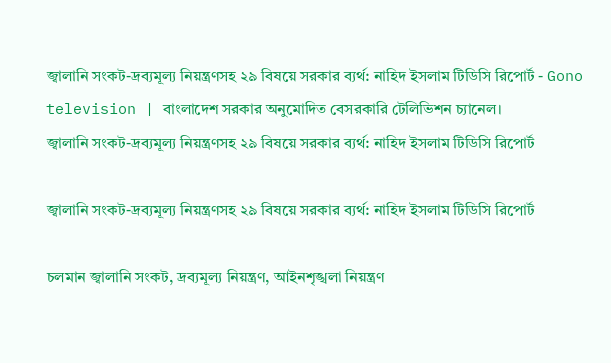জ্বালানি সংকট-দ্রব্যমূল্য নিয়ন্ত্রণসহ ২৯ বিষয়ে সরকার ব্যর্থ: নাহিদ ইসলাম টিডিসি রিপোর্ট - Gono television | বাংলাদেশ সরকার অনুমোদিত বেসরকারি টেলিভিশন চ্যানেল।
জ্বালানি সংকট-দ্রব্যমূল্য নিয়ন্ত্রণসহ ২৯ বিষয়ে সরকার ব্যর্থ: নাহিদ ইসলাম টিডিসি রিপোর্ট

জ্বালানি সংকট-দ্রব্যমূল্য নিয়ন্ত্রণসহ ২৯ বিষয়ে সরকার ব্যর্থ: নাহিদ ইসলাম টিডিসি রিপোর্ট

চলমান জ্বালানি সংকট, দ্রব্যমূল্য নিয়ন্ত্রণ, আইনশৃঙ্খলা নিয়ন্ত্রণ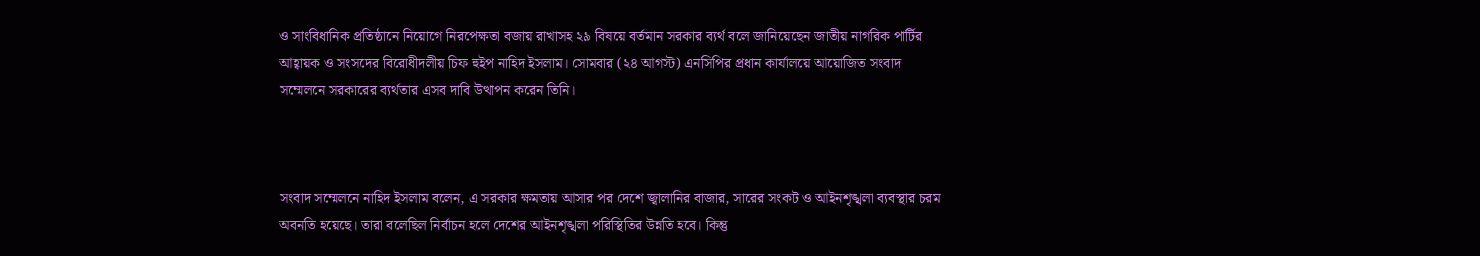ও সাংবিধানিক প্রতিষ্ঠানে নিয়োগে নিরপেক্ষতা বজায় রাখাসহ ২৯ বিষয়ে বর্তমান সরকার ব্যর্থ বলে জানিয়েছেন জাতীয় নাগরিক পার্টির আহ্বায়ক ও সংসদের বিরোধীদলীয় চিফ হুইপ নাহিদ ইসলাম। সোমবার (২৪ আগস্ট) এনসিপির প্রধান কার্যালয়ে আয়োজিত সংবাদ সম্মেলনে সরকারের ব্যর্থতার এসব দাবি উত্থাপন করেন তিনি।



সংবাদ সম্মেলনে নাহিদ ইসলাম বলেন, এ সরকার ক্ষমতায় আসার পর দেশে জ্বালানির বাজার, সারের সংকট ও আইনশৃঙ্খলা ব্যবস্থার চরম অবনতি হয়েছে। তারা বলেছিল নির্বাচন হলে দেশের আইনশৃঙ্খলা পরিস্থিতির উন্নতি হবে। কিন্তু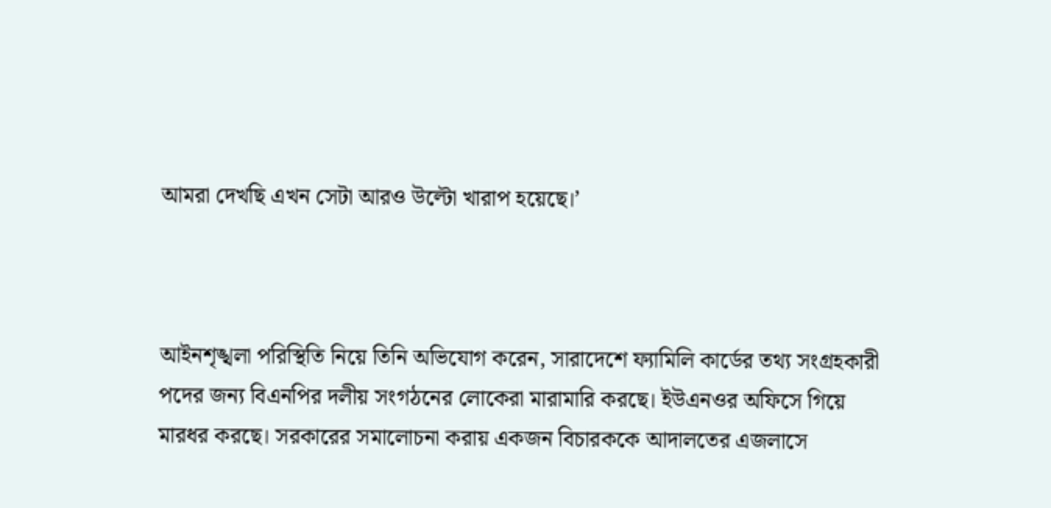আমরা দেখছি এখন সেটা আরও উল্টো খারাপ হয়েছে।’



আইনশৃঙ্খলা পরিস্থিতি নিয়ে তিনি অভিযোগ করেন, সারাদেশে ফ্যামিলি কার্ডের তথ্য সংগ্রহকারী পদের জন্য বিএনপির দলীয় সংগঠনের লোকেরা মারামারি করছে। ইউএনওর অফিসে গিয়ে মারধর করছে। সরকারের সমালোচনা করায় একজন বিচারককে আদালতের এজলাসে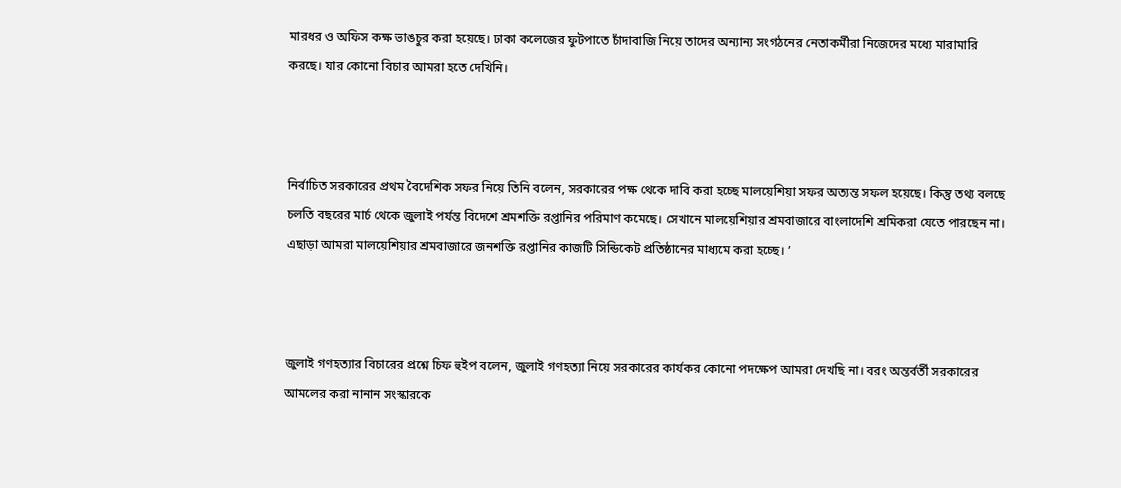মারধর ও অফিস কক্ষ ভাঙচুর করা হয়েছে। ঢাকা কলেজের ফুটপাতে চাঁদাবাজি নিয়ে তাদের অন্যান্য সংগঠনের নেতাকর্মীরা নিজেদের মধ্যে মারামারি করছে। যার কোনো বিচার আমরা হতে দেখিনি।



নির্বাচিত সরকারের প্রথম বৈদেশিক সফর নিয়ে তিনি বলেন, সরকারের পক্ষ থেকে দাবি করা হচ্ছে মালয়েশিয়া সফর অত্যন্ত সফল হয়েছে। কিন্তু তথ্য বলছে চলতি বছরের মার্চ থেকে জুলাই পর্যন্ত বিদেশে শ্রমশক্তি রপ্তানির পরিমাণ কমেছে। সেখানে মালয়েশিয়ার শ্রমবাজারে বাংলাদেশি শ্রমিকরা যেতে পারছেন না। এছাড়া আমরা মালয়েশিয়ার শ্রমবাজারে জনশক্তি রপ্তানির কাজটি সিন্ডিকেট প্রতিষ্ঠানের মাধ্যমে করা হচ্ছে। ’



জুলাই গণহত্যার বিচারের প্রশ্নে চিফ হুইপ বলেন, জুলাই গণহত্যা নিয়ে সরকারের কার্যকর কোনো পদক্ষেপ আমরা দেখছি না। বরং অন্তর্বর্তী সরকারের আমলের করা নানান সংস্কারকে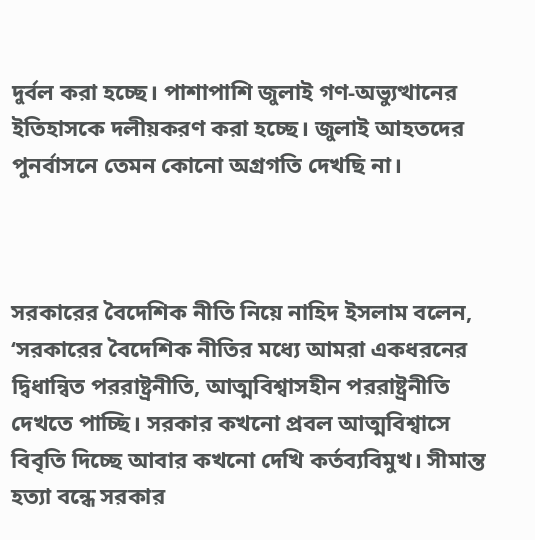দুর্বল করা হচ্ছে। পাশাপাশি জুলাই গণ-অভ্যুত্থানের ইতিহাসকে দলীয়করণ করা হচ্ছে। জুলাই আহতদের পুনর্বাসনে তেমন কোনো অগ্রগতি দেখছি না।



সরকারের বৈদেশিক নীতি নিয়ে নাহিদ ইসলাম বলেন, ‘সরকারের বৈদেশিক নীতির মধ্যে আমরা একধরনের দ্বিধান্বিত পররাষ্ট্রনীতি, আত্মবিশ্বাসহীন পররাষ্ট্রনীতি দেখতে পাচ্ছি। সরকার কখনো প্রবল আত্মবিশ্বাসে বিবৃতি দিচ্ছে আবার কখনো দেখি কর্তব্যবিমুখ। সীমান্ত হত্যা বন্ধে সরকার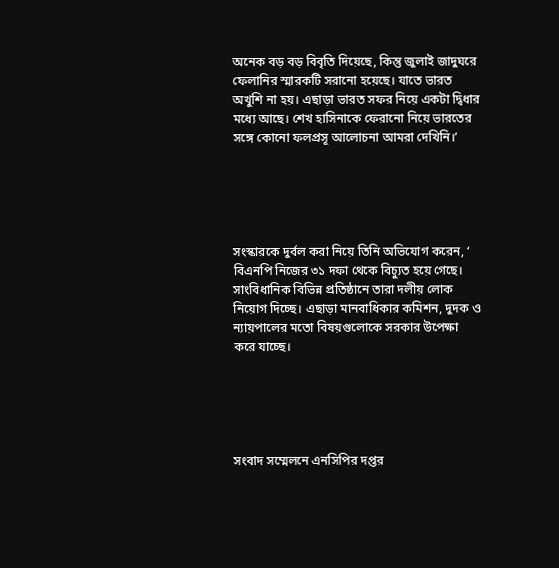অনেক বড় বড় বিবৃতি দিয়েছে, কিন্তু জুলাই জাদুঘরে ফেলানির স্মারকটি সরানো হয়েছে। যাতে ভারত অখুশি না হয়। এছাড়া ভারত সফর নিয়ে একটা দ্বিধার মধ্যে আছে। শেখ হাসিনাকে ফেরানো নিয়ে ভারতের সঙ্গে কোনো ফলপ্রসূ আলোচনা আমরা দেখিনি।’





সংস্কারকে দুর্বল করা নিয়ে তিনি অভিযোগ করেন, ‘ বিএনপি নিজের ৩১ দফা থেকে বিচ্যুত হয়ে গেছে। সাংবিধানিক বিভিন্ন প্রতিষ্ঠানে তারা দলীয় লোক নিয়োগ দিচ্ছে। এছাড়া মানবাধিকার কমিশন, দুদক ও ন্যায়পালের মতো বিষয়গুলোকে সরকার উপেক্ষা করে যাচ্ছে।





সংবাদ সম্মেলনে এনসিপির দপ্তর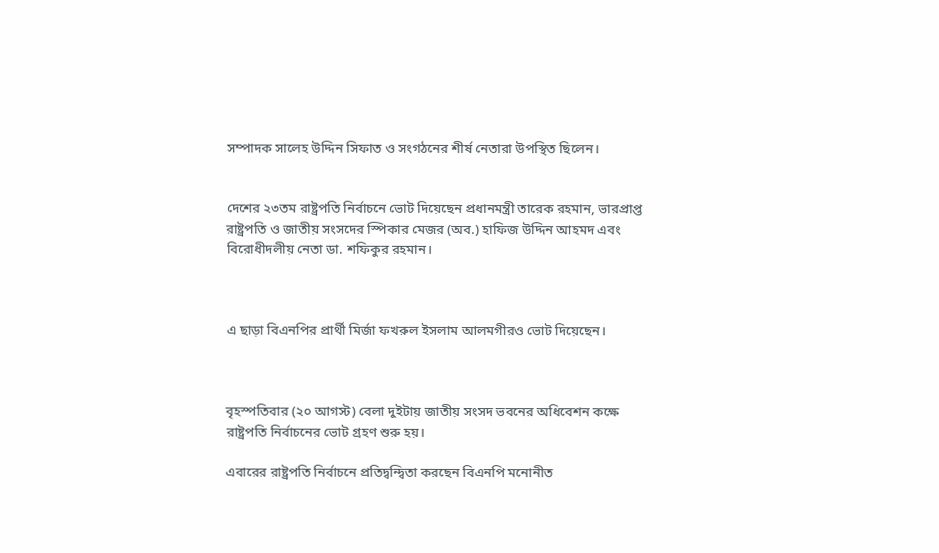সম্পাদক সালেহ উদ্দিন সিফাত ও সংগঠনের শীর্ষ নেতারা উপস্থিত ছিলেন।


দেশের ২৩তম রাষ্ট্রপতি নির্বাচনে ভোট দিয়েছেন প্রধানমন্ত্রী তারেক রহমান, ভারপ্রাপ্ত রাষ্ট্রপতি ও জাতীয় সংসদের স্পিকার মেজর (অব.) হাফিজ উদ্দিন আহমদ এবং বিরোধীদলীয় নেতা ডা. শফিকুর রহমান।



এ ছাড়া বিএনপির প্রার্থী মির্জা ফখরুল ইসলাম আলমগীরও ভোট দিয়েছেন।



বৃহস্পতিবার (২০ আগস্ট) বেলা দুইটায় জাতীয় সংসদ ভবনের অধিবেশন কক্ষে রাষ্ট্রপতি নির্বাচনের ভোট গ্রহণ শুরু হয়।

এবারের রাষ্ট্রপতি নির্বাচনে প্রতিদ্বন্দ্বিতা করছেন বিএনপি মনোনীত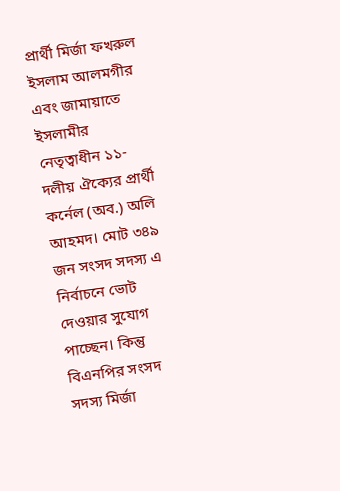প্রার্থী মির্জা ফখরুল ইসলাম আলমগীর এবং জামায়াতে ইসলামীর নেতৃত্বাধীন ১১-দলীয় ঐক্যের প্রার্থী কর্নেল (অব.) অলি আহমদ। মোট ৩৪৯ জন সংসদ সদস্য এ নির্বাচনে ভোট দেওয়ার সুযোগ পাচ্ছেন। কিন্তু বিএনপির সংসদ সদস্য মির্জা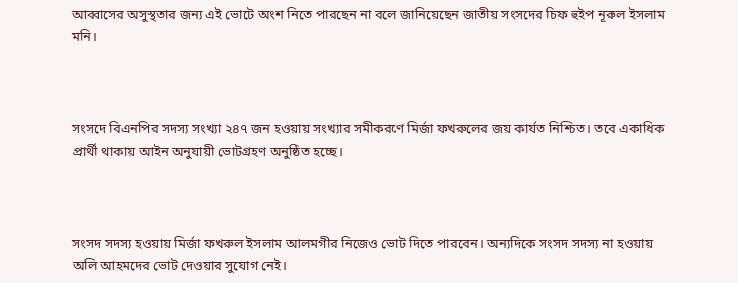আব্বাসের অসুস্থতার জন্য এই ভোটে অংশ নিতে পারছেন না বলে জানিয়েছেন জাতীয় সংসদের চিফ হুইপ নূরুল ইসলাম মনি।



সংসদে বিএনপির সদস্য সংখ্যা ২৪৭ জন হওয়ায় সংখ্যার সমীকরণে মির্জা ফখরুলের জয় কার্যত নিশ্চিত। তবে একাধিক প্রার্থী থাকায় আইন অনুযায়ী ভোটগ্রহণ অনুষ্ঠিত হচ্ছে।



সংসদ সদস্য হওয়ায় মির্জা ফখরুল ইসলাম আলমগীর নিজেও ভোট দিতে পারবেন। অন্যদিকে সংসদ সদস্য না হওয়ায় অলি আহমদের ভোট দেওয়ার সুযোগ নেই।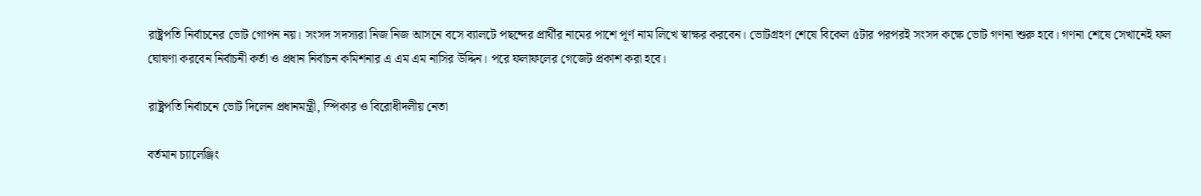রাষ্ট্রপতি নির্বাচনের ভোট গোপন নয়। সংসদ সদস্যরা নিজ নিজ আসনে বসে ব্যালটে পছন্দের প্রার্থীর নামের পাশে পূর্ণ নাম লিখে স্বাক্ষর করবেন। ভোটগ্রহণ শেষে বিকেল ৫টার পরপরই সংসদ কক্ষে ভোট গণনা শুরু হবে। গণনা শেষে সেখানেই ফল ঘোষণা করবেন নির্বাচনী কর্তা ও প্রধান নির্বাচন কমিশনার এ এম এম নাসির উদ্দিন। পরে ফলাফলের গেজেট প্রকাশ করা হবে।

রাষ্ট্রপতি নির্বাচনে ভোট দিলেন প্রধানমন্ত্রী, স্পিকার ও বিরোধীদলীয় নেতা

বর্তমান চ্যালেঞ্জিং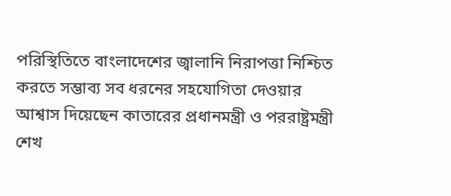পরিস্থিতিতে বাংলাদেশের জ্বালানি নিরাপত্তা নিশ্চিত করতে সম্ভাব্য সব ধরনের সহযোগিতা দেওয়ার আশ্বাস দিয়েছেন কাতারের প্রধানমন্ত্রী ও পররাষ্ট্রমন্ত্রী শেখ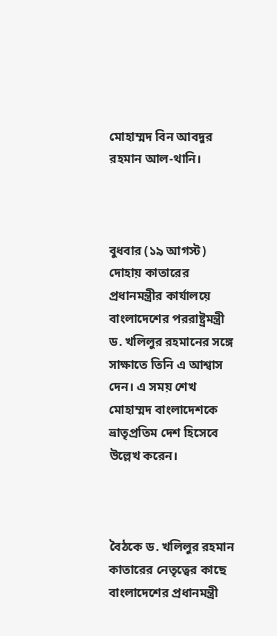মোহাম্মদ বিন আবদুর রহমান আল-থানি।



বুধবার (১৯ আগস্ট) দোহায় কাতারের প্রধানমন্ত্রীর কার্যালয়ে বাংলাদেশের পররাষ্ট্রমন্ত্রী ড. খলিলুর রহমানের সঙ্গে সাক্ষাতে তিনি এ আশ্বাস দেন। এ সময় শেখ মোহাম্মদ বাংলাদেশকে ভ্রাতৃপ্রতিম দেশ হিসেবে উল্লেখ করেন।



বৈঠকে ড. খলিলুর রহমান কাতারের নেতৃত্বের কাছে বাংলাদেশের প্রধানমন্ত্রী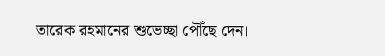তারেক রহমানের শুভেচ্ছা পৌঁছে দেন।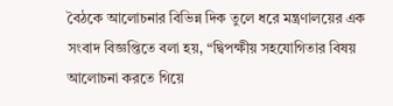বৈঠকে আলোচনার বিভিন্ন দিক তুলে ধরে মন্ত্রণালয়ের এক সংবাদ বিজ্ঞপ্তিতে বলা হয়, “দ্বিপক্ষীয় সহযোগিতার বিষয় আলোচনা করতে গিয়ে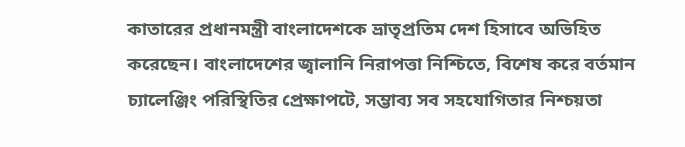কাতারের প্রধানমন্ত্রী বাংলাদেশকে ভ্রাতৃপ্রতিম দেশ হিসাবে অভিহিত করেছেন। বাংলাদেশের জ্বালানি নিরাপত্তা নিশ্চিতে, বিশেষ করে বর্তমান চ্যালেঞ্জিং পরিস্থিতির প্রেক্ষাপটে, সম্ভাব্য সব সহযোগিতার নিশ্চয়তা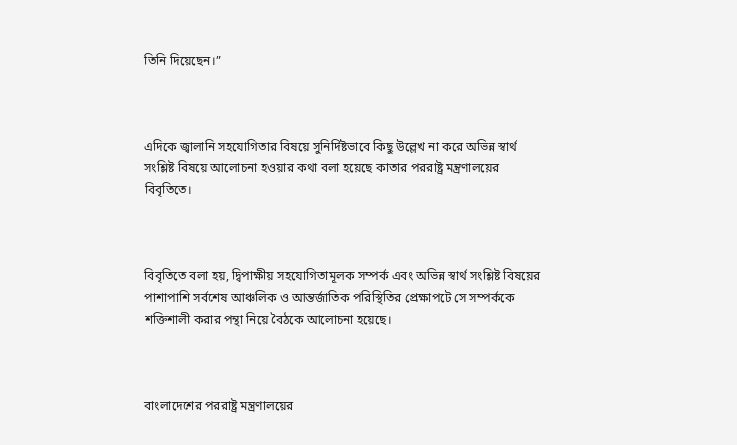তিনি দিয়েছেন।”



এদিকে জ্বালানি সহযোগিতার বিষয়ে সুনির্দিষ্টভাবে কিছু উল্লেখ না করে অভিন্ন স্বার্থ সংশ্লিষ্ট বিষয়ে আলোচনা হওয়ার কথা বলা হয়েছে কাতার পররাষ্ট্র মন্ত্রণালয়ের বিবৃতিতে।



বিবৃতিতে বলা হয়, দ্বিপাক্ষীয় সহযোগিতামূলক সম্পর্ক এবং অভিন্ন স্বার্থ সংশ্লিষ্ট বিষয়ের পাশাপাশি সর্বশেষ আঞ্চলিক ও আন্তর্জাতিক পরিস্থিতির প্রেক্ষাপটে সে সম্পর্ককে শক্তিশালী করার পন্থা নিয়ে বৈঠকে আলোচনা হয়েছে।



বাংলাদেশের পররাষ্ট্র মন্ত্রণালয়ের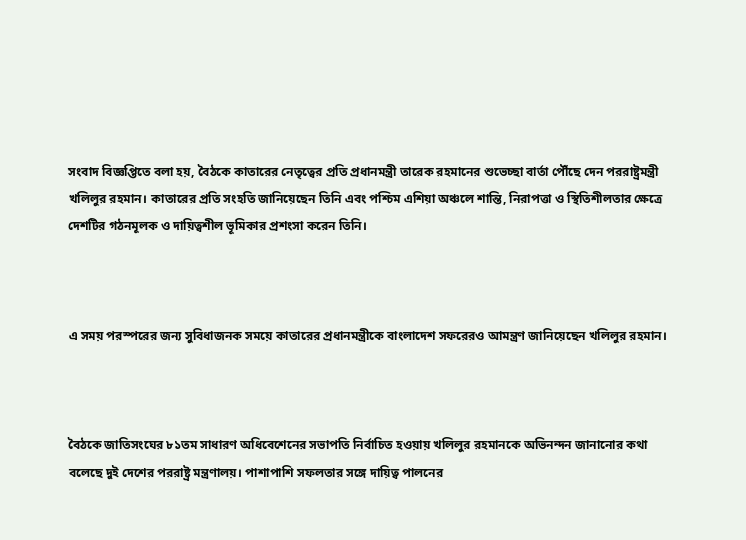সংবাদ বিজ্ঞপ্তিতে বলা হয়, বৈঠকে কাতারের নেতৃত্বের প্রতি প্রধানমন্ত্রী তারেক রহমানের শুভেচ্ছা বার্তা পৌঁছে দেন পররাষ্ট্রমন্ত্রী খলিলুর রহমান। কাতারের প্রতি সংহতি জানিয়েছেন তিনি এবং পশ্চিম এশিয়া অঞ্চলে শান্তি, নিরাপত্তা ও স্থিতিশীলতার ক্ষেত্রে দেশটির গঠনমূলক ও দায়িত্বশীল ভূমিকার প্রশংসা করেন তিনি।



এ সময় পরস্পরের জন্য সুবিধাজনক সময়ে কাতারের প্রধানমন্ত্রীকে বাংলাদেশ সফরেরও আমন্ত্রণ জানিয়েছেন খলিলুর রহমান।



বৈঠকে জাতিসংঘের ৮১তম সাধারণ অধিবেশেনের সভাপতি নির্বাচিত হওয়ায় খলিলুর রহমানকে অভিনন্দন জানানোর কথা বলেছে দুই দেশের পররাষ্ট্র মন্ত্রণালয়। পাশাপাশি সফলতার সঙ্গে দায়িত্ব পালনের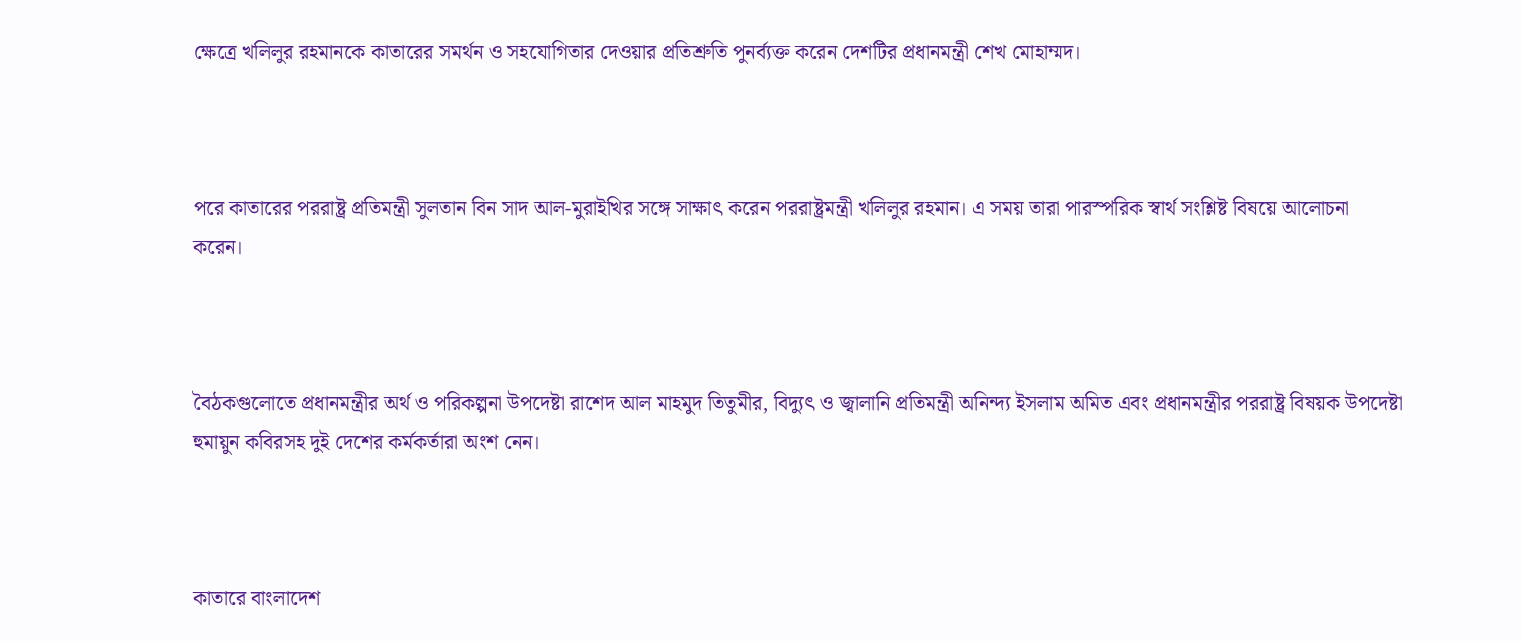ক্ষেত্রে খলিলুর রহমানকে কাতারের সমর্থন ও সহযোগিতার দেওয়ার প্রতিশ্রুতি পুনর্ব্যক্ত করেন দেশটির প্রধানমন্ত্রী শেখ মোহাম্মদ।



পরে কাতারের পররাষ্ট্র প্রতিমন্ত্রী সুলতান বিন সাদ আল-মুরাইখির সঙ্গে সাক্ষাৎ করেন পররাষ্ট্রমন্ত্রী খলিলুর রহমান। এ সময় তারা পারস্পরিক স্বার্থ সংশ্লিষ্ট বিষয়ে আলোচনা করেন।



বৈঠকগুলোতে প্রধানমন্ত্রীর অর্থ ও পরিকল্পনা উপদেষ্টা রাশেদ আল মাহমুদ তিতুমীর, বিদ্যুৎ ও জ্বালানি প্রতিমন্ত্রী অনিন্দ্য ইসলাম অমিত এবং প্রধানমন্ত্রীর পররাষ্ট্র বিষয়ক উপদেষ্টা হুমায়ুন কবিরসহ দুই দেশের কর্মকর্তারা অংশ নেন।



কাতারে বাংলাদেশ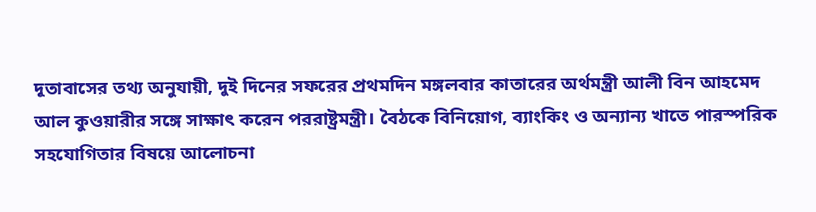দূতাবাসের তথ্য অনুযায়ী, দুই দিনের সফরের প্রথমদিন মঙ্গলবার কাতারের অর্থমন্ত্রী আলী বিন আহমেদ আল কুওয়ারীর সঙ্গে সাক্ষাৎ করেন পররাষ্ট্রমন্ত্রী। বৈঠকে বিনিয়োগ, ব্যাংকিং ও অন্যান্য খাতে পারস্পরিক সহযোগিতার বিষয়ে আলোচনা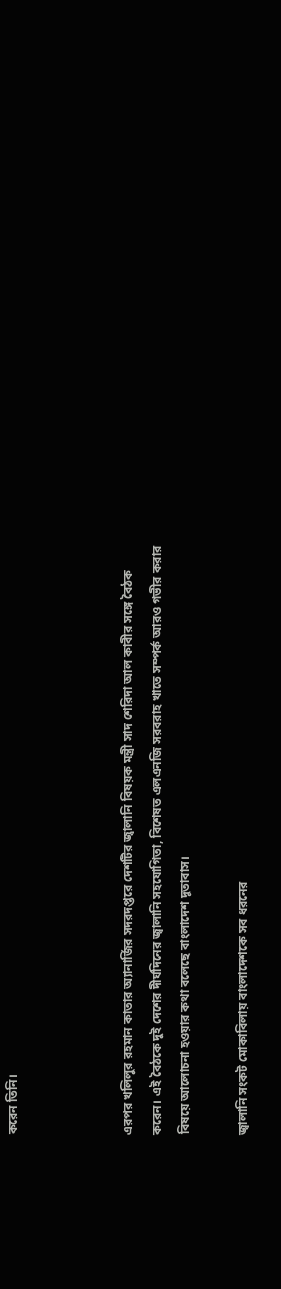করেন তিনি।



এরপর খলিলুর রহমান কাতার অ্যানার্জির সদরদপ্তরে দেশটির জ্বালানি বিষয়ক মন্ত্রী সাদ শেরিদা আল কাবীর সঙ্গে বৈঠক করেন। এই বৈঠকে দুই দেশের দীর্ঘদিনের জ্বালানি সহযোগিতা, বিশেষত এলএনজি সরবরাহ খাতে সম্পর্ক আরও গভীর করার বিষয়ে আলোচনা হওয়ার কথা বলেছে বাংলাদেশ দূতাবাস।

জ্বালানি সংকট মোকাবিলায় বাংলাদেশকে সব ধরনের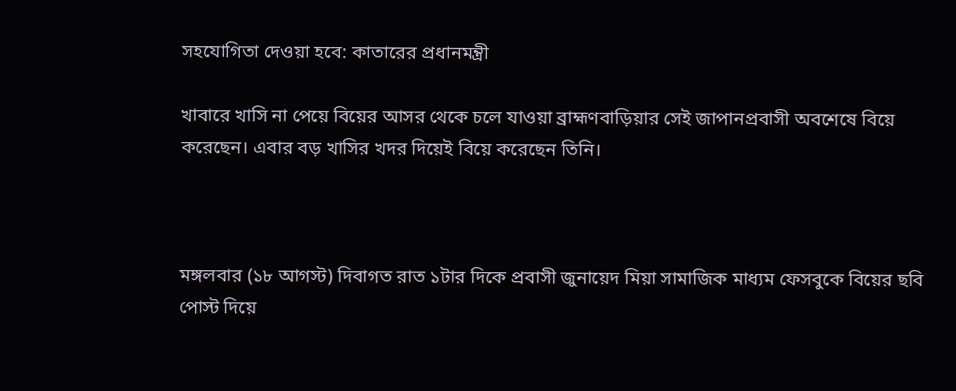সহযোগিতা দেওয়া হবে: কাতারের প্রধানমন্ত্রী

খাবারে খাসি না পেয়ে বিয়ের আসর থেকে চলে যাওয়া ব্রাহ্মণবাড়িয়ার সেই জাপানপ্রবাসী অবশেষে বিয়ে করেছেন। এবার বড় খাসির খদর দিয়েই বিয়ে করেছেন তিনি।



মঙ্গলবার (১৮ আগস্ট) দিবাগত রাত ১টার দিকে প্রবাসী জুনায়েদ মিয়া সামাজিক মাধ্যম ফেসবুকে বিয়ের ছবি পোস্ট দিয়ে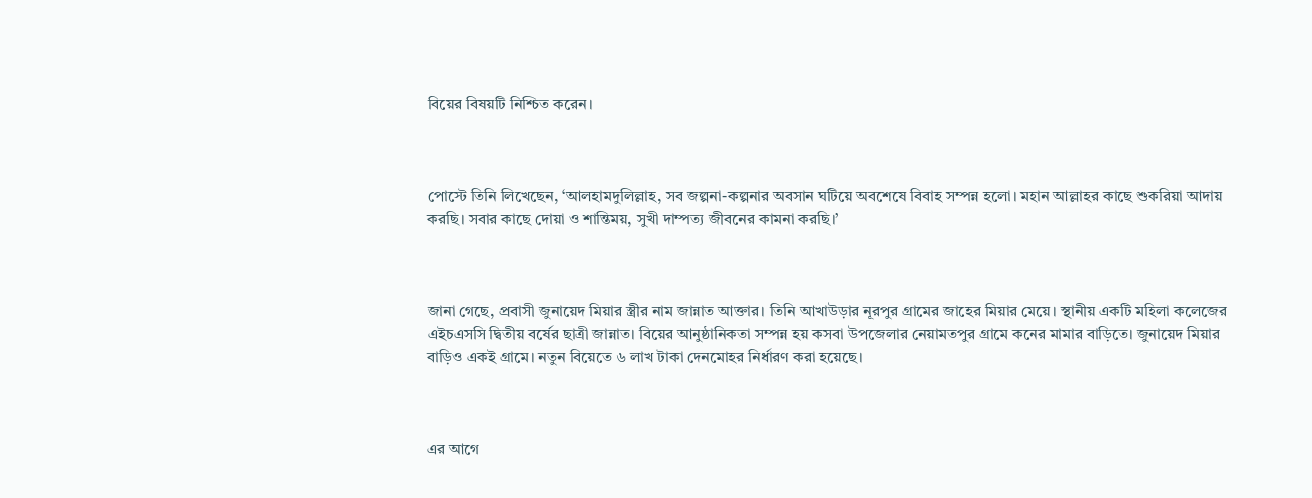বিয়ের বিষয়টি নিশ্চিত করেন।



পোস্টে তিনি লিখেছেন, ‘আলহামদুলিল্লাহ, সব জল্পনা-কল্পনার অবসান ঘটিয়ে অবশেষে বিবাহ সম্পন্ন হলো। মহান আল্লাহর কাছে শুকরিয়া আদায় করছি। সবার কাছে দোয়া ও শান্তিময়, সুখী দাম্পত্য জীবনের কামনা করছি।’



জানা গেছে, প্রবাসী জুনায়েদ মিয়ার স্ত্রীর নাম জান্নাত আক্তার। তিনি আখাউড়ার নূরপুর গ্রামের জাহের মিয়ার মেয়ে। স্থানীয় একটি মহিলা কলেজের এইচএসসি দ্বিতীয় বর্ষের ছাত্রী জান্নাত। বিয়ের আনুষ্ঠানিকতা সম্পন্ন হয় কসবা উপজেলার নেয়ামতপুর গ্রামে কনের মামার বাড়িতে। জুনায়েদ মিয়ার বাড়িও একই গ্রামে। নতুন বিয়েতে ৬ লাখ টাকা দেনমোহর নির্ধারণ করা হয়েছে।



এর আগে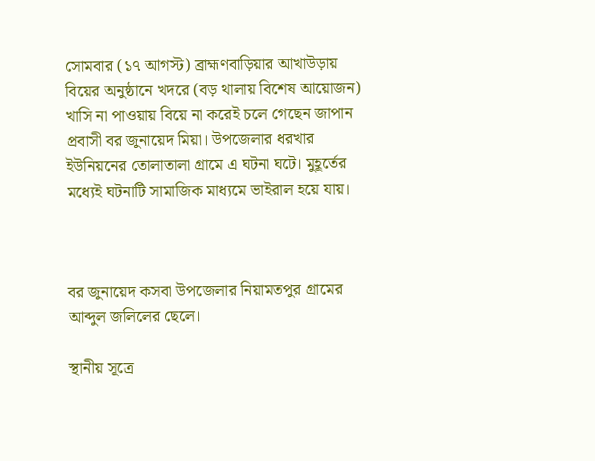সোমবার (১৭ আগস্ট) ব্রাহ্মণবাড়িয়ার আখাউড়ায় বিয়ের অনুষ্ঠানে খদরে (বড় থালায় বিশেষ আয়োজন) খাসি না পাওয়ায় বিয়ে না করেই চলে গেছেন জাপান প্রবাসী বর জুনায়েদ মিয়া। উপজেলার ধরখার ইউনিয়নের তোলাতালা গ্রামে এ ঘটনা ঘটে। মুহূর্তের মধ্যেই ঘটনাটি সামাজিক মাধ্যমে ভাইরাল হয়ে যায়।



বর জুনায়েদ কসবা উপজেলার নিয়ামতপুর গ্রামের আব্দুল জলিলের ছেলে।

স্থানীয় সূত্রে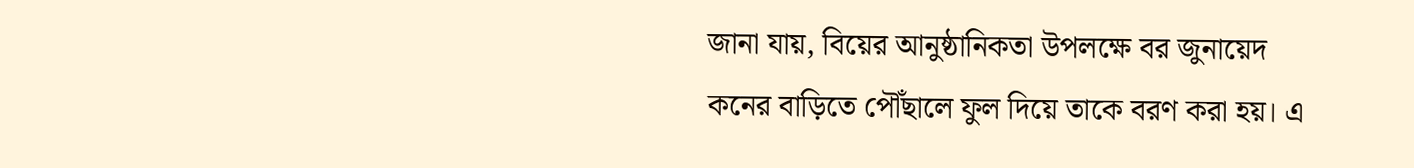জানা যায়, বিয়ের আনুষ্ঠানিকতা উপলক্ষে বর জুনায়েদ কনের বাড়িতে পৌঁছালে ফুল দিয়ে তাকে বরণ করা হয়। এ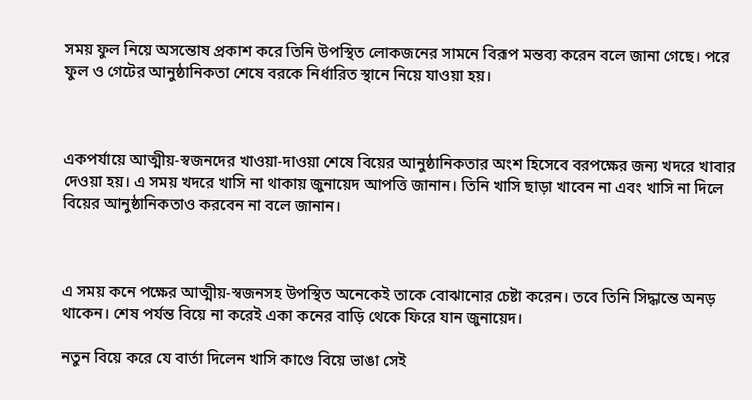সময় ফুল নিয়ে অসন্তোষ প্রকাশ করে তিনি উপস্থিত লোকজনের সামনে বিরূপ মন্তব্য করেন বলে জানা গেছে। পরে ফুল ও গেটের আনুষ্ঠানিকতা শেষে বরকে নির্ধারিত স্থানে নিয়ে যাওয়া হয়।



একপর্যায়ে আত্মীয়-স্বজনদের খাওয়া-দাওয়া শেষে বিয়ের আনুষ্ঠানিকতার অংশ হিসেবে বরপক্ষের জন্য খদরে খাবার দেওয়া হয়। এ সময় খদরে খাসি না থাকায় জুনায়েদ আপত্তি জানান। তিনি খাসি ছাড়া খাবেন না এবং খাসি না দিলে বিয়ের আনুষ্ঠানিকতাও করবেন না বলে জানান।



এ সময় কনে পক্ষের আত্মীয়-স্বজনসহ উপস্থিত অনেকেই তাকে বোঝানোর চেষ্টা করেন। তবে তিনি সিদ্ধান্তে অনড় থাকেন। শেষ পর্যন্ত বিয়ে না করেই একা কনের বাড়ি থেকে ফিরে যান জুনায়েদ।

নতুন বিয়ে করে যে বার্তা দিলেন খাসি কাণ্ডে বিয়ে ভাঙা সেই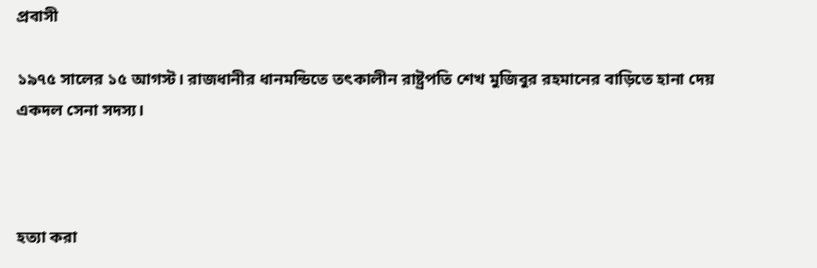প্রবাসী

১৯৭৫ সালের ১৫ আগস্ট। রাজধানীর ধানমন্ডিতে তৎকালীন রাষ্ট্রপতি শেখ মুজিবুর রহমানের বাড়িতে হানা দেয় একদল সেনা সদস্য।



হত্যা করা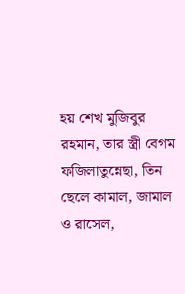হয় শেখ মুজিবুর রহমান, তার স্ত্রী বেগম ফজিলাতুন্নেছা, তিন ছেলে কামাল, জামাল ও রাসেল,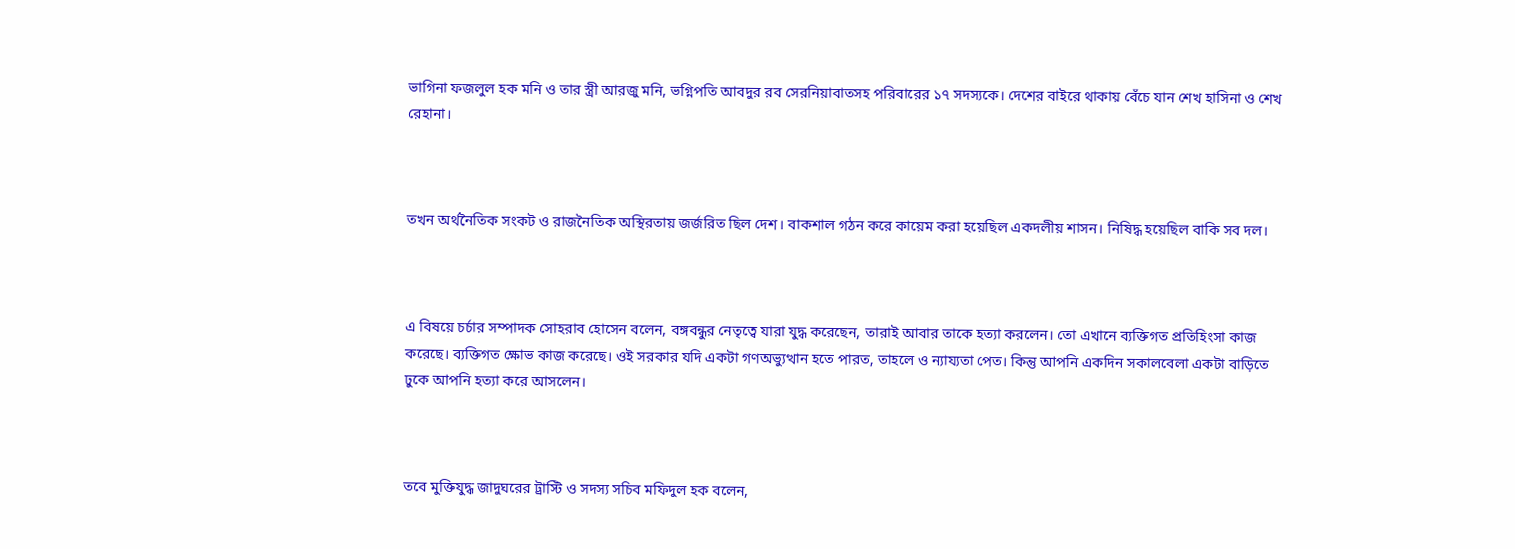ভাগিনা ফজলুল হক মনি ও তার স্ত্রী আরজু মনি, ভগ্নিপতি আবদুর রব সেরনিয়াবাতসহ পরিবারের ১৭ সদস্যকে। দেশের বাইরে থাকায় বেঁচে যান শেখ হাসিনা ও শেখ রেহানা।



তখন অর্থনৈতিক সংকট ও রাজনৈতিক অস্থিরতায় জর্জরিত ছিল দেশ। বাকশাল গঠন করে কায়েম করা হয়েছিল একদলীয় শাসন। নিষিদ্ধ হয়েছিল বাকি সব দল।



এ বিষয়ে চর্চার সম্পাদক সোহরাব হোসেন বলেন, বঙ্গবন্ধুর নেতৃত্বে যারা যুদ্ধ করেছেন, তারাই আবার তাকে হত্যা করলেন। তো এখানে ব্যক্তিগত প্রতিহিংসা কাজ করেছে। ব্যক্তিগত ক্ষোভ কাজ করেছে। ওই সরকার যদি একটা গণঅভ্যুত্থান হতে পারত, তাহলে ও ন্যায্যতা পেত। কিন্তু আপনি একদিন সকালবেলা একটা বাড়িতে ঢুকে আপনি হত্যা করে আসলেন।



তবে মুক্তিযুদ্ধ জাদুঘরের ট্রাস্টি ও সদস্য সচিব মফিদুল হক বলেন,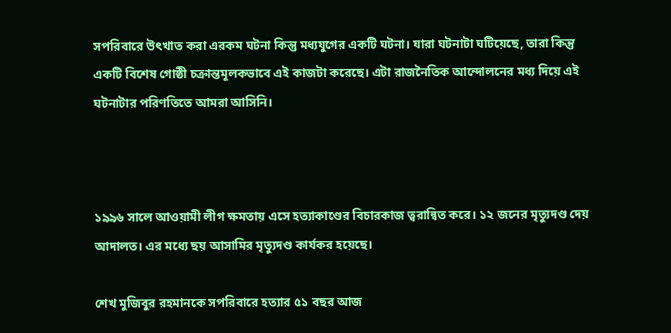সপরিবারে উৎখাত করা এরকম ঘটনা কিন্তু মধ্যযুগের একটি ঘটনা। যারা ঘটনাটা ঘটিয়েছে, তারা কিন্তু একটি বিশেষ গোষ্ঠী চক্রান্তমূলকভাবে এই কাজটা করেছে। এটা রাজনৈতিক আন্দোলনের মধ্য দিয়ে এই ঘটনাটার পরিণতিতে আমরা আসিনি।



১৯৯৬ সালে আওয়ামী লীগ ক্ষমতায় এসে হত্যাকাণ্ডের বিচারকাজ ত্বরান্বিত করে। ১২ জনের মৃত্যুদণ্ড দেয় আদালত। এর মধ্যে ছয় আসামির মৃত্যুদণ্ড কার্যকর হয়েছে।

শেখ মুজিবুর রহমানকে সপরিবারে হত্যার ৫১ বছর আজ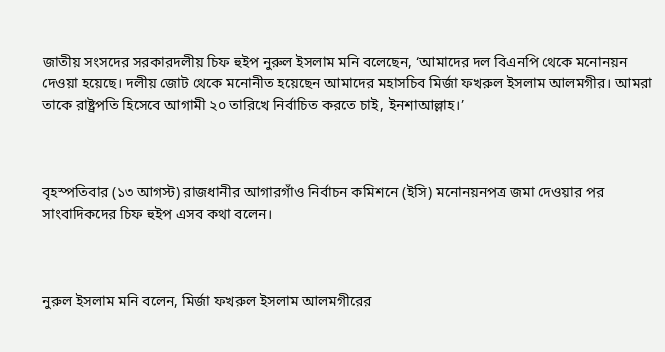জাতীয় সংসদের সরকারদলীয় চিফ হুইপ নুরুল ইসলাম মনি বলেছেন, ‘আমাদের দল বিএনপি থেকে মনোনয়ন দেওয়া হয়েছে। দলীয় জোট থেকে মনোনীত হয়েছেন আমাদের মহাসচিব মির্জা ফখরুল ইসলাম আলমগীর। আমরা তাকে রাষ্ট্রপতি হিসেবে আগামী ২০ তারিখে নির্বাচিত করতে চাই, ইনশাআল্লাহ।’



বৃহস্পতিবার (১৩ আগস্ট) রাজধানীর আগারগাঁও নির্বাচন কমিশনে (ইসি) মনোনয়নপত্র জমা দেওয়ার পর সাংবাদিকদের চিফ হুইপ এসব কথা বলেন।



নুরুল ইসলাম মনি বলেন, মির্জা ফখরুল ইসলাম আলমগীরের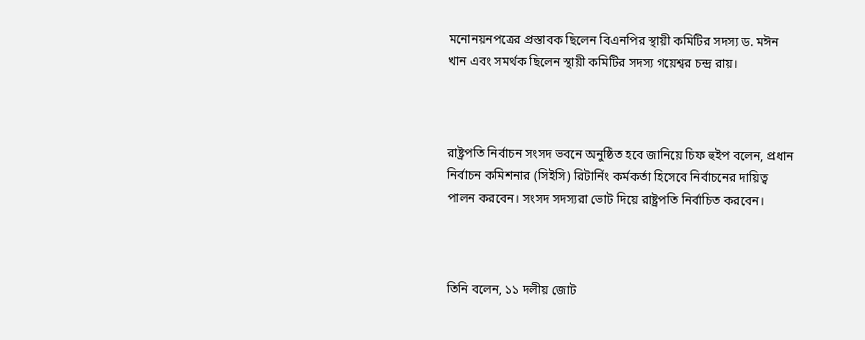মনোনয়নপত্রের প্রস্তাবক ছিলেন বিএনপির স্থায়ী কমিটির সদস্য ড. মঈন খান এবং সমর্থক ছিলেন স্থায়ী কমিটির সদস্য গয়েশ্বর চন্দ্র রায়।



রাষ্ট্রপতি নির্বাচন সংসদ ভবনে অনুষ্ঠিত হবে জানিয়ে চিফ হুইপ বলেন, প্রধান নির্বাচন কমিশনার (সিইসি) রিটার্নিং কর্মকর্তা হিসেবে নির্বাচনের দায়িত্ব পালন করবেন। সংসদ সদস্যরা ভোট দিয়ে রাষ্ট্রপতি নির্বাচিত করবেন।



তিনি বলেন, ১১ দলীয় জোট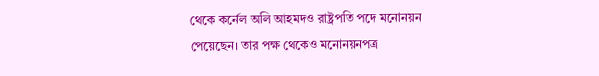থেকে কর্নেল অলি আহমদও রাষ্ট্রপতি পদে মনোনয়ন পেয়েছেন। তার পক্ষ থেকেও মনোনয়নপত্র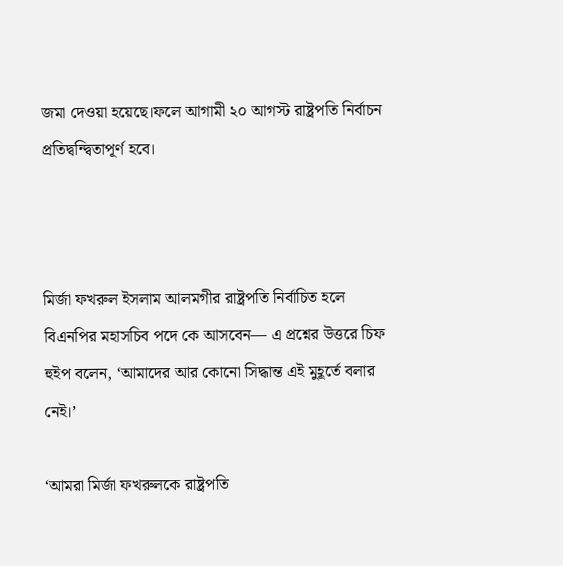জমা দেওয়া হয়েছে।ফলে আগামী ২০ আগস্ট রাষ্ট্রপতি নির্বাচন প্রতিদ্বন্দ্বিতাপূর্ণ হবে।



মির্জা ফখরুল ইসলাম আলমগীর রাষ্ট্রপতি নির্বাচিত হলে বিএনপির মহাসচিব পদে কে আসবেন— এ প্রশ্নের উত্তরে চিফ হুইপ বলেন, ‘আমাদের আর কোনো সিদ্ধান্ত এই মুহূর্তে বলার নেই।’

‘আমরা মির্জা ফখরুলকে রাষ্ট্রপতি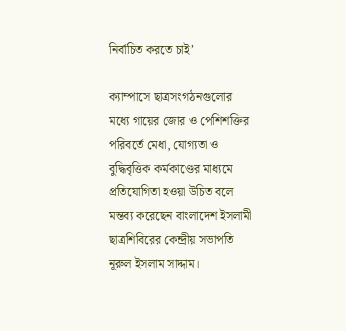নির্বাচিত করতে চাই’

ক্যাম্পাসে ছাত্রসংগঠনগুলোর মধ্যে গায়ের জোর ও পেশিশক্তির পরিবর্তে মেধা, যোগ্যতা ও বুদ্ধিবৃত্তিক কর্মকাণ্ডের মাধ্যমে প্রতিযোগিতা হওয়া উচিত বলে মন্তব্য করেছেন বাংলাদেশ ইসলামী ছাত্রশিবিরের কেন্দ্রীয় সভাপতি নূরুল ইসলাম সাদ্দাম।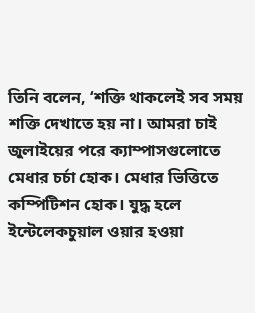তিনি বলেন, ‘শক্তি থাকলেই সব সময় শক্তি দেখাতে হয় না। আমরা চাই জুলাইয়ের পরে ক্যাম্পাসগুলোতে মেধার চর্চা হোক। মেধার ভিত্তিতে কম্পিটিশন হোক। যুদ্ধ হলে ইন্টেলেকচুয়াল ওয়ার হওয়া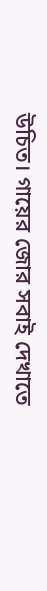উচিত। গায়ের জোর সবাই দেখাতে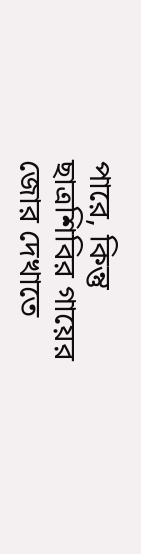পারে, কিন্তু ছাত্রশিবির গায়ের জোর দেখাতে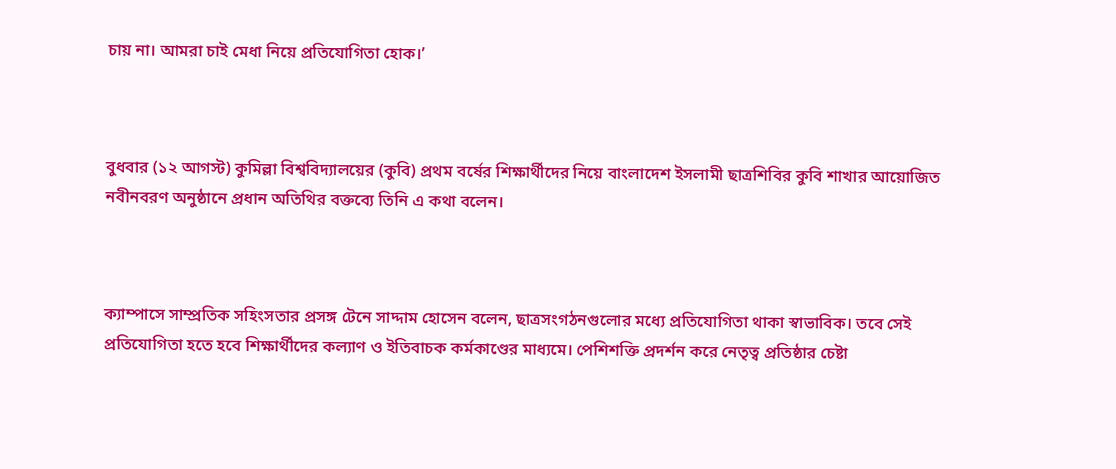চায় না। আমরা চাই মেধা নিয়ে প্রতিযোগিতা হোক।’



বুধবার (১২ আগস্ট) কুমিল্লা বিশ্ববিদ্যালয়ের (কুবি) প্রথম বর্ষের শিক্ষার্থীদের নিয়ে বাংলাদেশ ইসলামী ছাত্রশিবির কুবি শাখার আয়োজিত নবীনবরণ অনুষ্ঠানে প্রধান অতিথির বক্তব্যে তিনি এ কথা বলেন।



ক্যাম্পাসে সাম্প্রতিক সহিংসতার প্রসঙ্গ টেনে সাদ্দাম হোসেন বলেন, ছাত্রসংগঠনগুলোর মধ্যে প্রতিযোগিতা থাকা স্বাভাবিক। তবে সেই প্রতিযোগিতা হতে হবে শিক্ষার্থীদের কল্যাণ ও ইতিবাচক কর্মকাণ্ডের মাধ্যমে। পেশিশক্তি প্রদর্শন করে নেতৃত্ব প্রতিষ্ঠার চেষ্টা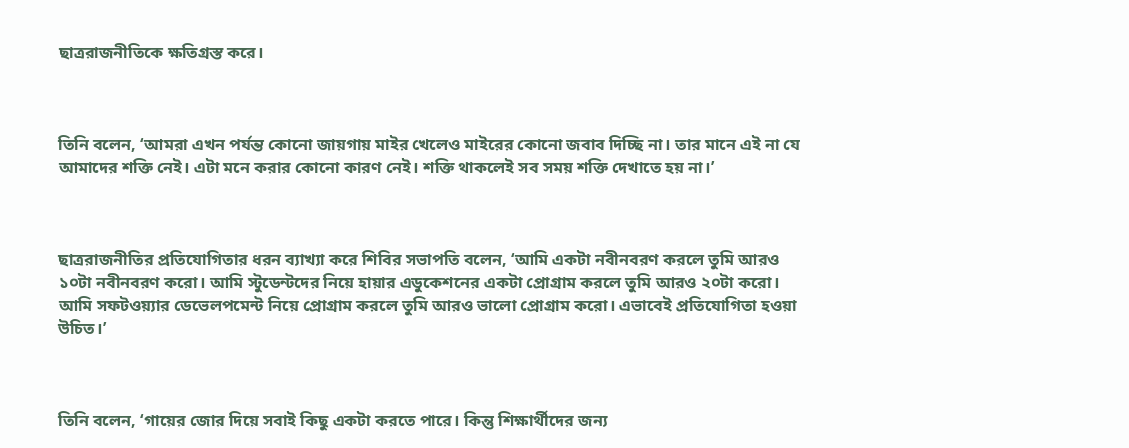ছাত্ররাজনীতিকে ক্ষতিগ্রস্ত করে।



তিনি বলেন, ‘আমরা এখন পর্যন্ত কোনো জায়গায় মাইর খেলেও মাইরের কোনো জবাব দিচ্ছি না। তার মানে এই না যে আমাদের শক্তি নেই। এটা মনে করার কোনো কারণ নেই। শক্তি থাকলেই সব সময় শক্তি দেখাতে হয় না।’



ছাত্ররাজনীতির প্রতিযোগিতার ধরন ব্যাখ্যা করে শিবির সভাপতি বলেন, ‘আমি একটা নবীনবরণ করলে তুমি আরও ১০টা নবীনবরণ করো। আমি স্টুডেন্টদের নিয়ে হায়ার এডুকেশনের একটা প্রোগ্রাম করলে তুমি আরও ২০টা করো। আমি সফটওয়্যার ডেভেলপমেন্ট নিয়ে প্রোগ্রাম করলে তুমি আরও ভালো প্রোগ্রাম করো। এভাবেই প্রতিযোগিতা হওয়া উচিত।’



তিনি বলেন, ‘গায়ের জোর দিয়ে সবাই কিছু একটা করতে পারে। কিন্তু শিক্ষার্থীদের জন্য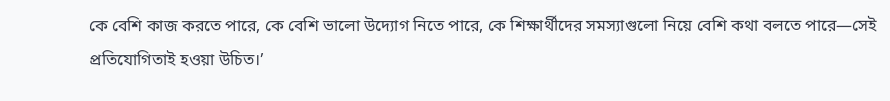কে বেশি কাজ করতে পারে, কে বেশি ভালো উদ্যোগ নিতে পারে, কে শিক্ষার্থীদের সমস্যাগুলো নিয়ে বেশি কথা বলতে পারে—সেই প্রতিযোগিতাই হওয়া উচিত।’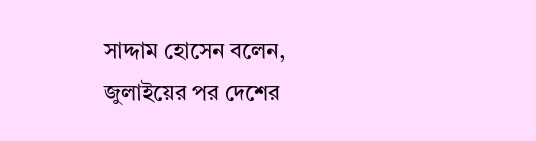সাদ্দাম হোসেন বলেন, জুলাইয়ের পর দেশের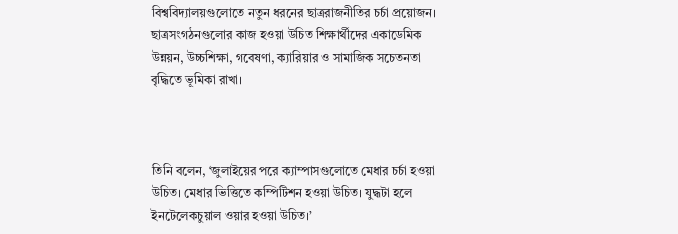বিশ্ববিদ্যালয়গুলোতে নতুন ধরনের ছাত্ররাজনীতির চর্চা প্রয়োজন। ছাত্রসংগঠনগুলোর কাজ হওয়া উচিত শিক্ষার্থীদের একাডেমিক উন্নয়ন, উচ্চশিক্ষা, গবেষণা, ক্যারিয়ার ও সামাজিক সচেতনতা বৃদ্ধিতে ভূমিকা রাখা।



তিনি বলেন, ‘জুলাইয়ের পরে ক্যাম্পাসগুলোতে মেধার চর্চা হওয়া উচিত। মেধার ভিত্তিতে কম্পিটিশন হওয়া উচিত। যুদ্ধটা হলে ইনটেলেকচুয়াল ওয়ার হওয়া উচিত।’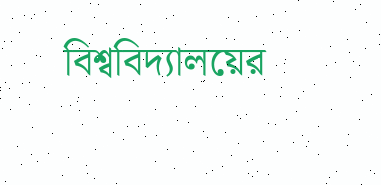বিশ্ববিদ্যালয়ের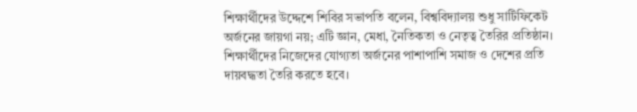শিক্ষার্থীদের উদ্দেশে শিবির সভাপতি বলেন, বিশ্ববিদ্যালয় শুধু সার্টিফিকেট অর্জনের জায়গা নয়; এটি জ্ঞান, মেধা, নৈতিকতা ও নেতৃত্ব তৈরির প্রতিষ্ঠান। শিক্ষার্থীদের নিজেদের যোগ্যতা অর্জনের পাশাপাশি সমাজ ও দেশের প্রতি দায়বদ্ধতা তৈরি করতে হবে।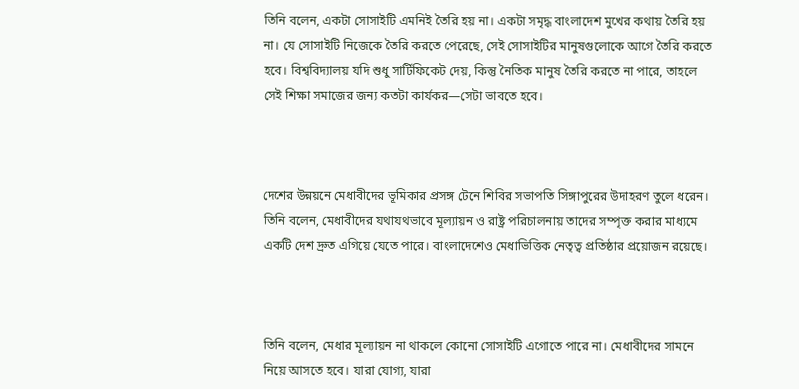তিনি বলেন, একটা সোসাইটি এমনিই তৈরি হয় না। একটা সমৃদ্ধ বাংলাদেশ মুখের কথায় তৈরি হয় না। যে সোসাইটি নিজেকে তৈরি করতে পেরেছে, সেই সোসাইটির মানুষগুলোকে আগে তৈরি করতে হবে। বিশ্ববিদ্যালয় যদি শুধু সার্টিফিকেট দেয়, কিন্তু নৈতিক মানুষ তৈরি করতে না পারে, তাহলে সেই শিক্ষা সমাজের জন্য কতটা কার্যকর—সেটা ভাবতে হবে।



দেশের উন্নয়নে মেধাবীদের ভূমিকার প্রসঙ্গ টেনে শিবির সভাপতি সিঙ্গাপুরের উদাহরণ তুলে ধরেন। তিনি বলেন, মেধাবীদের যথাযথভাবে মূল্যায়ন ও রাষ্ট্র পরিচালনায় তাদের সম্পৃক্ত করার মাধ্যমে একটি দেশ দ্রুত এগিয়ে যেতে পারে। বাংলাদেশেও মেধাভিত্তিক নেতৃত্ব প্রতিষ্ঠার প্রয়োজন রয়েছে।



তিনি বলেন, মেধার মূল্যায়ন না থাকলে কোনো সোসাইটি এগোতে পারে না। মেধাবীদের সামনে নিয়ে আসতে হবে। যারা যোগ্য, যারা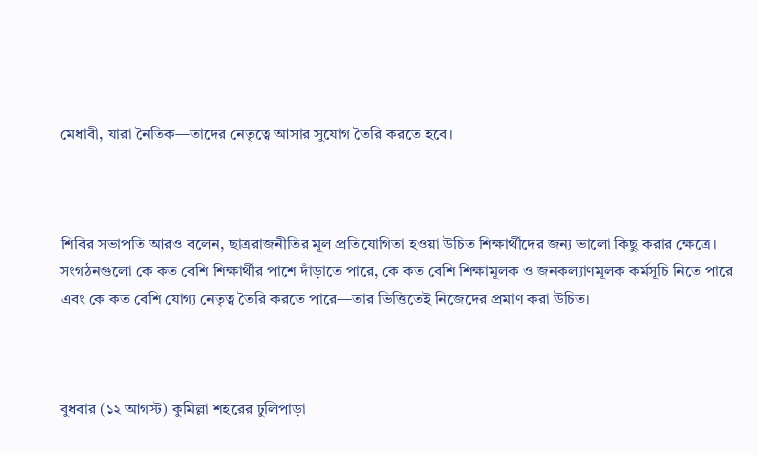মেধাবী, যারা নৈতিক—তাদের নেতৃত্বে আসার সুযোগ তৈরি করতে হবে।



শিবির সভাপতি আরও বলেন, ছাত্ররাজনীতির মূল প্রতিযোগিতা হওয়া উচিত শিক্ষার্থীদের জন্য ভালো কিছু করার ক্ষেত্রে। সংগঠনগুলো কে কত বেশি শিক্ষার্থীর পাশে দাঁড়াতে পারে, কে কত বেশি শিক্ষামূলক ও জনকল্যাণমূলক কর্মসূচি নিতে পারে এবং কে কত বেশি যোগ্য নেতৃত্ব তৈরি করতে পারে—তার ভিত্তিতেই নিজেদের প্রমাণ করা উচিত।



বুধবার (১২ আগস্ট) কুমিল্লা শহরের ঢুলিপাড়া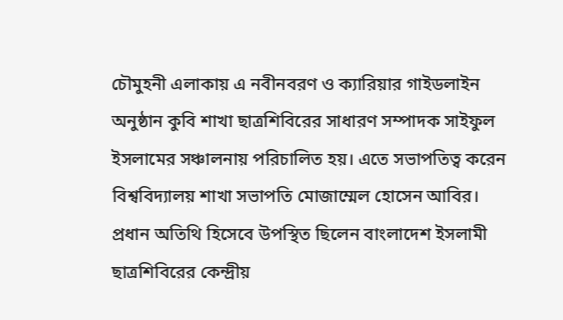চৌমুহনী এলাকায় এ নবীনবরণ ও ক্যারিয়ার গাইডলাইন অনুষ্ঠান কুবি শাখা ছাত্রশিবিরের সাধারণ সম্পাদক সাইফুল ইসলামের সঞ্চালনায় পরিচালিত হয়। এতে সভাপতিত্ব করেন বিশ্ববিদ্যালয় শাখা সভাপতি মোজাম্মেল হোসেন আবির। প্রধান অতিথি হিসেবে উপস্থিত ছিলেন বাংলাদেশ ইসলামী ছাত্রশিবিরের কেন্দ্রীয়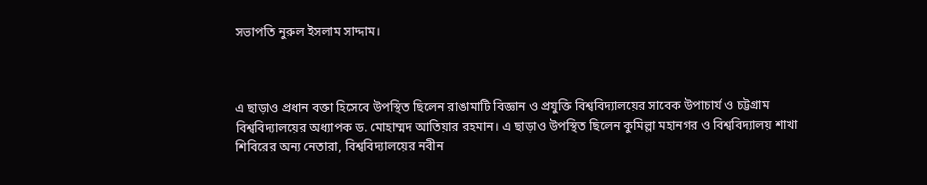সভাপতি নুরুল ইসলাম সাদ্দাম।



এ ছাড়াও প্রধান বক্তা হিসেবে উপস্থিত ছিলেন রাঙামাটি বিজ্ঞান ও প্রযুক্তি বিশ্ববিদ্যালয়ের সাবেক উপাচার্য ও চট্টগ্রাম বিশ্ববিদ্যালয়ের অধ্যাপক ড. মোহাম্মদ আতিয়ার রহমান। এ ছাড়াও উপস্থিত ছিলেন কুমিল্লা মহানগর ও বিশ্ববিদ্যালয় শাখা শিবিরের অন্য নেতারা, বিশ্ববিদ্যালয়ের নবীন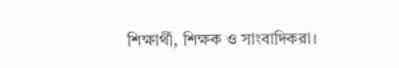শিক্ষার্থী, শিক্ষক ও সাংবাদিকরা।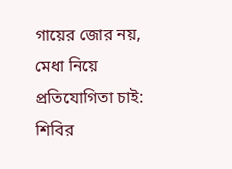গায়ের জোর নয়, মেধা নিয়ে প্রতিযোগিতা চাই: শিবির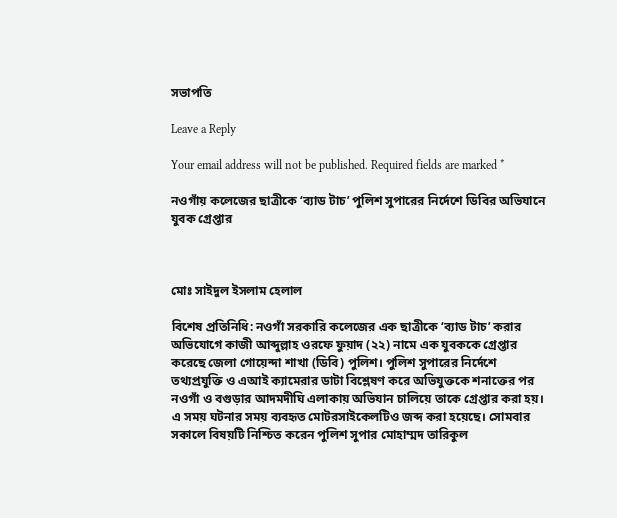সভাপতি

Leave a Reply

Your email address will not be published. Required fields are marked *

নওগাঁয় কলেজের ছাত্রীকে ‘ব্যাড টাচ’ পুলিশ সুপারের নির্দেশে ডিবির অভিযানে যুবক গ্রেপ্তার



মোঃ সাইদুল ইসলাম হেলাল

বিশেষ প্রতিনিধি: নওগাঁ সরকারি কলেজের এক ছাত্রীকে ‘ব্যাড টাচ’ করার অভিযোগে কাজী আব্দুল্লাহ ওরফে ফুয়াদ (২২) নামে এক যুবককে গ্রেপ্তার করেছে জেলা গোয়েন্দা শাখা (ডিবি) পুলিশ। পুলিশ সুপারের নির্দেশে তথ্যপ্রযুক্তি ও এআই ক্যামেরার ডাটা বিশ্লেষণ করে অভিযুক্তকে শনাক্তের পর নওগাঁ ও বগুড়ার আদমদীঘি এলাকায় অভিযান চালিয়ে তাকে গ্রেপ্তার করা হয়। এ সময় ঘটনার সময় ব্যবহৃত মোটরসাইকেলটিও জব্দ করা হয়েছে। সোমবার সকালে বিষয়টি নিশ্চিত করেন পুলিশ সুপার মোহাম্মদ তারিকুল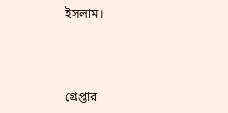ইসলাম।



গ্রেপ্তার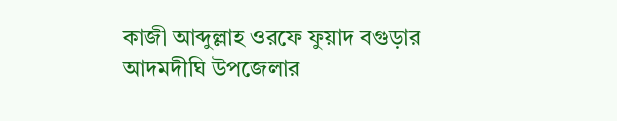কাজী আব্দুল্লাহ ওরফে ফুয়াদ বগুড়ার আদমদীঘি উপজেলার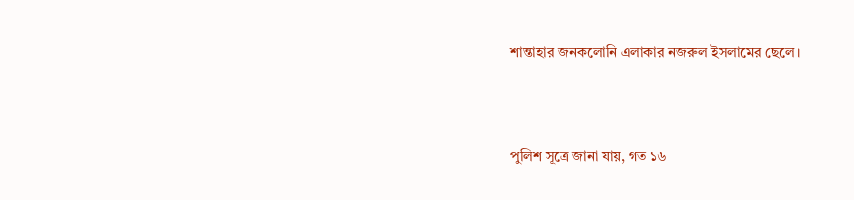শান্তাহার জনকলোনি এলাকার নজরুল ইসলামের ছেলে।



পুলিশ সূত্রে জানা যায়, গত ১৬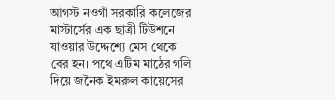আগস্ট নওগাঁ সরকারি কলেজের মাস্টার্সের এক ছাত্রী টিউশনে যাওয়ার উদ্দেশ্যে মেস থেকে বের হন। পথে এটিম মাঠের গলি দিয়ে জনৈক ইমরুল কায়েসের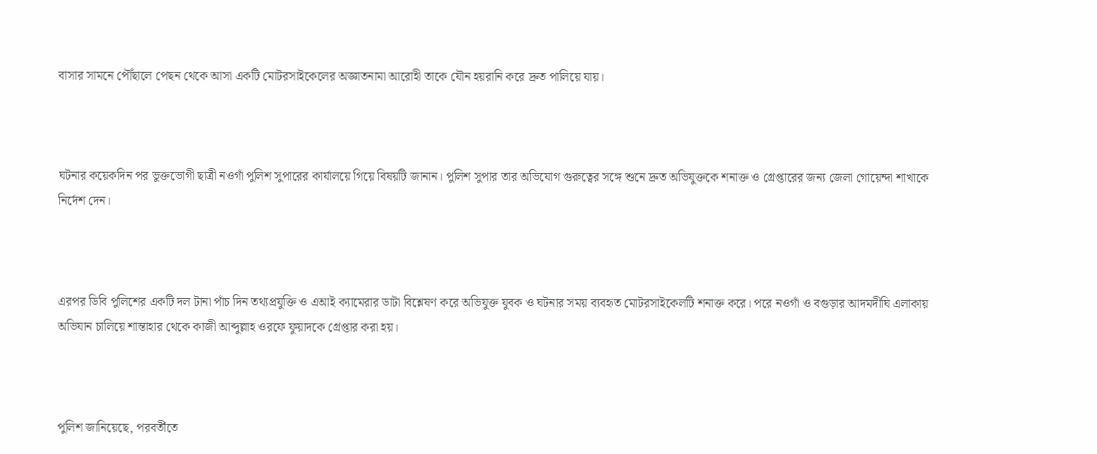বাসার সামনে পৌঁছালে পেছন থেকে আসা একটি মোটরসাইকেলের অজ্ঞাতনামা আরোহী তাকে যৌন হয়রানি করে দ্রুত পালিয়ে যায়।



ঘটনার কয়েকদিন পর ভুক্তভোগী ছাত্রী নওগাঁ পুলিশ সুপারের কার্যালয়ে গিয়ে বিষয়টি জানান। পুলিশ সুপার তার অভিযোগ গুরুত্বের সঙ্গে শুনে দ্রুত অভিযুক্তকে শনাক্ত ও গ্রেপ্তারের জন্য জেলা গোয়েন্দা শাখাকে নির্দেশ দেন।



এরপর ডিবি পুলিশের একটি দল টানা পাঁচ দিন তথ্যপ্রযুক্তি ও এআই ক্যামেরার ডাটা বিশ্লেষণ করে অভিযুক্ত যুবক ও ঘটনার সময় ব্যবহৃত মোটরসাইকেলটি শনাক্ত করে। পরে নওগাঁ ও বগুড়ার আদমদীঘি এলাকায় অভিযান চালিয়ে শান্তাহার থেকে কাজী আব্দুল্লাহ ওরফে ফুয়াদকে গ্রেপ্তার করা হয়।



পুলিশ জানিয়েছে, পরবর্তীতে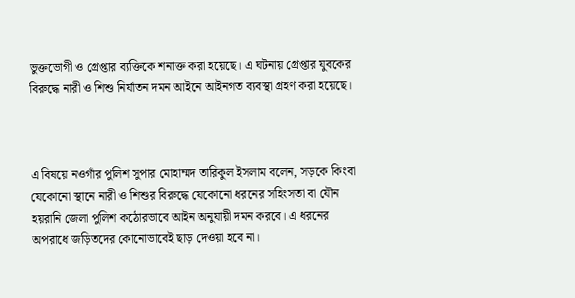ভুক্তভোগী ও গ্রেপ্তার ব্যক্তিকে শনাক্ত করা হয়েছে। এ ঘটনায় গ্রেপ্তার যুবকের বিরুদ্ধে নারী ও শিশু নির্যাতন দমন আইনে আইনগত ব্যবস্থা গ্রহণ করা হয়েছে।



এ বিষয়ে নওগাঁর পুলিশ সুপার মোহাম্মদ তারিকুল ইসলাম বলেন, সড়কে কিংবা যেকোনো স্থানে নারী ও শিশুর বিরুদ্ধে যেকোনো ধরনের সহিংসতা বা যৌন হয়রানি জেলা পুলিশ কঠোরভাবে আইন অনুযায়ী দমন করবে। এ ধরনের অপরাধে জড়িতদের কোনোভাবেই ছাড় দেওয়া হবে না।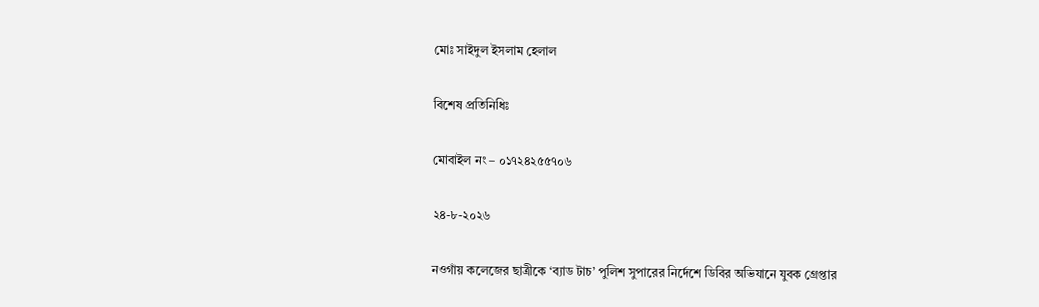মোঃ সাইদুল ইসলাম হেলাল

বিশেষ প্রতিনিধিঃ

মোবাইল নং – ০১৭২৪২৫৫৭০৬

২৪-৮-২০২৬

নওগাঁয় কলেজের ছাত্রীকে ‘ব্যাড টাচ’ পুলিশ সুপারের নির্দেশে ডিবির অভিযানে যুবক গ্রেপ্তার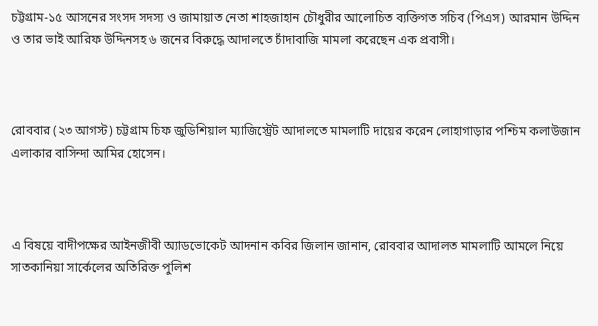চট্টগ্রাম-১৫ আসনের সংসদ সদস্য ও জামায়াত নেতা শাহজাহান চৌধুরীর আলোচিত ব্যক্তিগত সচিব (পিএস) আরমান উদ্দিন ও তার ভাই আরিফ উদ্দিনসহ ৬ জনের বিরুদ্ধে আদালতে চাঁদাবাজি মামলা করেছেন এক প্রবাসী।



রোববার (২৩ আগস্ট) চট্টগ্রাম চিফ জুডিশিয়াল ম্যাজিস্ট্রেট আদালতে মামলাটি দায়ের করেন লোহাগাড়ার পশ্চিম কলাউজান এলাকার বাসিন্দা আমির হোসেন।



এ বিষয়ে বাদীপক্ষের আইনজীবী অ্যাডভোকেট আদনান কবির জিলান জানান, রোববার আদালত মামলাটি আমলে নিয়ে সাতকানিয়া সার্কেলের অতিরিক্ত পুলিশ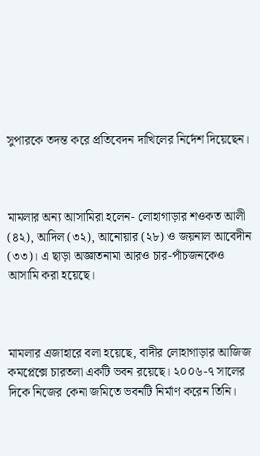সুপারকে তদন্ত করে প্রতিবেদন দাখিলের নির্দেশ দিয়েছেন।



মামলার অন্য আসামিরা হলেন- লোহাগাড়ার শওকত আলী (৪২), আদিল (৩২), আনোয়ার (২৮) ও জয়নাল আবেদীন (৩৩)। এ ছাড়া অজ্ঞাতনামা আরও চার-পাঁচজনকেও আসামি করা হয়েছে।



মামলার এজাহারে বলা হয়েছে, বাদীর লোহাগাড়ার আজিজ কমপ্লেক্সে চারতলা একটি ভবন রয়েছে। ২০০৬-৭ সালের দিকে নিজের কেনা জমিতে ভবনটি নির্মাণ করেন তিনি।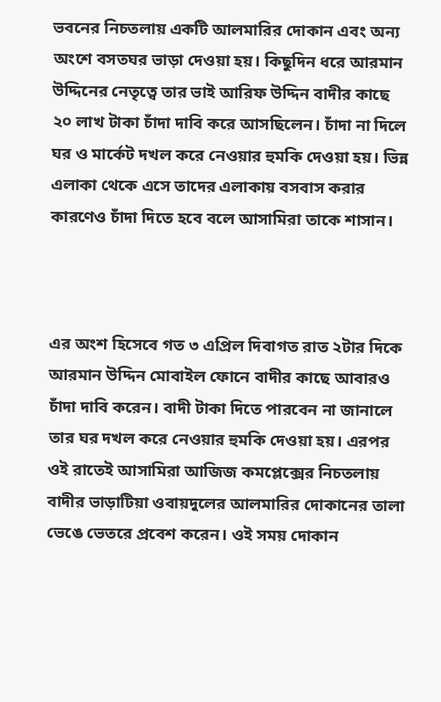ভবনের নিচতলায় একটি আলমারির দোকান এবং অন্য অংশে বসতঘর ভাড়া দেওয়া হয়। কিছুদিন ধরে আরমান উদ্দিনের নেতৃত্বে তার ভাই আরিফ উদ্দিন বাদীর কাছে ২০ লাখ টাকা চাঁদা দাবি করে আসছিলেন। চাঁদা না দিলে ঘর ও মার্কেট দখল করে নেওয়ার হুমকি দেওয়া হয়। ভিন্ন এলাকা থেকে এসে তাদের এলাকায় বসবাস করার কারণেও চাঁদা দিতে হবে বলে আসামিরা তাকে শাসান।



এর অংশ হিসেবে গত ৩ এপ্রিল দিবাগত রাত ২টার দিকে আরমান উদ্দিন মোবাইল ফোনে বাদীর কাছে আবারও চাঁদা দাবি করেন। বাদী টাকা দিতে পারবেন না জানালে তার ঘর দখল করে নেওয়ার হুমকি দেওয়া হয়। এরপর ওই রাতেই আসামিরা আজিজ কমপ্লেক্সের নিচতলায় বাদীর ভাড়াটিয়া ওবায়দুলের আলমারির দোকানের তালা ভেঙে ভেতরে প্রবেশ করেন। ওই সময় দোকান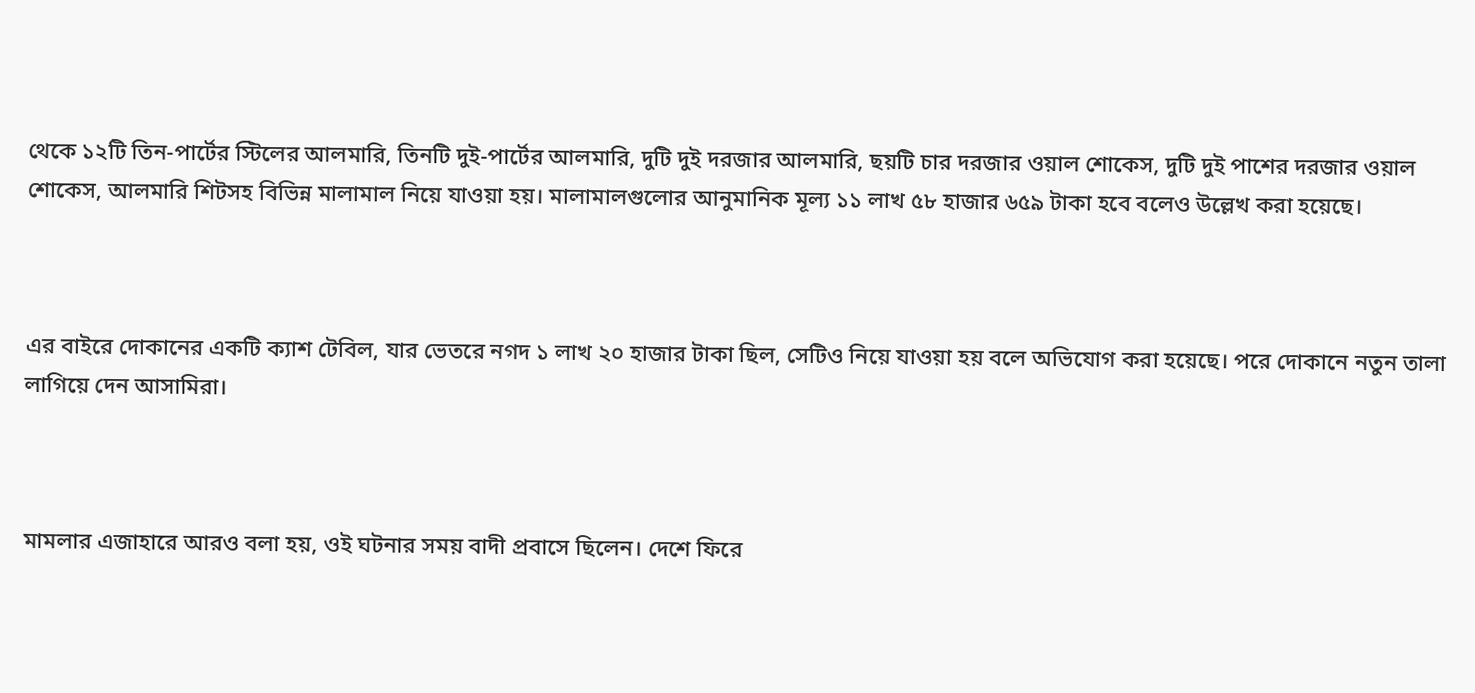থেকে ১২টি তিন-পার্টের স্টিলের আলমারি, তিনটি দুই-পার্টের আলমারি, দুটি দুই দরজার আলমারি, ছয়টি চার দরজার ওয়াল শোকেস, দুটি দুই পাশের দরজার ওয়াল শোকেস, আলমারি শিটসহ বিভিন্ন মালামাল নিয়ে যাওয়া হয়। মালামালগুলোর আনুমানিক মূল্য ১১ লাখ ৫৮ হাজার ৬৫৯ টাকা হবে বলেও উল্লেখ করা হয়েছে।



এর বাইরে দোকানের একটি ক্যাশ টেবিল, যার ভেতরে নগদ ১ লাখ ২০ হাজার টাকা ছিল, সেটিও নিয়ে যাওয়া হয় বলে অভিযোগ করা হয়েছে। পরে দোকানে নতুন তালা লাগিয়ে দেন আসামিরা।



মামলার এজাহারে আরও বলা হয়, ওই ঘটনার সময় বাদী প্রবাসে ছিলেন। দেশে ফিরে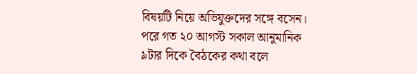বিষয়টি নিয়ে অভিযুক্তদের সঙ্গে বসেন। পরে গত ২০ আগস্ট সকাল আনুমানিক ৯টার দিকে বৈঠকের কথা বলে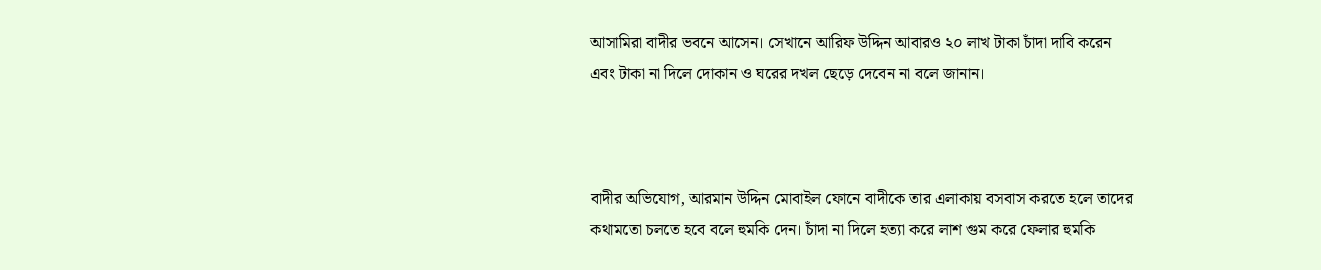আসামিরা বাদীর ভবনে আসেন। সেখানে আরিফ উদ্দিন আবারও ২০ লাখ টাকা চাঁদা দাবি করেন এবং টাকা না দিলে দোকান ও ঘরের দখল ছেড়ে দেবেন না বলে জানান।



বাদীর অভিযোগ, আরমান উদ্দিন মোবাইল ফোনে বাদীকে তার এলাকায় বসবাস করতে হলে তাদের কথামতো চলতে হবে বলে হুমকি দেন। চাঁদা না দিলে হত্যা করে লাশ গুম করে ফেলার হুমকি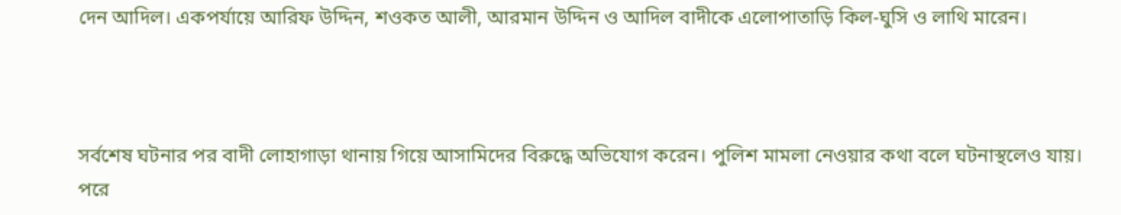দেন আদিল। একপর্যায়ে আরিফ উদ্দিন, শওকত আলী, আরমান উদ্দিন ও আদিল বাদীকে এলোপাতাড়ি কিল-ঘুসি ও লাথি মারেন।



সর্বশেষ ঘটনার পর বাদী লোহাগাড়া থানায় গিয়ে আসামিদের বিরুদ্ধে অভিযোগ করেন। পুলিশ মামলা নেওয়ার কথা বলে ঘটনাস্থলেও যায়। পরে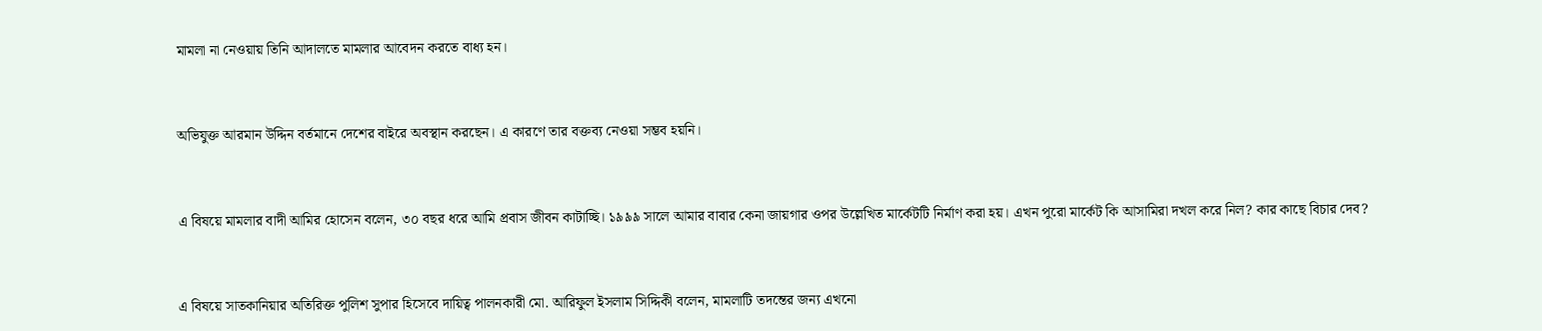মামলা না নেওয়ায় তিনি আদালতে মামলার আবেদন করতে বাধ্য হন।



অভিযুক্ত আরমান উদ্দিন বর্তমানে দেশের বাইরে অবস্থান করছেন। এ কারণে তার বক্তব্য নেওয়া সম্ভব হয়নি।



এ বিষয়ে মামলার বাদী আমির হোসেন বলেন, ৩০ বছর ধরে আমি প্রবাস জীবন কাটাচ্ছি। ১৯৯৯ সালে আমার বাবার কেনা জায়গার ওপর উল্লেখিত মার্কেটটি নির্মাণ করা হয়। এখন পুরো মার্কেট কি আসামিরা দখল করে নিল? কার কাছে বিচার দেব?



এ বিষয়ে সাতকানিয়ার অতিরিক্ত পুলিশ সুপার হিসেবে দায়িত্ব পালনকারী মো. আরিফুল ইসলাম সিদ্দিকী বলেন, মামলাটি তদন্তের জন্য এখনো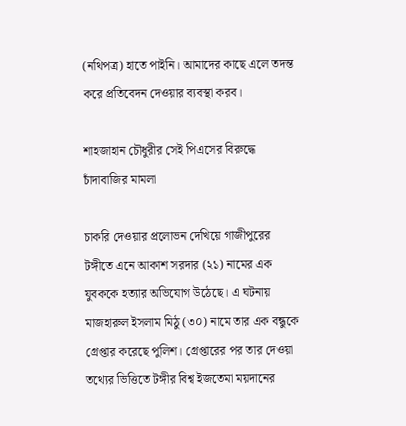(নথিপত্র) হাতে পাইনি। আমাদের কাছে এলে তদন্ত করে প্রতিবেদন দেওয়ার ব্যবস্থা করব।

শাহজাহান চৌধুরীর সেই পিএসের বিরুদ্ধে চাঁদাবাজির মামলা

চাকরি দেওয়ার প্রলোভন দেখিয়ে গাজীপুরের টঙ্গীতে এনে আকাশ সরদার (২১) নামের এক যুবককে হত্যার অভিযোগ উঠেছে। এ ঘটনায় মাজহারুল ইসলাম মিঠু (৩০) নামে তার এক বন্ধুকে গ্রেপ্তার করেছে পুলিশ। গ্রেপ্তারের পর তার দেওয়া তথ্যের ভিত্তিতে টঙ্গীর বিশ্ব ইজতেমা ময়দানের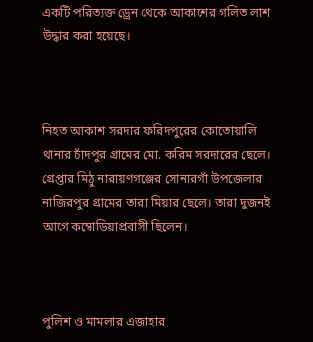একটি পরিত্যক্ত ড্রেন থেকে আকাশের গলিত লাশ উদ্ধার করা হয়েছে।



নিহত আকাশ সরদার ফরিদপুরের কোতোয়ালি থানার চাঁদপুর গ্রামের মো. করিম সরদারের ছেলে। গ্রেপ্তার মিঠু নারায়ণগঞ্জের সোনারগাঁ উপজেলার নাজিরপুর গ্রামের তারা মিয়ার ছেলে। তারা দুজনই আগে কম্বোডিয়াপ্রবাসী ছিলেন।



পুলিশ ও মামলার এজাহার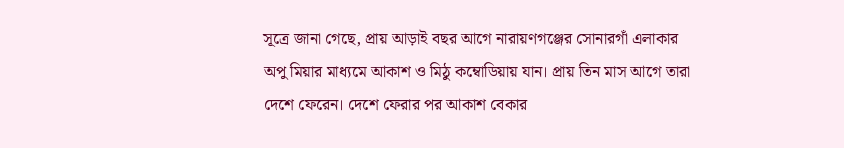সূত্রে জানা গেছে, প্রায় আড়াই বছর আগে নারায়ণগঞ্জের সোনারগাঁ এলাকার অপু মিয়ার মাধ্যমে আকাশ ও মিঠু কম্বোডিয়ায় যান। প্রায় তিন মাস আগে তারা দেশে ফেরেন। দেশে ফেরার পর আকাশ বেকার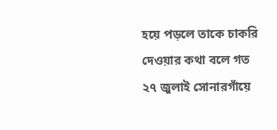হয়ে পড়লে তাকে চাকরি দেওয়ার কথা বলে গত ২৭ জুলাই সোনারগাঁয়ে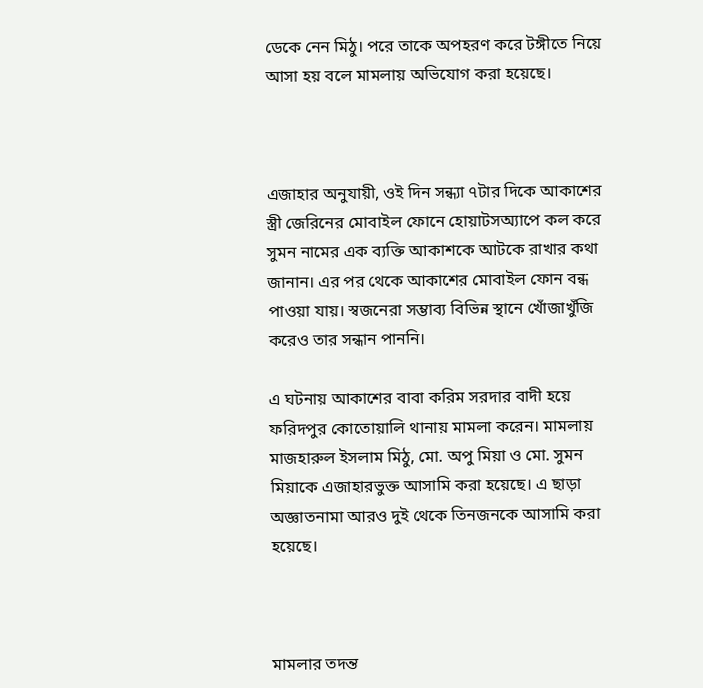ডেকে নেন মিঠু। পরে তাকে অপহরণ করে টঙ্গীতে নিয়ে আসা হয় বলে মামলায় অভিযোগ করা হয়েছে।



এজাহার অনুযায়ী, ওই দিন সন্ধ্যা ৭টার দিকে আকাশের স্ত্রী জেরিনের মোবাইল ফোনে হোয়াটসঅ্যাপে কল করে সুমন নামের এক ব্যক্তি আকাশকে আটকে রাখার কথা জানান। এর পর থেকে আকাশের মোবাইল ফোন বন্ধ পাওয়া যায়। স্বজনেরা সম্ভাব্য বিভিন্ন স্থানে খোঁজাখুঁজি করেও তার সন্ধান পাননি।

এ ঘটনায় আকাশের বাবা করিম সরদার বাদী হয়ে ফরিদপুর কোতোয়ালি থানায় মামলা করেন। মামলায় মাজহারুল ইসলাম মিঠু, মো. অপু মিয়া ও মো. সুমন মিয়াকে এজাহারভুক্ত আসামি করা হয়েছে। এ ছাড়া অজ্ঞাতনামা আরও দুই থেকে তিনজনকে আসামি করা হয়েছে।



মামলার তদন্ত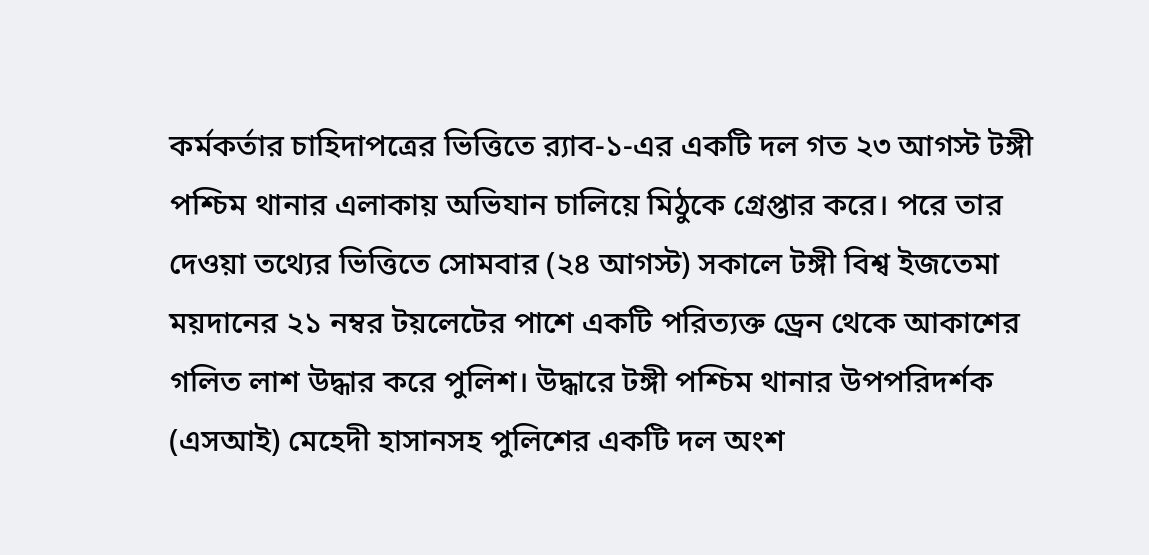কর্মকর্তার চাহিদাপত্রের ভিত্তিতে র‌্যাব-১-এর একটি দল গত ২৩ আগস্ট টঙ্গী পশ্চিম থানার এলাকায় অভিযান চালিয়ে মিঠুকে গ্রেপ্তার করে। পরে তার দেওয়া তথ্যের ভিত্তিতে সোমবার (২৪ আগস্ট) সকালে টঙ্গী বিশ্ব ইজতেমা ময়দানের ২১ নম্বর টয়লেটের পাশে একটি পরিত্যক্ত ড্রেন থেকে আকাশের গলিত লাশ উদ্ধার করে পুলিশ। উদ্ধারে টঙ্গী পশ্চিম থানার উপপরিদর্শক (এসআই) মেহেদী হাসানসহ পুলিশের একটি দল অংশ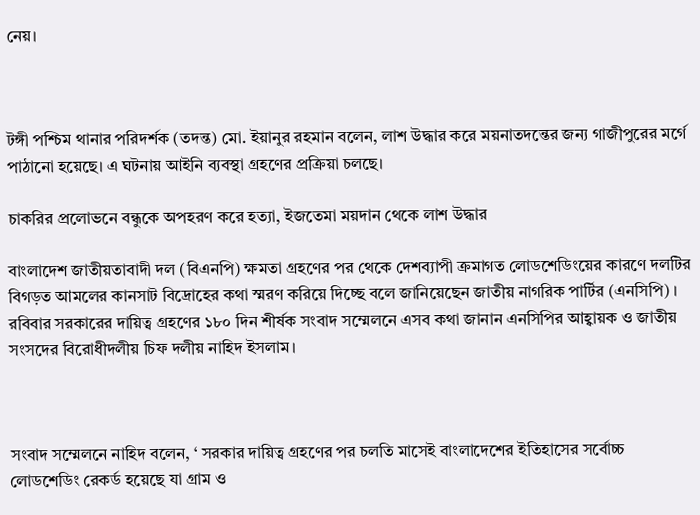নেয়।



টঙ্গী পশ্চিম থানার পরিদর্শক (তদন্ত) মো. ইয়ানুর রহমান বলেন, লাশ উদ্ধার করে ময়নাতদন্তের জন্য গাজীপুরের মর্গে পাঠানো হয়েছে। এ ঘটনায় আইনি ব্যবস্থা গ্রহণের প্রক্রিয়া চলছে।

চাকরির প্রলোভনে বন্ধুকে অপহরণ করে হত্যা, ইজতেমা ময়দান থেকে লাশ উদ্ধার

বাংলাদেশ জাতীয়তাবাদী দল (বিএনপি) ক্ষমতা গ্রহণের পর থেকে দেশব্যাপী ক্রমাগত লোডশেডিংয়ের কারণে দলটির বিগড়ত আমলের কানসাট বিদ্রোহের কথা স্মরণ করিয়ে দিচ্ছে বলে জানিয়েছেন জাতীয় নাগরিক পার্টির (এনসিপি) । রবিবার সরকারের দায়িত্ব গ্রহণের ১৮০ দিন শীর্ষক সংবাদ সম্মেলনে এসব কথা জানান এনসিপির আহ্বায়ক ও জাতীয় সংসদের বিরোধীদলীয় চিফ দলীয় নাহিদ ইসলাম।



সংবাদ সম্মেলনে নাহিদ বলেন, ‘ সরকার দায়িত্ব গ্রহণের পর চলতি মাসেই বাংলাদেশের ইতিহাসের সর্বোচ্চ লোডশেডিং রেকর্ড হয়েছে যা গ্রাম ও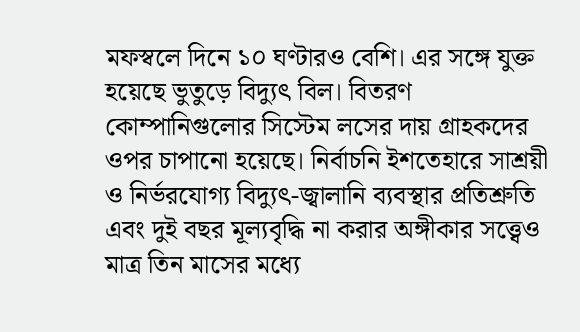মফস্বলে দিনে ১০ ঘণ্টারও বেশি। এর সঙ্গে যুক্ত হয়েছে ভুতুড়ে বিদ্যুৎ বিল। বিতরণ কোম্পানিগুলোর সিস্টেম লসের দায় গ্রাহকদের ওপর চাপানো হয়েছে। নির্বাচনি ইশতেহারে সাশ্রয়ী ও নির্ভরযোগ্য বিদ্যুৎ-জ্বালানি ব্যবস্থার প্রতিশ্রুতি এবং দুই বছর মূল্যবৃদ্ধি না করার অঙ্গীকার সত্ত্বেও মাত্র তিন মাসের মধ্যে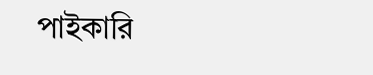পাইকারি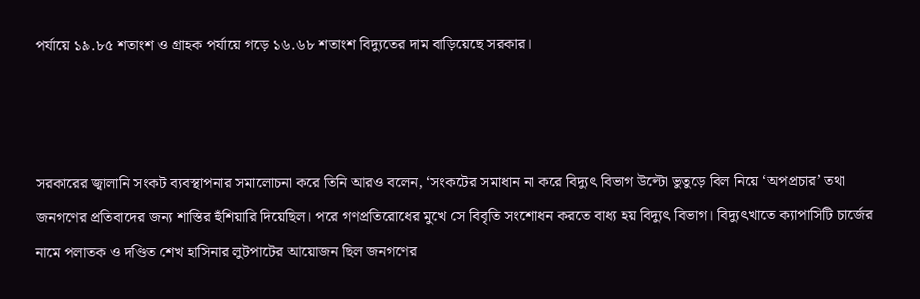পর্যায়ে ১৯.৮৫ শতাংশ ও গ্রাহক পর্যায়ে গড়ে ১৬.৬৮ শতাংশ বিদ্যুতের দাম বাড়িয়েছে সরকার।



সরকারের জ্বালানি সংকট ব্যবস্থাপনার সমালোচনা করে তিনি আরও বলেন, ‘সংকটের সমাধান না করে বিদ্যুৎ বিভাগ উল্টো ভুতুড়ে বিল নিয়ে ‘অপপ্রচার’ তথা জনগণের প্রতিবাদের জন্য শাস্তির হুঁশিয়ারি দিয়েছিল। পরে গণপ্রতিরোধের মুখে সে বিবৃতি সংশোধন করতে বাধ্য হয় বিদ্যুৎ বিভাগ। বিদ্যুৎখাতে ক্যাপাসিটি চার্জের নামে পলাতক ও দণ্ডিত শেখ হাসিনার লুটপাটের আয়োজন ছিল জনগণের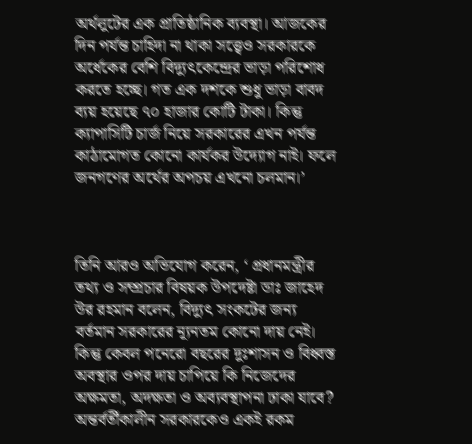অর্থলুটের এক প্রাতিষ্ঠানিক ব্যবস্থা। আজকের দিন পর্যন্ত চাহিদা না থাকা সত্ত্বেও সরকারকে অর্ধেকের বেশি বিদ্যুৎকেন্দ্রের ভাড়া পরিশোধ করতে হচ্ছে। গত এক দশকে শুধু ভাড়া বাবদ ব্যয় হয়েছে ৭০ হাজার কোটি টাকা। কিন্তু ক্যাপাসিটি চার্জ নিয়ে সরকারের এখন পর্যন্ত কাঠামোগত কোনো কার্যকর উদ্যোগ নাই। ফলে জনগণের অর্থের অপচয় এখনো চলমান।’



তিনি আরও অভিযোগ করেন, ‘ প্রধানমন্ত্রীর তথ্য ও সম্প্রচার বিষয়ক উপদেষ্টা ডাঃ জাহেদ উর রহমান বলেন, বিদ্যুৎ সংকটের জন্য বর্তমান সরকারের ন্যূনতম কোনো দায় নেই। কিন্তু কেবল পনেরো বছরের দুঃশাসন ও বিধ্বস্ত অবস্থার ওপর দায় চাপিয়ে কি নিজেদের অক্ষমতা, অদক্ষতা ও অব্যবস্থাপনা ঢাকা যাবে? অন্তর্বর্তীকালীন সরকারকেও একই রকম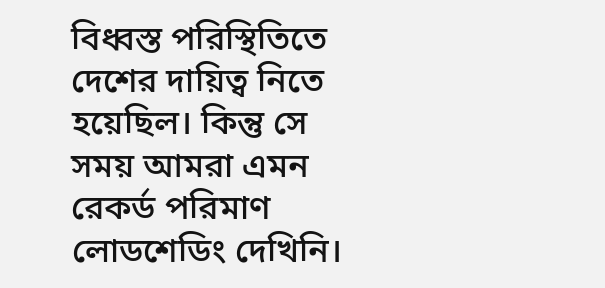বিধ্বস্ত পরিস্থিতিতে দেশের দায়িত্ব নিতে হয়েছিল। কিন্তু সে সময় আমরা এমন রেকর্ড পরিমাণ লোডশেডিং দেখিনি।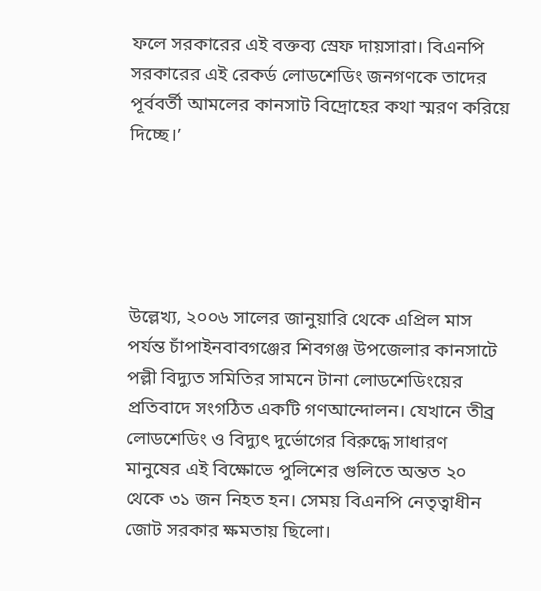ফলে সরকারের এই বক্তব্য স্রেফ দায়সারা। বিএনপি সরকারের এই রেকর্ড লোডশেডিং জনগণকে তাদের পূর্ববর্তী আমলের কানসাট বিদ্রোহের কথা স্মরণ করিয়ে দিচ্ছে।’





উল্লেখ্য, ২০০৬ সালের জানুয়ারি থেকে এপ্রিল মাস পর্যন্ত চাঁপাইনবাবগঞ্জের শিবগঞ্জ উপজেলার কানসাটে পল্লী বিদ্যুত সমিতির সামনে টানা লোডশেডিংয়ের প্রতিবাদে সংগঠিত একটি গণআন্দোলন। যেখানে তীব্র লোডশেডিং ও বিদ্যুৎ দুর্ভোগের বিরুদ্ধে সাধারণ মানুষের এই বিক্ষোভে পুলিশের গুলিতে অন্তত ২০ থেকে ৩১ জন নিহত হন। সেময় বিএনপি নেতৃত্বাধীন জোট সরকার ক্ষমতায় ছিলো।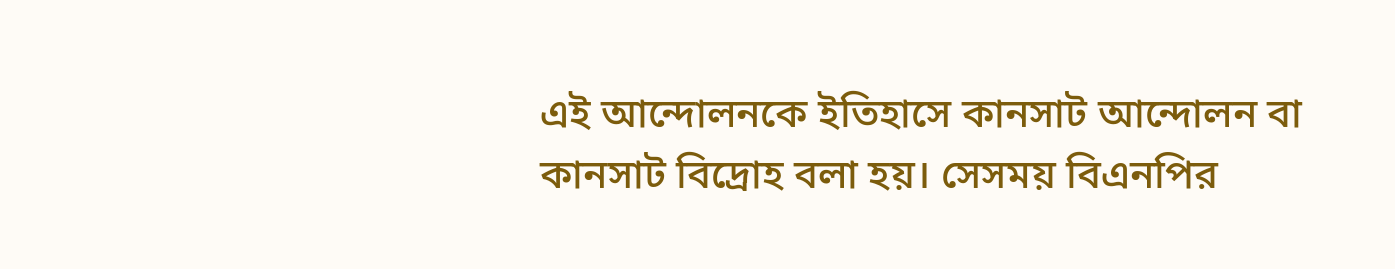এই আন্দোলনকে ইতিহাসে কানসাট আন্দোলন বা কানসাট বিদ্রোহ বলা হয়। সেসময় বিএনপির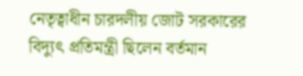নেতৃত্বাধীন চারদলীয় জোট সরকারের বিদ্যুৎ প্রতিমন্ত্রী ছিলেন বর্তমান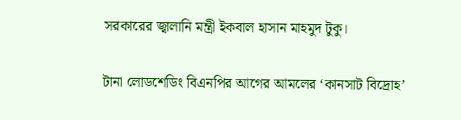সরকারের জ্বালানি মন্ত্রী ইকবাল হাসান মাহমুদ টুকু।

টানা লোডশেডিং বিএনপির আগের আমলের ‘কানসাট বিদ্রোহ’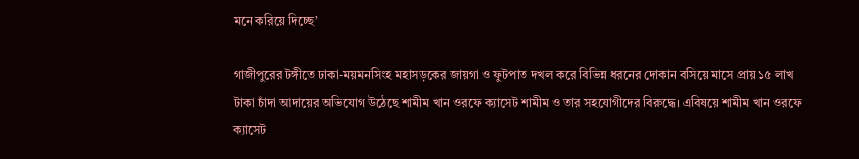মনে করিয়ে দিচ্ছে’

গাজীপুরের টঙ্গীতে ঢাকা-ময়মনসিংহ মহাসড়কের জায়গা ও ফুটপাত দখল করে বিভিন্ন ধরনের দোকান বসিয়ে মাসে প্রায় ১৫ লাখ টাকা চাঁদা আদায়ের অভিযোগ উঠেছে শামীম খান ওরফে ক্যাসেট শামীম ও তার সহযোগীদের বিরুদ্ধে। এবিষয়ে শামীম খান ওরফে ক্যাসেট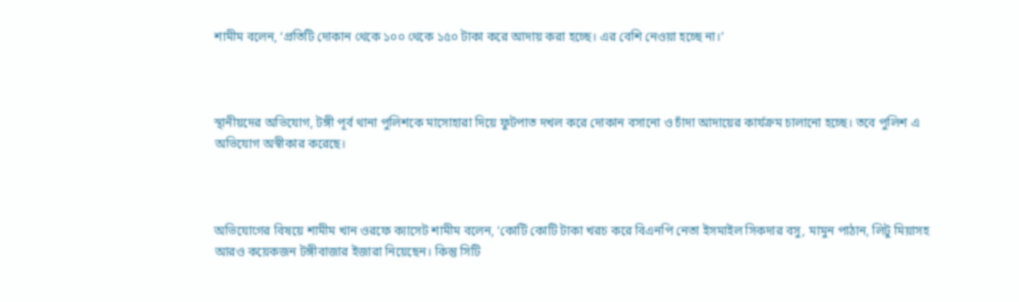শামীম বলেন, ‘প্রতিটি দোকান থেকে ১০০ থেকে ১৫০ টাকা করে আদায় করা হচ্ছে। এর বেশি নেওয়া হচ্ছে না।’



স্থানীয়দের অভিযোগ, টঙ্গী পূর্ব থানা পুলিশকে মাসোহারা দিয়ে ফুটপাত দখল করে দোকান বসানো ও চাঁদা আদায়ের কার্যক্রম চালানো হচ্ছে। তবে পুলিশ এ অভিযোগ অস্বীকার করেছে।



অভিযোগের বিষয়ে শামীম খান ওরফে ক্যাসেট শামীম বলেন, ‘কোটি কোটি টাকা খরচ করে বিএনপি নেতা ইসমাইল সিকদার বসু, মামুন পাঠান, লিটু মিয়াসহ আরও কয়েকজন টঙ্গীবাজার ইজারা নিয়েছেন। কিন্তু সিটি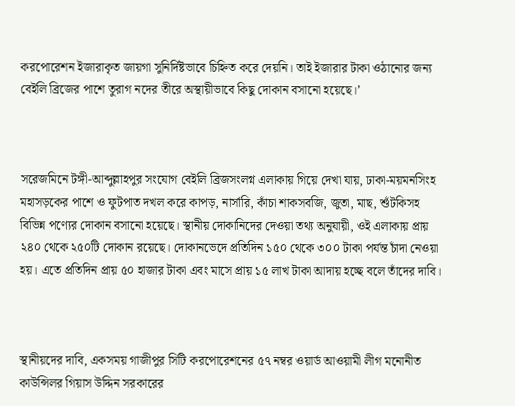করপোরেশন ইজারাকৃত জায়গা সুনির্দিষ্টভাবে চিহ্নিত করে দেয়নি। তাই ইজারার টাকা ওঠানোর জন্য বেইলি ব্রিজের পাশে তুরাগ নদের তীরে অস্থায়ীভাবে কিছু দোকান বসানো হয়েছে।’



সরেজমিনে টঙ্গী-আব্দুল্লাহপুর সংযোগ বেইলি ব্রিজসংলগ্ন এলাকায় গিয়ে দেখা যায়, ঢাকা-ময়মনসিংহ মহাসড়কের পাশে ও ফুটপাত দখল করে কাপড়, নার্সারি, কাঁচা শাকসবজি, জুতা, মাছ, শুঁটকিসহ বিভিন্ন পণ্যের দোকান বসানো হয়েছে। স্থানীয় দোকানিদের দেওয়া তথ্য অনুযায়ী, ওই এলাকায় প্রায় ২৪০ থেকে ২৫০টি দোকান রয়েছে। দোকানভেদে প্রতিদিন ১৫০ থেকে ৩০০ টাকা পর্যন্ত চাঁদা নেওয়া হয়। এতে প্রতিদিন প্রায় ৫০ হাজার টাকা এবং মাসে প্রায় ১৫ লাখ টাকা আদায় হচ্ছে বলে তাঁদের দাবি।



স্থানীয়দের দাবি, একসময় গাজীপুর সিটি করপোরেশনের ৫৭ নম্বর ওয়ার্ড আওয়ামী লীগ মনোনীত কাউন্সিলর গিয়াস উদ্দিন সরকারের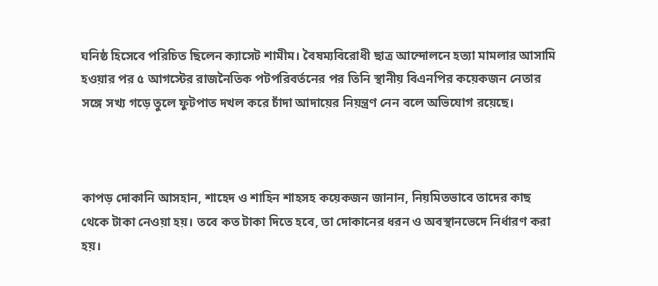ঘনিষ্ঠ হিসেবে পরিচিত ছিলেন ক্যাসেট শামীম। বৈষম্যবিরোধী ছাত্র আন্দোলনে হত্যা মামলার আসামি হওয়ার পর ৫ আগস্টের রাজনৈতিক পটপরিবর্তনের পর তিনি স্থানীয় বিএনপির কয়েকজন নেতার সঙ্গে সখ্য গড়ে তুলে ফুটপাত দখল করে চাঁদা আদায়ের নিয়ন্ত্রণ নেন বলে অভিযোগ রয়েছে।



কাপড় দোকানি আসহান, শাহেদ ও শাহিন শাহসহ কয়েকজন জানান, নিয়মিতভাবে তাদের কাছ থেকে টাকা নেওয়া হয়। তবে কত টাকা দিতে হবে, তা দোকানের ধরন ও অবস্থানভেদে নির্ধারণ করা হয়।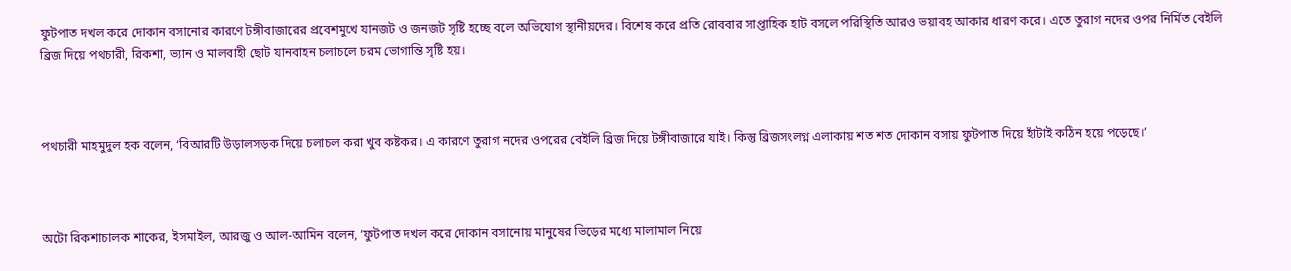ফুটপাত দখল করে দোকান বসানোর কারণে টঙ্গীবাজারের প্রবেশমুখে যানজট ও জনজট সৃষ্টি হচ্ছে বলে অভিযোগ স্থানীয়দের। বিশেষ করে প্রতি রোববার সাপ্তাহিক হাট বসলে পরিস্থিতি আরও ভয়াবহ আকার ধারণ করে। এতে তুরাগ নদের ওপর নির্মিত বেইলি ব্রিজ দিয়ে পথচারী, রিকশা, ভ্যান ও মালবাহী ছোট যানবাহন চলাচলে চরম ভোগান্তি সৃষ্টি হয়।



পথচারী মাহমুদুল হক বলেন, ‘বিআরটি উড়ালসড়ক দিয়ে চলাচল করা খুব কষ্টকর। এ কারণে তুরাগ নদের ওপরের বেইলি ব্রিজ দিয়ে টঙ্গীবাজারে যাই। কিন্তু ব্রিজসংলগ্ন এলাকায় শত শত দোকান বসায় ফুটপাত দিয়ে হাঁটাই কঠিন হয়ে পড়েছে।’



অটো রিকশাচালক শাকের, ইসমাইল, আরজু ও আল-আমিন বলেন, ‘ফুটপাত দখল করে দোকান বসানোয় মানুষের ভিড়ের মধ্যে মালামাল নিয়ে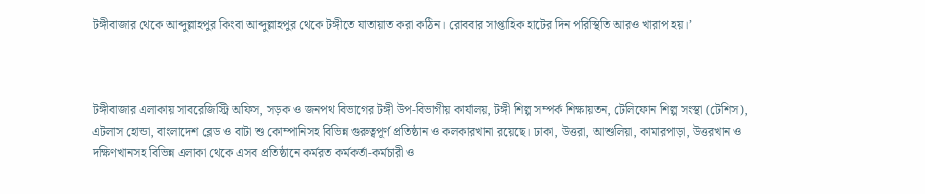টঙ্গীবাজার থেকে আব্দুল্লাহপুর কিংবা আব্দুল্লাহপুর থেকে টঙ্গীতে যাতায়াত করা কঠিন। রোববার সাপ্তাহিক হাটের দিন পরিস্থিতি আরও খারাপ হয়।’



টঙ্গীবাজার এলাকায় সাবরেজিস্ট্রি অফিস, সড়ক ও জনপথ বিভাগের টঙ্গী উপ-বিভাগীয় কার্যালয়, টঙ্গী শিল্প সম্পর্ক শিক্ষায়তন, টেলিফোন শিল্প সংস্থা (টেশিস), এটলাস হোন্ডা, বাংলাদেশ ব্লেড ও বাটা শু কোম্পানিসহ বিভিন্ন গুরুত্বপূর্ণ প্রতিষ্ঠান ও কলকারখানা রয়েছে। ঢাকা, উত্তরা, আশুলিয়া, কামারপাড়া, উত্তরখান ও দক্ষিণখানসহ বিভিন্ন এলাকা থেকে এসব প্রতিষ্ঠানে কর্মরত কর্মকর্তা-কর্মচারী ও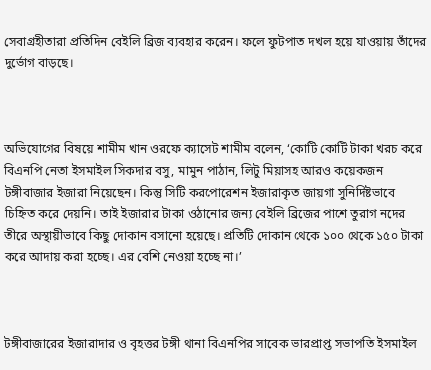সেবাগ্রহীতারা প্রতিদিন বেইলি ব্রিজ ব্যবহার করেন। ফলে ফুটপাত দখল হয়ে যাওয়ায় তাঁদের দুর্ভোগ বাড়ছে।



অভিযোগের বিষয়ে শামীম খান ওরফে ক্যাসেট শামীম বলেন, ‘কোটি কোটি টাকা খরচ করে বিএনপি নেতা ইসমাইল সিকদার বসু, মামুন পাঠান, লিটু মিয়াসহ আরও কয়েকজন টঙ্গীবাজার ইজারা নিয়েছেন। কিন্তু সিটি করপোরেশন ইজারাকৃত জায়গা সুনির্দিষ্টভাবে চিহ্নিত করে দেয়নি। তাই ইজারার টাকা ওঠানোর জন্য বেইলি ব্রিজের পাশে তুরাগ নদের তীরে অস্থায়ীভাবে কিছু দোকান বসানো হয়েছে। প্রতিটি দোকান থেকে ১০০ থেকে ১৫০ টাকা করে আদায় করা হচ্ছে। এর বেশি নেওয়া হচ্ছে না।’



টঙ্গীবাজারের ইজারাদার ও বৃহত্তর টঙ্গী থানা বিএনপির সাবেক ভারপ্রাপ্ত সভাপতি ইসমাইল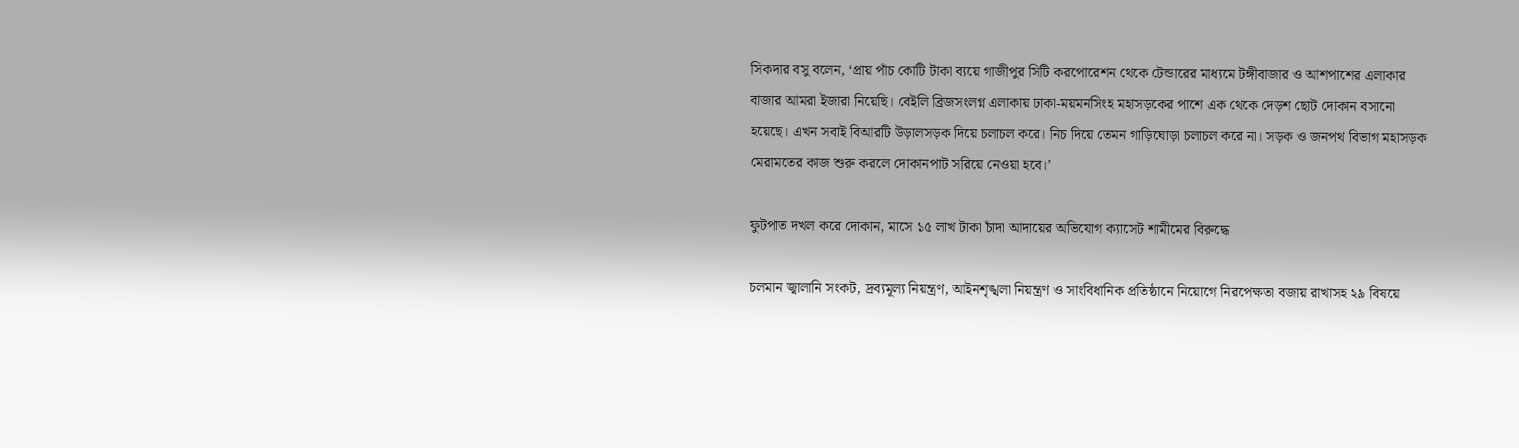সিকদার বসু বলেন, ‘প্রায় পাঁচ কোটি টাকা ব্যয়ে গাজীপুর সিটি করপোরেশন থেকে টেন্ডারের মাধ্যমে টঙ্গীবাজার ও আশপাশের এলাকার বাজার আমরা ইজারা নিয়েছি। বেইলি ব্রিজসংলগ্ন এলাকায় ঢাকা-ময়মনসিংহ মহাসড়কের পাশে এক থেকে দেড়শ ছোট দোকান বসানো হয়েছে। এখন সবাই বিআরটি উড়ালসড়ক দিয়ে চলাচল করে। নিচ দিয়ে তেমন গাড়িঘোড়া চলাচল করে না। সড়ক ও জনপথ বিভাগ মহাসড়ক মেরামতের কাজ শুরু করলে দোকানপাট সরিয়ে নেওয়া হবে।’

ফুটপাত দখল করে দোকান, মাসে ১৫ লাখ টাকা চাঁদা আদায়ের অভিযোগ ক্যাসেট শামীমের বিরুদ্ধে

চলমান জ্বালানি সংকট, দ্রব্যমূল্য নিয়ন্ত্রণ, আইনশৃঙ্খলা নিয়ন্ত্রণ ও সাংবিধানিক প্রতিষ্ঠানে নিয়োগে নিরপেক্ষতা বজায় রাখাসহ ২৯ বিষয়ে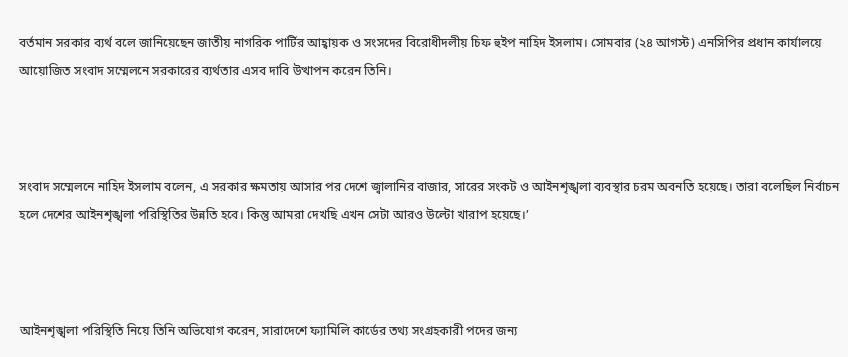বর্তমান সরকার ব্যর্থ বলে জানিয়েছেন জাতীয় নাগরিক পার্টির আহ্বায়ক ও সংসদের বিরোধীদলীয় চিফ হুইপ নাহিদ ইসলাম। সোমবার (২৪ আগস্ট) এনসিপির প্রধান কার্যালয়ে আয়োজিত সংবাদ সম্মেলনে সরকারের ব্যর্থতার এসব দাবি উত্থাপন করেন তিনি।



সংবাদ সম্মেলনে নাহিদ ইসলাম বলেন, এ সরকার ক্ষমতায় আসার পর দেশে জ্বালানির বাজার, সারের সংকট ও আইনশৃঙ্খলা ব্যবস্থার চরম অবনতি হয়েছে। তারা বলেছিল নির্বাচন হলে দেশের আইনশৃঙ্খলা পরিস্থিতির উন্নতি হবে। কিন্তু আমরা দেখছি এখন সেটা আরও উল্টো খারাপ হয়েছে।’



আইনশৃঙ্খলা পরিস্থিতি নিয়ে তিনি অভিযোগ করেন, সারাদেশে ফ্যামিলি কার্ডের তথ্য সংগ্রহকারী পদের জন্য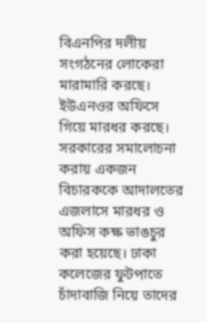বিএনপির দলীয় সংগঠনের লোকেরা মারামারি করছে। ইউএনওর অফিসে গিয়ে মারধর করছে। সরকারের সমালোচনা করায় একজন বিচারককে আদালতের এজলাসে মারধর ও অফিস কক্ষ ভাঙচুর করা হয়েছে। ঢাকা কলেজের ফুটপাতে চাঁদাবাজি নিয়ে তাদের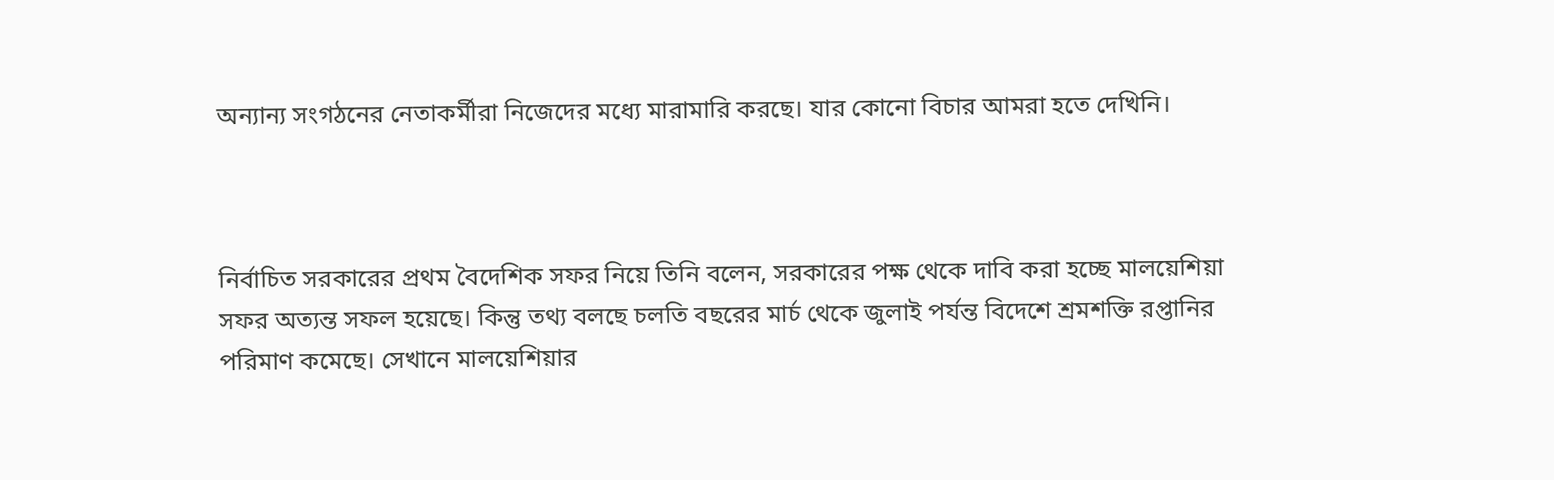অন্যান্য সংগঠনের নেতাকর্মীরা নিজেদের মধ্যে মারামারি করছে। যার কোনো বিচার আমরা হতে দেখিনি।



নির্বাচিত সরকারের প্রথম বৈদেশিক সফর নিয়ে তিনি বলেন, সরকারের পক্ষ থেকে দাবি করা হচ্ছে মালয়েশিয়া সফর অত্যন্ত সফল হয়েছে। কিন্তু তথ্য বলছে চলতি বছরের মার্চ থেকে জুলাই পর্যন্ত বিদেশে শ্রমশক্তি রপ্তানির পরিমাণ কমেছে। সেখানে মালয়েশিয়ার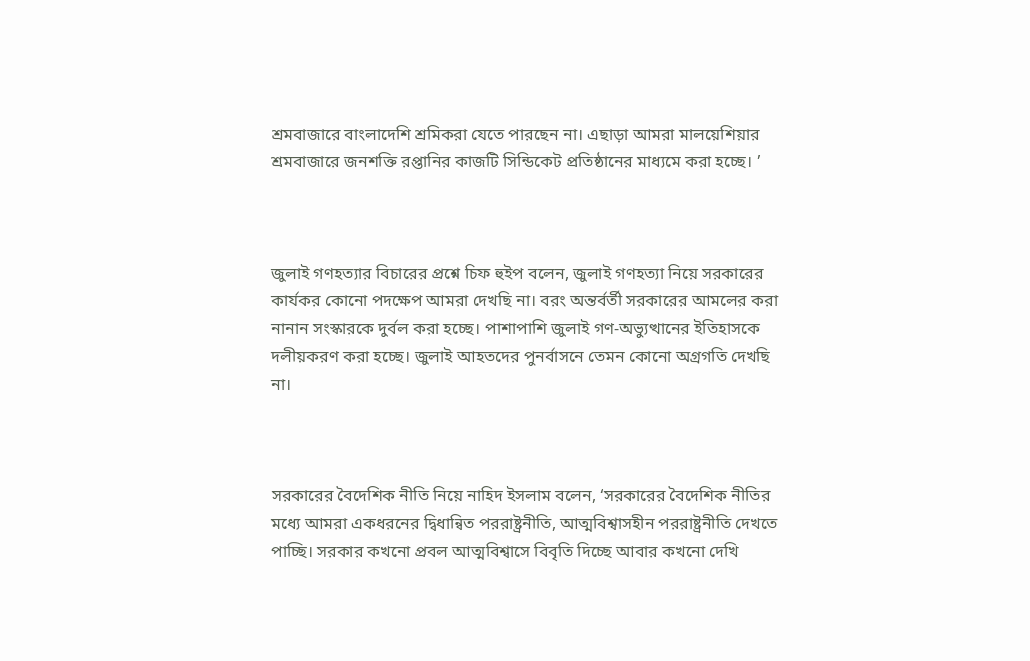শ্রমবাজারে বাংলাদেশি শ্রমিকরা যেতে পারছেন না। এছাড়া আমরা মালয়েশিয়ার শ্রমবাজারে জনশক্তি রপ্তানির কাজটি সিন্ডিকেট প্রতিষ্ঠানের মাধ্যমে করা হচ্ছে। ’



জুলাই গণহত্যার বিচারের প্রশ্নে চিফ হুইপ বলেন, জুলাই গণহত্যা নিয়ে সরকারের কার্যকর কোনো পদক্ষেপ আমরা দেখছি না। বরং অন্তর্বর্তী সরকারের আমলের করা নানান সংস্কারকে দুর্বল করা হচ্ছে। পাশাপাশি জুলাই গণ-অভ্যুত্থানের ইতিহাসকে দলীয়করণ করা হচ্ছে। জুলাই আহতদের পুনর্বাসনে তেমন কোনো অগ্রগতি দেখছি না।



সরকারের বৈদেশিক নীতি নিয়ে নাহিদ ইসলাম বলেন, ‘সরকারের বৈদেশিক নীতির মধ্যে আমরা একধরনের দ্বিধান্বিত পররাষ্ট্রনীতি, আত্মবিশ্বাসহীন পররাষ্ট্রনীতি দেখতে পাচ্ছি। সরকার কখনো প্রবল আত্মবিশ্বাসে বিবৃতি দিচ্ছে আবার কখনো দেখি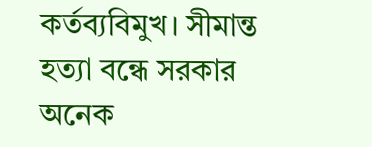কর্তব্যবিমুখ। সীমান্ত হত্যা বন্ধে সরকার অনেক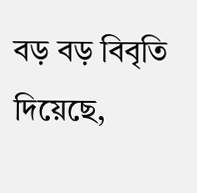বড় বড় বিবৃতি দিয়েছে,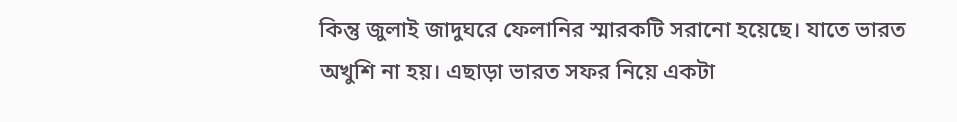কিন্তু জুলাই জাদুঘরে ফেলানির স্মারকটি সরানো হয়েছে। যাতে ভারত অখুশি না হয়। এছাড়া ভারত সফর নিয়ে একটা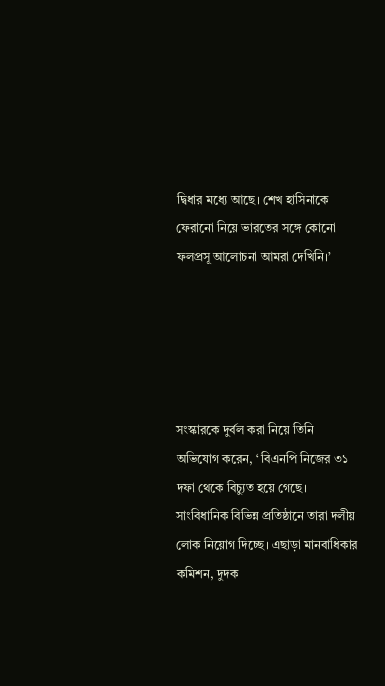দ্বিধার মধ্যে আছে। শেখ হাসিনাকে ফেরানো নিয়ে ভারতের সঙ্গে কোনো ফলপ্রসূ আলোচনা আমরা দেখিনি।’





সংস্কারকে দুর্বল করা নিয়ে তিনি অভিযোগ করেন, ‘ বিএনপি নিজের ৩১ দফা থেকে বিচ্যুত হয়ে গেছে। সাংবিধানিক বিভিন্ন প্রতিষ্ঠানে তারা দলীয় লোক নিয়োগ দিচ্ছে। এছাড়া মানবাধিকার কমিশন, দুদক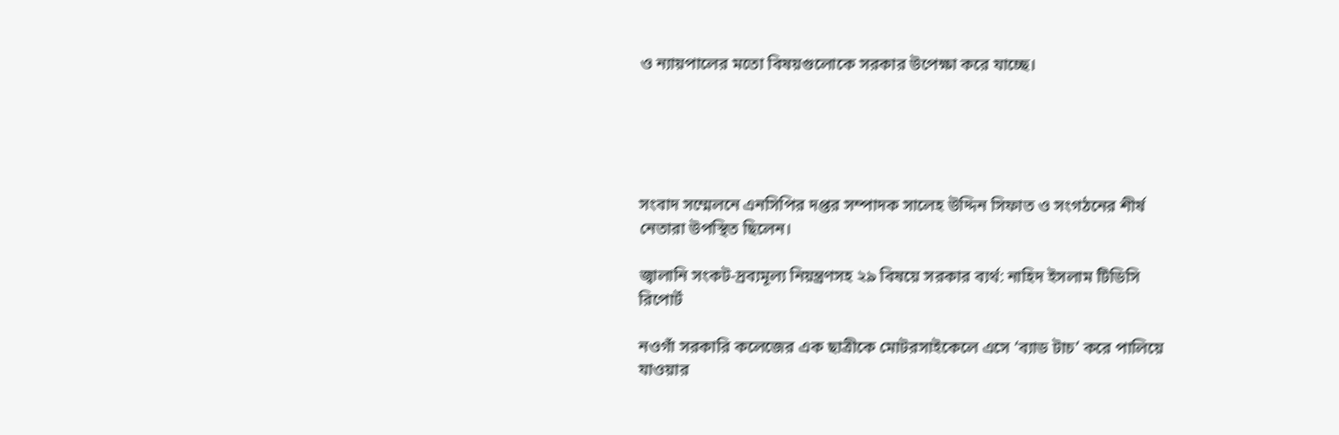ও ন্যায়পালের মতো বিষয়গুলোকে সরকার উপেক্ষা করে যাচ্ছে।





সংবাদ সম্মেলনে এনসিপির দপ্তর সম্পাদক সালেহ উদ্দিন সিফাত ও সংগঠনের শীর্ষ নেতারা উপস্থিত ছিলেন।

জ্বালানি সংকট-দ্রব্যমূল্য নিয়ন্ত্রণসহ ২৯ বিষয়ে সরকার ব্যর্থ: নাহিদ ইসলাম টিডিসি রিপোর্ট

নওগাঁ সরকারি কলেজের এক ছাত্রীকে মোটরসাইকেলে এসে ‘ব্যাড টাচ’ করে পালিয়ে যাওয়ার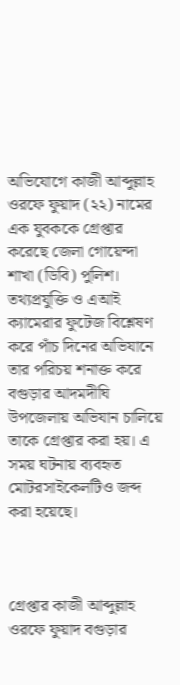অভিযোগে কাজী আব্দুল্লাহ ওরফে ফুয়াদ (২২) নামের এক যুবককে গ্রেপ্তার করেছে জেলা গোয়েন্দা শাখা (ডিবি) পুলিশ। তথ্যপ্রযুক্তি ও এআই ক্যামেরার ফুটেজ বিশ্লেষণ করে পাঁচ দিনের অভিযানে তার পরিচয় শনাক্ত করে বগুড়ার আদমদীঘি উপজেলায় অভিযান চালিয়ে তাকে গ্রেপ্তার করা হয়। এ সময় ঘটনায় ব্যবহৃত মোটরসাইকেলটিও জব্দ করা হয়েছে।



গ্রেপ্তার কাজী আব্দুল্লাহ ওরফে ফুয়াদ বগুড়ার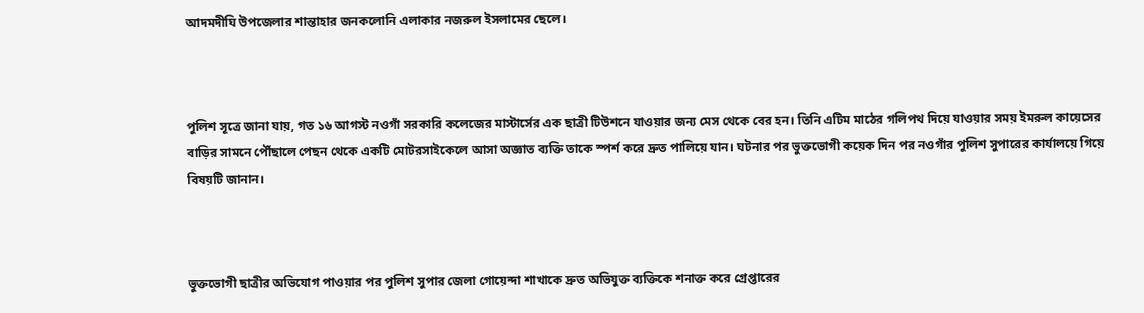আদমদীঘি উপজেলার শান্তাহার জনকলোনি এলাকার নজরুল ইসলামের ছেলে।



পুলিশ সূত্রে জানা যায়, গত ১৬ আগস্ট নওগাঁ সরকারি কলেজের মাস্টার্সের এক ছাত্রী টিউশনে যাওয়ার জন্য মেস থেকে বের হন। তিনি এটিম মাঠের গলিপথ দিয়ে যাওয়ার সময় ইমরুল কায়েসের বাড়ির সামনে পৌঁছালে পেছন থেকে একটি মোটরসাইকেলে আসা অজ্ঞাত ব্যক্তি তাকে স্পর্শ করে দ্রুত পালিয়ে যান। ঘটনার পর ভুক্তভোগী কয়েক দিন পর নওগাঁর পুলিশ সুপারের কার্যালয়ে গিয়ে বিষয়টি জানান।



ভুক্তভোগী ছাত্রীর অভিযোগ পাওয়ার পর পুলিশ সুপার জেলা গোয়েন্দা শাখাকে দ্রুত অভিযুক্ত ব্যক্তিকে শনাক্ত করে গ্রেপ্তারের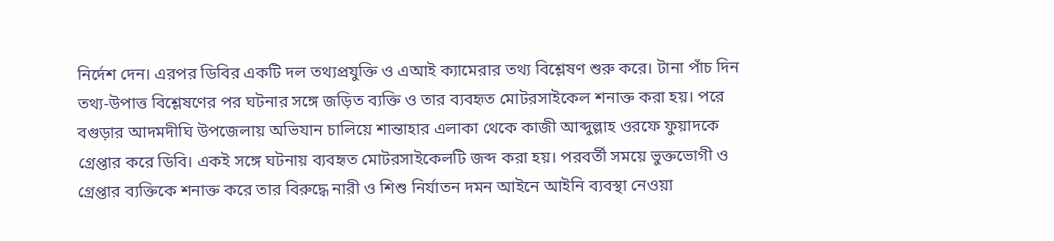নির্দেশ দেন। এরপর ডিবির একটি দল তথ্যপ্রযুক্তি ও এআই ক্যামেরার তথ্য বিশ্লেষণ শুরু করে। টানা পাঁচ দিন তথ্য-উপাত্ত বিশ্লেষণের পর ঘটনার সঙ্গে জড়িত ব্যক্তি ও তার ব্যবহৃত মোটরসাইকেল শনাক্ত করা হয়। পরে বগুড়ার আদমদীঘি উপজেলায় অভিযান চালিয়ে শান্তাহার এলাকা থেকে কাজী আব্দুল্লাহ ওরফে ফুয়াদকে গ্রেপ্তার করে ডিবি। একই সঙ্গে ঘটনায় ব্যবহৃত মোটরসাইকেলটি জব্দ করা হয়। পরবর্তী সময়ে ভুক্তভোগী ও গ্রেপ্তার ব্যক্তিকে শনাক্ত করে তার বিরুদ্ধে নারী ও শিশু নির্যাতন দমন আইনে আইনি ব্যবস্থা নেওয়া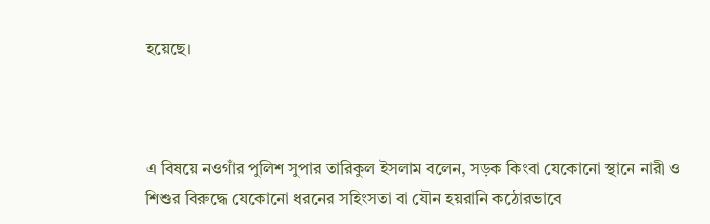হয়েছে।



এ বিষয়ে নওগাঁর পুলিশ সুপার তারিকুল ইসলাম বলেন, সড়ক কিংবা যেকোনো স্থানে নারী ও শিশুর বিরুদ্ধে যেকোনো ধরনের সহিংসতা বা যৌন হয়রানি কঠোরভাবে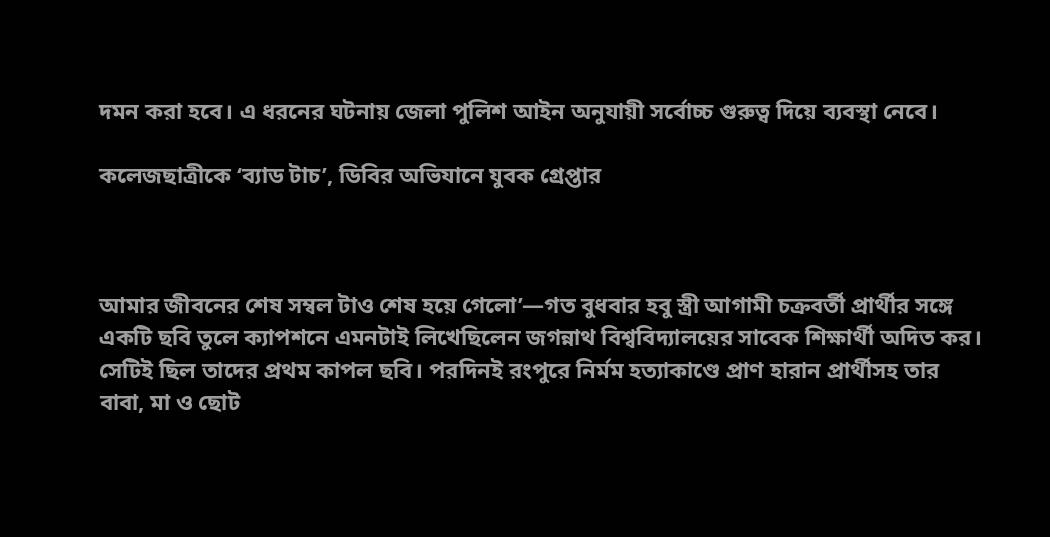দমন করা হবে। এ ধরনের ঘটনায় জেলা পুলিশ আইন অনুযায়ী সর্বোচ্চ গুরুত্ব দিয়ে ব্যবস্থা নেবে।

কলেজছাত্রীকে ‘ব্যাড টাচ’, ডিবির অভিযানে যুবক গ্রেপ্তার



আমার জীবনের শেষ সম্বল টাও শেষ হয়ে গেলো’—গত বুধবার হবু স্ত্রী আগামী চক্রবর্তী প্রার্থীর সঙ্গে একটি ছবি তুলে ক্যাপশনে এমনটাই লিখেছিলেন জগন্নাথ বিশ্ববিদ্যালয়ের সাবেক শিক্ষার্থী অদিত কর। সেটিই ছিল তাদের প্রথম কাপল ছবি। পরদিনই রংপুরে নির্মম হত্যাকাণ্ডে প্রাণ হারান প্রার্থীসহ তার বাবা, মা ও ছোট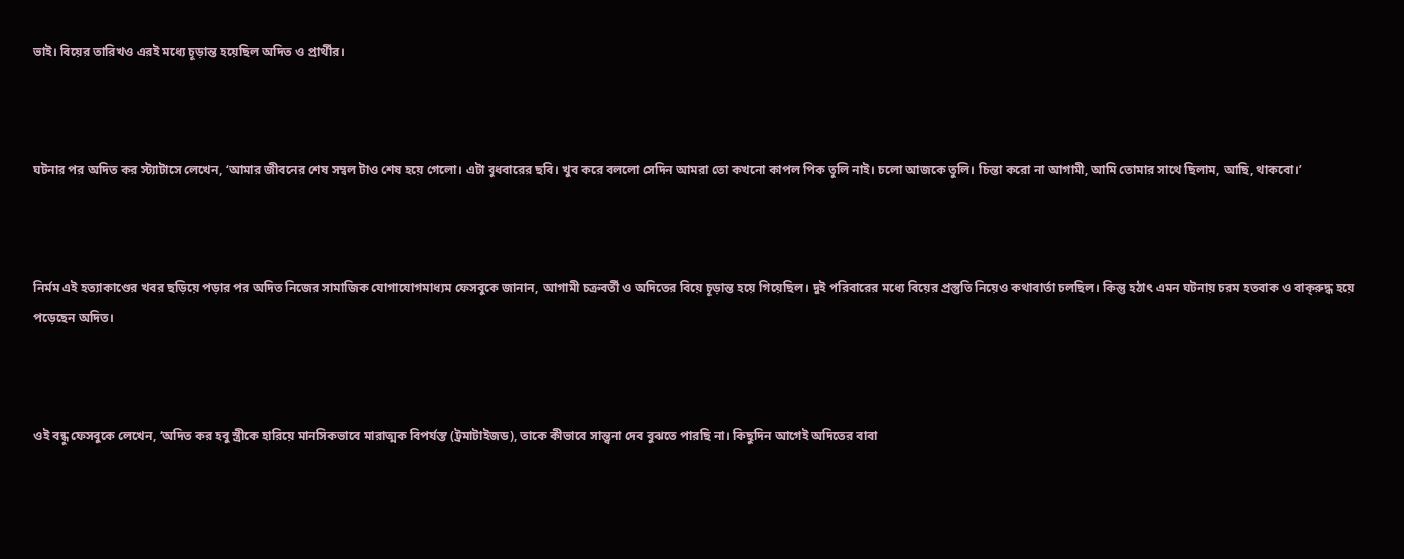ভাই। বিয়ের তারিখও এরই মধ্যে চূড়ান্ত হয়েছিল অদিত ও প্রার্থীর।



ঘটনার পর অদিত কর স্ট্যাটাসে লেখেন, ‘আমার জীবনের শেষ সম্বল টাও শেষ হয়ে গেলো। এটা বুধবারের ছবি। খুব করে বললো সেদিন আমরা তো কখনো কাপল পিক তুলি নাই। চলো আজকে তুলি। চিন্তা করো না আগামী, আমি তোমার সাথে ছিলাম, আছি, থাকবো।’



নির্মম এই হত্যাকাণ্ডের খবর ছড়িয়ে পড়ার পর অদিত নিজের সামাজিক যোগাযোগমাধ্যম ফেসবুকে জানান, আগামী চক্রবর্তী ও অদিতের বিয়ে চূড়ান্ত হয়ে গিয়েছিল। দুই পরিবারের মধ্যে বিয়ের প্রস্তুতি নিয়েও কথাবার্তা চলছিল। কিন্তু হঠাৎ এমন ঘটনায় চরম হতবাক ও বাক্‌রুদ্ধ হয়ে পড়েছেন অদিত।



ওই বন্ধু ফেসবুকে লেখেন, ‘অদিত কর হবু স্ত্রীকে হারিয়ে মানসিকভাবে মারাত্মক বিপর্যস্ত (ট্রমাটাইজড), তাকে কীভাবে সান্ত্বনা দেব বুঝতে পারছি না। কিছুদিন আগেই অদিতের বাবা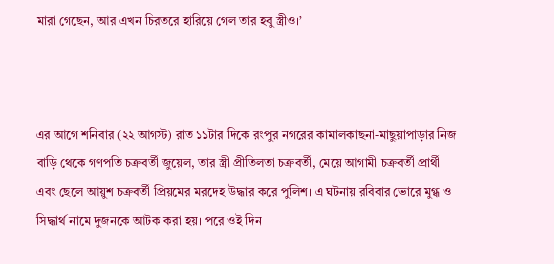মারা গেছেন, আর এখন চিরতরে হারিয়ে গেল তার হবু স্ত্রীও।’



এর আগে শনিবার (২২ আগস্ট) রাত ১১টার দিকে রংপুর নগরের কামালকাছনা-মাছুয়াপাড়ার নিজ বাড়ি থেকে গণপতি চক্রবর্তী জুয়েল, তার স্ত্রী প্রীতিলতা চক্রবর্তী, মেয়ে আগামী চক্রবর্তী প্রার্থী এবং ছেলে আয়ুশ চক্রবর্তী প্রিয়মের মরদেহ উদ্ধার করে পুলিশ। এ ঘটনায় রবিবার ভোরে মুগ্ধ ও সিদ্ধার্থ নামে দুজনকে আটক করা হয়। পরে ওই দিন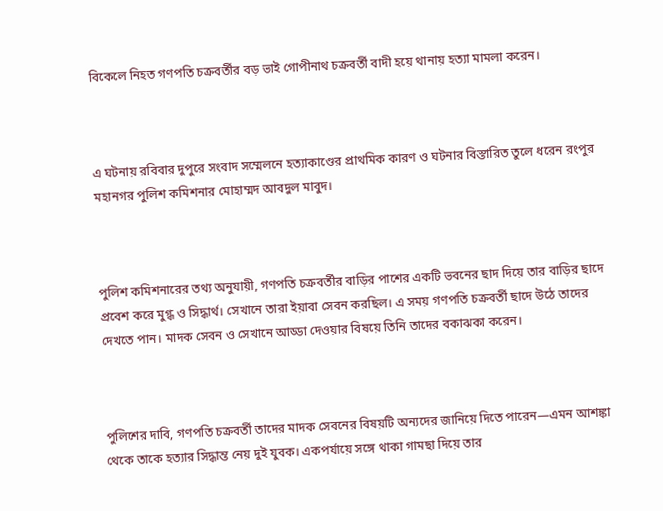বিকেলে নিহত গণপতি চক্রবর্তীর বড় ভাই গোপীনাথ চক্রবর্তী বাদী হয়ে থানায় হত্যা মামলা করেন।



এ ঘটনায় রবিবার দুপুরে সংবাদ সম্মেলনে হত্যাকাণ্ডের প্রাথমিক কারণ ও ঘটনার বিস্তারিত তুলে ধরেন রংপুর মহানগর পুলিশ কমিশনার মোহাম্মদ আবদুল মাবুদ।



পুলিশ কমিশনারের তথ্য অনুযায়ী, গণপতি চক্রবর্তীর বাড়ির পাশের একটি ভবনের ছাদ দিয়ে তার বাড়ির ছাদে প্রবেশ করে মুগ্ধ ও সিদ্ধার্থ। সেখানে তারা ইয়াবা সেবন করছিল। এ সময় গণপতি চক্রবর্তী ছাদে উঠে তাদের দেখতে পান। মাদক সেবন ও সেখানে আড্ডা দেওয়ার বিষয়ে তিনি তাদের বকাঝকা করেন।



পুলিশের দাবি, গণপতি চক্রবর্তী তাদের মাদক সেবনের বিষয়টি অন্যদের জানিয়ে দিতে পারেন—এমন আশঙ্কা থেকে তাকে হত্যার সিদ্ধান্ত নেয় দুই যুবক। একপর্যায়ে সঙ্গে থাকা গামছা দিয়ে তার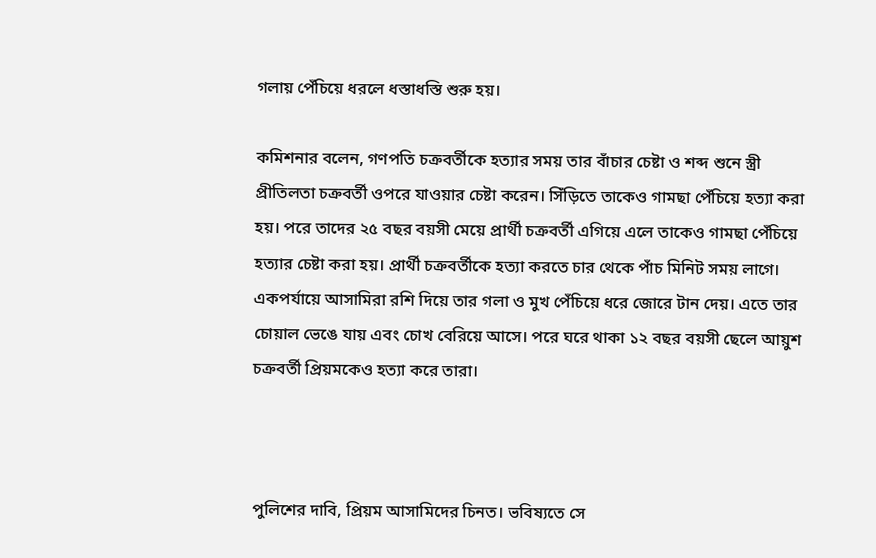গলায় পেঁচিয়ে ধরলে ধস্তাধস্তি শুরু হয়।

কমিশনার বলেন, গণপতি চক্রবর্তীকে হত্যার সময় তার বাঁচার চেষ্টা ও শব্দ শুনে স্ত্রী প্রীতিলতা চক্রবর্তী ওপরে যাওয়ার চেষ্টা করেন। সিঁড়িতে তাকেও গামছা পেঁচিয়ে হত্যা করা হয়। পরে তাদের ২৫ বছর বয়সী মেয়ে প্রার্থী চক্রবর্তী এগিয়ে এলে তাকেও গামছা পেঁচিয়ে হত্যার চেষ্টা করা হয়। প্রার্থী চক্রবর্তীকে হত্যা করতে চার থেকে পাঁচ মিনিট সময় লাগে। একপর্যায়ে আসামিরা রশি দিয়ে তার গলা ও মুখ পেঁচিয়ে ধরে জোরে টান দেয়। এতে তার চোয়াল ভেঙে যায় এবং চোখ বেরিয়ে আসে। পরে ঘরে থাকা ১২ বছর বয়সী ছেলে আয়ুশ চক্রবর্তী প্রিয়মকেও হত্যা করে তারা।



পুলিশের দাবি, প্রিয়ম আসামিদের চিনত। ভবিষ্যতে সে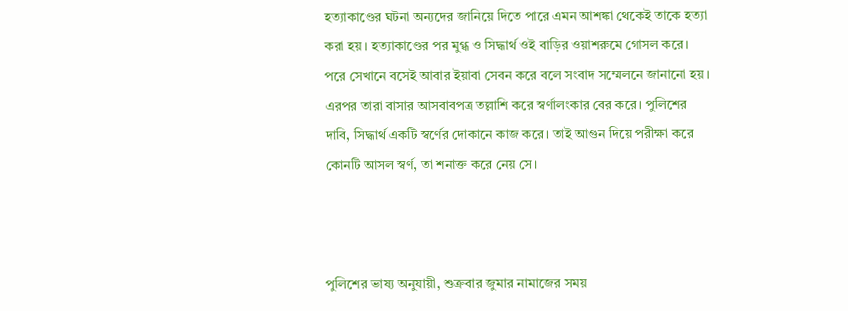হত্যাকাণ্ডের ঘটনা অন্যদের জানিয়ে দিতে পারে এমন আশঙ্কা থেকেই তাকে হত্যা করা হয়। হত্যাকাণ্ডের পর মুগ্ধ ও সিদ্ধার্থ ওই বাড়ির ওয়াশরুমে গোসল করে। পরে সেখানে বসেই আবার ইয়াবা সেবন করে বলে সংবাদ সম্মেলনে জানানো হয়। এরপর তারা বাসার আসবাবপত্র তল্লাশি করে স্বর্ণালংকার বের করে। পুলিশের দাবি, সিদ্ধার্থ একটি স্বর্ণের দোকানে কাজ করে। তাই আগুন দিয়ে পরীক্ষা করে কোনটি আসল স্বর্ণ, তা শনাক্ত করে নেয় সে।



পুলিশের ভাষ্য অনুযায়ী, শুক্রবার জুমার নামাজের সময়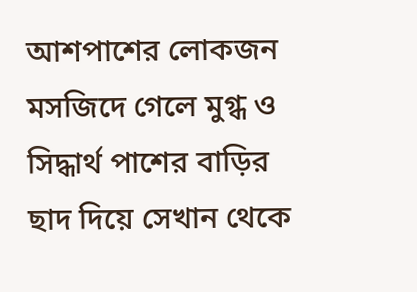আশপাশের লোকজন মসজিদে গেলে মুগ্ধ ও সিদ্ধার্থ পাশের বাড়ির ছাদ দিয়ে সেখান থেকে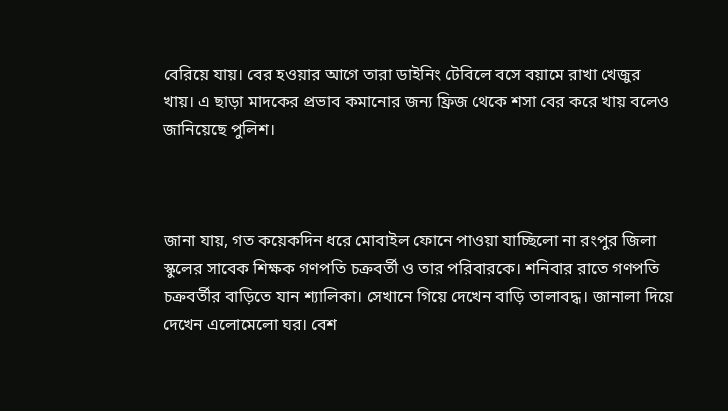বেরিয়ে যায়। বের হওয়ার আগে তারা ডাইনিং টেবিলে বসে বয়ামে রাখা খেজুর খায়। এ ছাড়া মাদকের প্রভাব কমানোর জন্য ফ্রিজ থেকে শসা বের করে খায় বলেও জানিয়েছে পুলিশ।



জানা যায়, গত কয়েকদিন ধরে মোবাইল ফোনে পাওয়া যাচ্ছিলো না রংপুর জিলা স্কুলের সাবেক শিক্ষক গণপতি চক্রবর্তী ও তার পরিবারকে। শনিবার রাতে গণপতি চক্রবর্তীর বাড়িতে যান শ্যালিকা। সেখানে গিয়ে দেখেন বাড়ি তালাবদ্ধ। জানালা দিয়ে দেখেন এলোমেলো ঘর। বেশ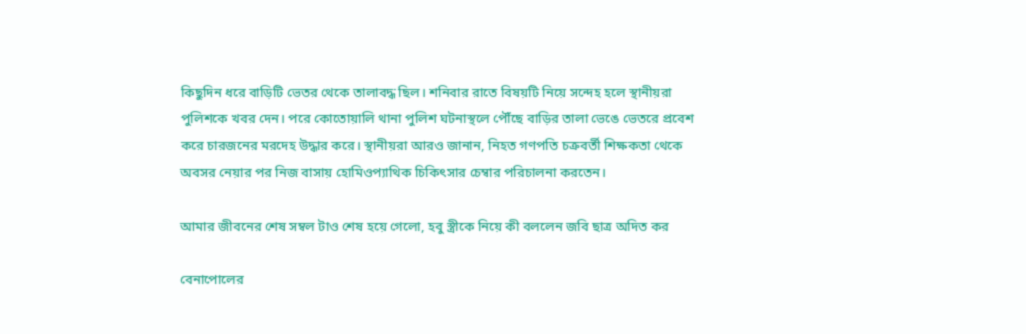কিছুদিন ধরে বাড়িটি ভেতর থেকে তালাবদ্ধ ছিল। শনিবার রাতে বিষয়টি নিয়ে সন্দেহ হলে স্থানীয়রা পুলিশকে খবর দেন। পরে কোতোয়ালি থানা পুলিশ ঘটনাস্থলে পৌঁছে বাড়ির তালা ভেঙে ভেতরে প্রবেশ করে চারজনের মরদেহ উদ্ধার করে। স্থানীয়রা আরও জানান, নিহত গণপতি চক্রবর্তী শিক্ষকতা থেকে অবসর নেয়ার পর নিজ বাসায় হোমিওপ্যাথিক চিকিৎসার চেম্বার পরিচালনা করতেন।

আমার জীবনের শেষ সম্বল টাও শেষ হয়ে গেলো, হবু স্ত্রীকে নিয়ে কী বললেন জবি ছাত্র অদিত কর

বেনাপোলের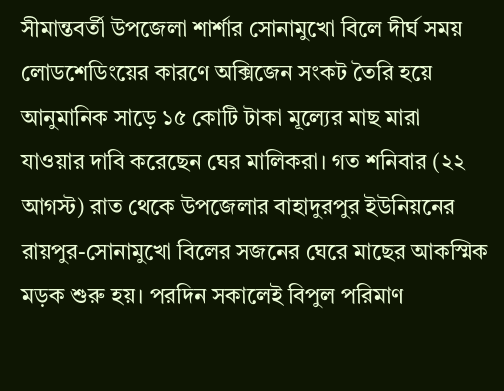সীমান্তবর্তী উপজেলা শার্শার সোনামুখো বিলে দীর্ঘ সময় লোডশেডিংয়ের কারণে অক্সিজেন সংকট তৈরি হয়ে আনুমানিক সাড়ে ১৫ কোটি টাকা মূল্যের মাছ মারা যাওয়ার দাবি করেছেন ঘের মালিকরা। গত শনিবার (২২ আগস্ট) রাত থেকে উপজেলার বাহাদুরপুর ইউনিয়নের রায়পুর-সোনামুখো বিলের সজনের ঘেরে মাছের আকস্মিক মড়ক শুরু হয়। পরদিন সকালেই বিপুল পরিমাণ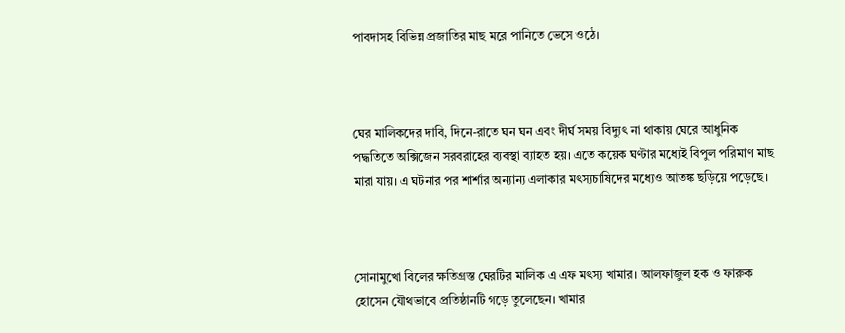পাবদাসহ বিভিন্ন প্রজাতির মাছ মরে পানিতে ভেসে ওঠে।



ঘের মালিকদের দাবি, দিনে-রাতে ঘন ঘন এবং দীর্ঘ সময় বিদ্যুৎ না থাকায় ঘেরে আধুনিক পদ্ধতিতে অক্সিজেন সরবরাহের ব্যবস্থা ব্যাহত হয়। এতে কয়েক ঘণ্টার মধ্যেই বিপুল পরিমাণ মাছ মারা যায়। এ ঘটনার পর শার্শার অন্যান্য এলাকার মৎস্যচাষিদের মধ্যেও আতঙ্ক ছড়িয়ে পড়েছে।



সোনামুখো বিলের ক্ষতিগ্রস্ত ঘেরটির মালিক এ এফ মৎস্য খামার। আলফাজুল হক ও ফারুক হোসেন যৌথভাবে প্রতিষ্ঠানটি গড়ে তুলেছেন। খামার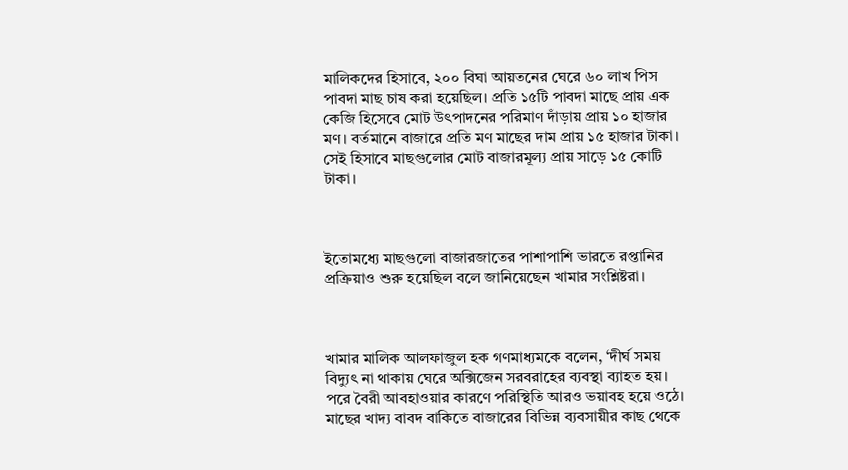মালিকদের হিসাবে, ২০০ বিঘা আয়তনের ঘেরে ৬০ লাখ পিস পাবদা মাছ চাষ করা হয়েছিল। প্রতি ১৫টি পাবদা মাছে প্রায় এক কেজি হিসেবে মোট উৎপাদনের পরিমাণ দাঁড়ায় প্রায় ১০ হাজার মণ। বর্তমানে বাজারে প্রতি মণ মাছের দাম প্রায় ১৫ হাজার টাকা। সেই হিসাবে মাছগুলোর মোট বাজারমূল্য প্রায় সাড়ে ১৫ কোটি টাকা।



ইতোমধ্যে মাছগুলো বাজারজাতের পাশাপাশি ভারতে রপ্তানির প্রক্রিয়াও শুরু হয়েছিল বলে জানিয়েছেন খামার সংশ্লিষ্টরা।



খামার মালিক আলফাজুল হক গণমাধ্যমকে বলেন, ‘দীর্ঘ সময় বিদ্যুৎ না থাকায় ঘেরে অক্সিজেন সরবরাহের ব্যবস্থা ব্যাহত হয়। পরে বৈরী আবহাওয়ার কারণে পরিস্থিতি আরও ভয়াবহ হয়ে ওঠে। মাছের খাদ্য বাবদ বাকিতে বাজারের বিভিন্ন ব্যবসায়ীর কাছ থেকে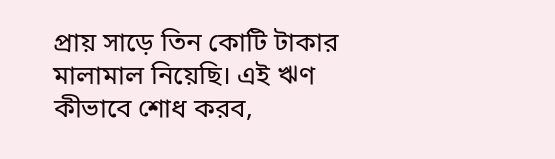প্রায় সাড়ে তিন কোটি টাকার মালামাল নিয়েছি। এই ঋণ কীভাবে শোধ করব,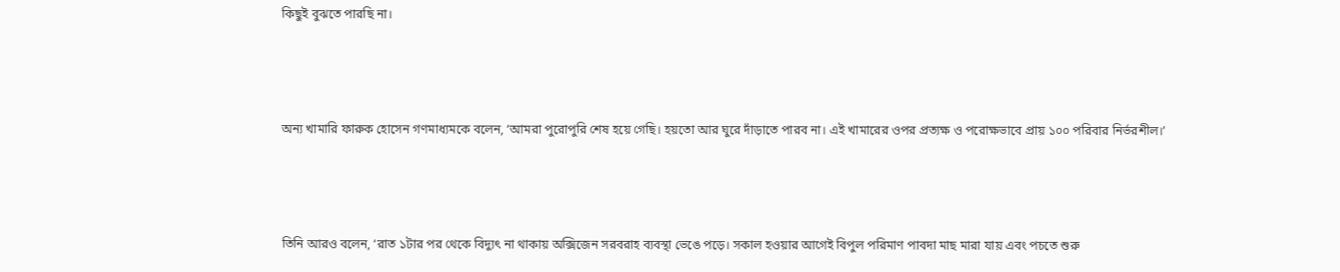কিছুই বুঝতে পারছি না।



অন্য খামারি ফারুক হোসেন গণমাধ্যমকে বলেন, ‘আমরা পুরোপুরি শেষ হয়ে গেছি। হয়তো আর ঘুরে দাঁড়াতে পারব না। এই খামারের ওপর প্রত্যক্ষ ও পরোক্ষভাবে প্রায় ১০০ পরিবার নির্ভরশীল।’



তিনি আরও বলেন, ‘রাত ১টার পর থেকে বিদ্যুৎ না থাকায় অক্সিজেন সরবরাহ ব্যবস্থা ভেঙে পড়ে। সকাল হওয়ার আগেই বিপুল পরিমাণ পাবদা মাছ মারা যায় এবং পচতে শুরু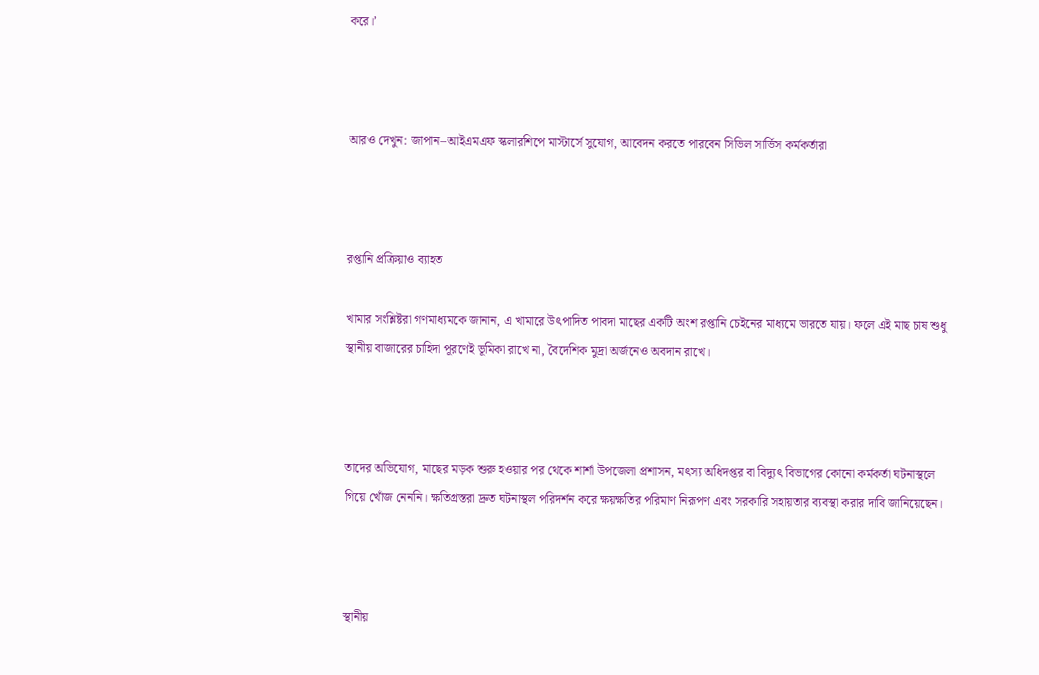করে।’



আরও দেখুন: জাপান–আইএমএফ স্কলারশিপে মাস্টার্সে সুযোগ, আবেদন করতে পারবেন সিভিল সার্ভিস কর্মকর্তারা



রপ্তানি প্রক্রিয়াও ব্যাহত

খামার সংশ্লিষ্টরা গণমাধ্যমকে জানান, এ খামারে উৎপাদিত পাবদা মাছের একটি অংশ রপ্তানি চেইনের মাধ্যমে ভারতে যায়। ফলে এই মাছ চাষ শুধু স্থানীয় বাজারের চাহিদা পূরণেই ভূমিকা রাখে না, বৈদেশিক মুদ্রা অর্জনেও অবদান রাখে।



তাদের অভিযোগ, মাছের মড়ক শুরু হওয়ার পর থেকে শার্শা উপজেলা প্রশাসন, মৎস্য অধিদপ্তর বা বিদ্যুৎ বিভাগের কোনো কর্মকর্তা ঘটনাস্থলে গিয়ে খোঁজ নেননি। ক্ষতিগ্রস্তরা দ্রুত ঘটনাস্থল পরিদর্শন করে ক্ষয়ক্ষতির পরিমাণ নিরূপণ এবং সরকারি সহায়তার ব্যবস্থা করার দাবি জানিয়েছেন।



স্থানীয়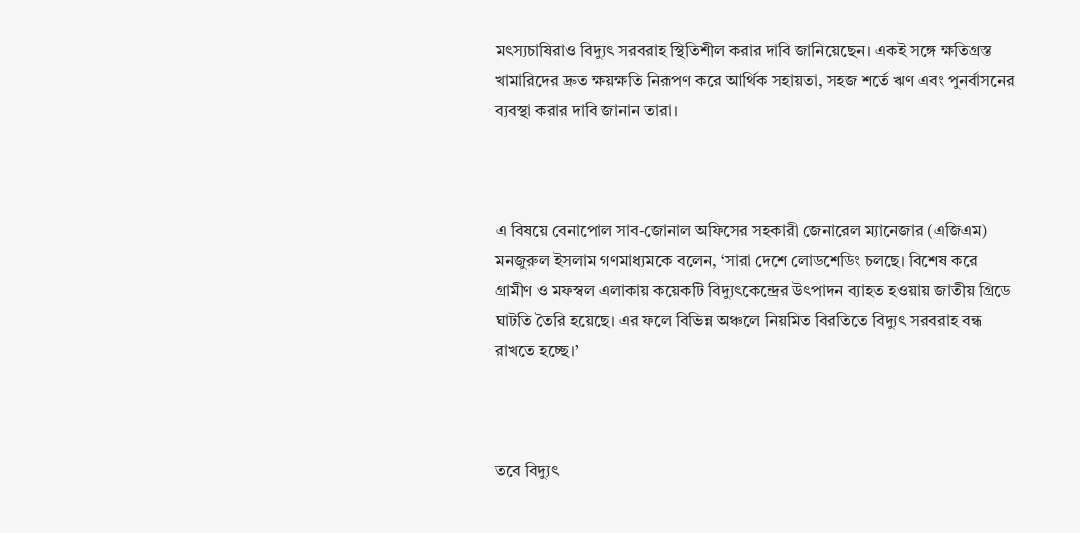মৎস্যচাষিরাও বিদ্যুৎ সরবরাহ স্থিতিশীল করার দাবি জানিয়েছেন। একই সঙ্গে ক্ষতিগ্রস্ত খামারিদের দ্রুত ক্ষয়ক্ষতি নিরূপণ করে আর্থিক সহায়তা, সহজ শর্তে ঋণ এবং পুনর্বাসনের ব্যবস্থা করার দাবি জানান তারা।



এ বিষয়ে বেনাপোল সাব-জোনাল অফিসের সহকারী জেনারেল ম্যানেজার (এজিএম) মনজুরুল ইসলাম গণমাধ্যমকে বলেন, ‘সারা দেশে লোডশেডিং চলছে। বিশেষ করে গ্রামীণ ও মফস্বল এলাকায় কয়েকটি বিদ্যুৎকেন্দ্রের উৎপাদন ব্যাহত হওয়ায় জাতীয় গ্রিডে ঘাটতি তৈরি হয়েছে। এর ফলে বিভিন্ন অঞ্চলে নিয়মিত বিরতিতে বিদ্যুৎ সরবরাহ বন্ধ রাখতে হচ্ছে।’



তবে বিদ্যুৎ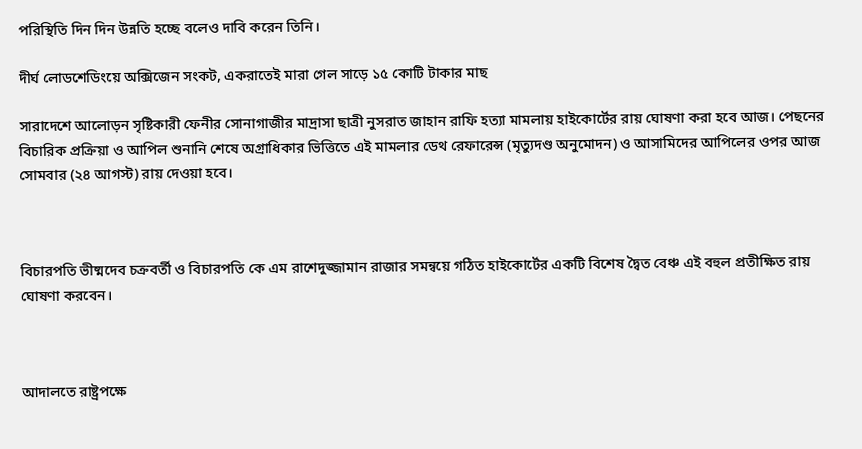পরিস্থিতি দিন দিন উন্নতি হচ্ছে বলেও দাবি করেন তিনি।

দীর্ঘ লোডশেডিংয়ে অক্সিজেন সংকট, একরাতেই মারা গেল সাড়ে ১৫ কোটি টাকার মাছ

সারাদেশে আলোড়ন সৃষ্টিকারী ফেনীর সোনাগাজীর মাদ্রাসা ছাত্রী নুসরাত জাহান রাফি হত্যা মামলায় হাইকোর্টের রায় ঘোষণা করা হবে আজ। পেছনের বিচারিক প্রক্রিয়া ও আপিল শুনানি শেষে অগ্রাধিকার ভিত্তিতে এই মামলার ডেথ রেফারেন্স (মৃত্যুদণ্ড অনুমোদন) ও আসামিদের আপিলের ওপর আজ সোমবার (২৪ আগস্ট) রায় দেওয়া হবে।



বিচারপতি ভীষ্মদেব চক্রবর্তী ও বিচারপতি কে এম রাশেদুজ্জামান রাজার সমন্বয়ে গঠিত হাইকোর্টের একটি বিশেষ দ্বৈত বেঞ্চ এই বহুল প্রতীক্ষিত রায় ঘোষণা করবেন।



আদালতে রাষ্ট্রপক্ষে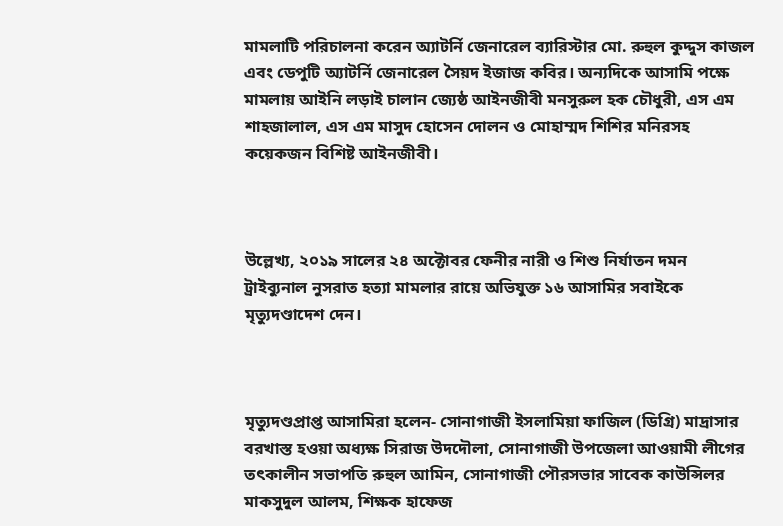মামলাটি পরিচালনা করেন অ্যাটর্নি জেনারেল ব্যারিস্টার মো. রুহুল কুদ্দুস কাজল এবং ডেপুটি অ্যাটর্নি জেনারেল সৈয়দ ইজাজ কবির। অন্যদিকে আসামি পক্ষে মামলায় আইনি লড়াই চালান জ্যেষ্ঠ আইনজীবী মনসুরুল হক চৌধুরী, এস এম শাহজালাল, এস এম মাসুদ হোসেন দোলন ও মোহাম্মদ শিশির মনিরসহ কয়েকজন বিশিষ্ট আইনজীবী।



উল্লেখ্য, ২০১৯ সালের ২৪ অক্টোবর ফেনীর নারী ও শিশু নির্যাতন দমন ট্রাইব্যুনাল নুসরাত হত্যা মামলার রায়ে অভিযুক্ত ১৬ আসামির সবাইকে মৃত্যুদণ্ডাদেশ দেন।



মৃত্যুদণ্ডপ্রাপ্ত আসামিরা হলেন- সোনাগাজী ইসলামিয়া ফাজিল (ডিগ্রি) মাদ্রাসার বরখাস্ত হওয়া অধ্যক্ষ সিরাজ উদদৌলা, সোনাগাজী উপজেলা আওয়ামী লীগের তৎকালীন সভাপতি রুহুল আমিন, সোনাগাজী পৌরসভার সাবেক কাউন্সিলর মাকসুদুল আলম, শিক্ষক হাফেজ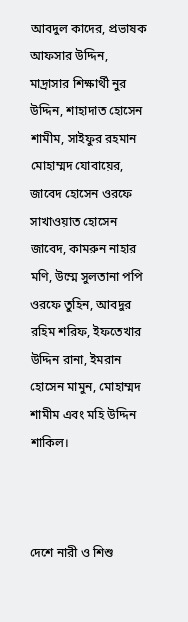আবদুল কাদের, প্রভাষক আফসার উদ্দিন, মাদ্রাসার শিক্ষার্থী নুর উদ্দিন, শাহাদাত হোসেন শামীম, সাইফুর রহমান মোহাম্মদ যোবায়ের, জাবেদ হোসেন ওরফে সাখাওয়াত হোসেন জাবেদ, কামরুন নাহার মণি, উম্মে সুলতানা পপি ওরফে তুহিন, আবদুর রহিম শরিফ, ইফতেখার উদ্দিন রানা, ইমরান হোসেন মামুন, মোহাম্মদ শামীম এবং মহি উদ্দিন শাকিল।



দেশে নারী ও শিশু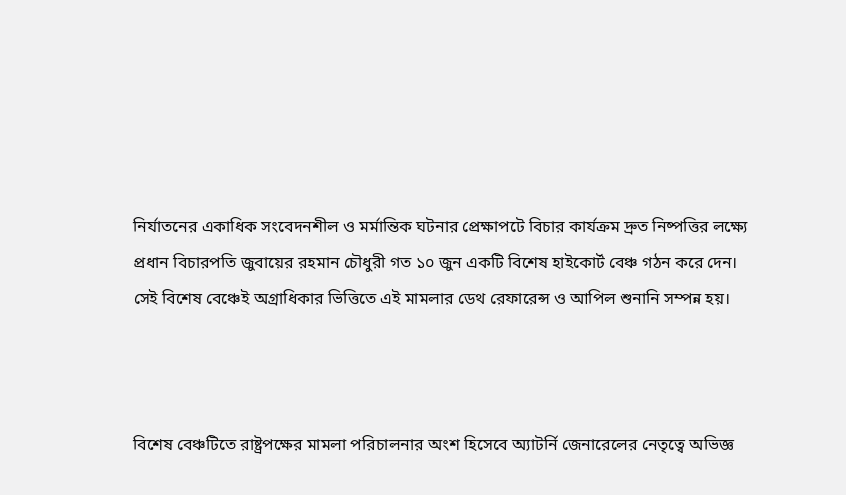নির্যাতনের একাধিক সংবেদনশীল ও মর্মান্তিক ঘটনার প্রেক্ষাপটে বিচার কার্যক্রম দ্রুত নিষ্পত্তির লক্ষ্যে প্রধান বিচারপতি জুবায়ের রহমান চৌধুরী গত ১০ জুন একটি বিশেষ হাইকোর্ট বেঞ্চ গঠন করে দেন। সেই বিশেষ বেঞ্চেই অগ্রাধিকার ভিত্তিতে এই মামলার ডেথ রেফারেন্স ও আপিল শুনানি সম্পন্ন হয়।



বিশেষ বেঞ্চটিতে রাষ্ট্রপক্ষের মামলা পরিচালনার অংশ হিসেবে অ্যাটর্নি জেনারেলের নেতৃত্বে অভিজ্ঞ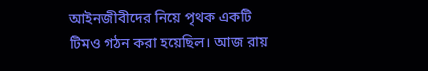আইনজীবীদের নিয়ে পৃথক একটি টিমও গঠন করা হয়েছিল। আজ রায়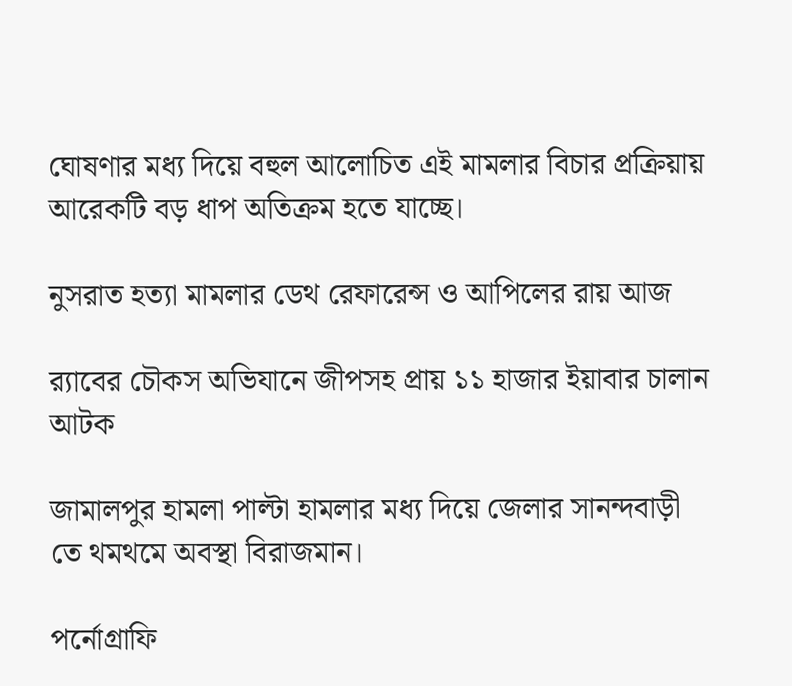ঘোষণার মধ্য দিয়ে বহুল আলোচিত এই মামলার বিচার প্রক্রিয়ায় আরেকটি বড় ধাপ অতিক্রম হতে যাচ্ছে।

নুসরাত হত্যা মামলার ডেথ রেফারেন্স ও আপিলের রায় আজ

র‌্যাবের চৌকস অভিযানে জীপসহ প্রায় ১১ হাজার ইয়াবার চালান আটক

জামালপুর হামলা পাল্টা হামলার মধ্য দিয়ে জেলার সানন্দবাড়ী তে থমথমে অবস্থা বিরাজমান।

পর্নোগ্রাফি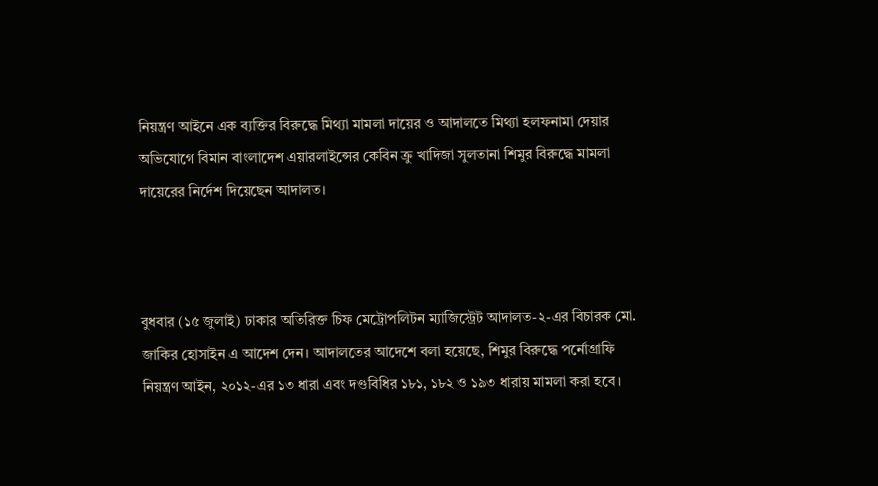নিয়ন্ত্রণ আইনে এক ব্যক্তির বিরুদ্ধে মিথ্যা মামলা দায়ের ও আদালতে মিথ্যা হলফনামা দেয়ার অভিযোগে বিমান বাংলাদেশ এয়ারলাইন্সের কেবিন ক্রু খাদিজা সুলতানা শিমুর বিরুদ্ধে মামলা দায়েরের নির্দেশ দিয়েছেন আদালত।



বুধবার (১৫ জুলাই) ঢাকার অতিরিক্ত চিফ মেট্রোপলিটন ম্যাজিস্ট্রেট আদালত-২-এর বিচারক মো. জাকির হোসাইন এ আদেশ দেন। আদালতের আদেশে বলা হয়েছে, শিমুর বিরুদ্ধে পর্নোগ্রাফি নিয়ন্ত্রণ আইন, ২০১২-এর ১৩ ধারা এবং দণ্ডবিধির ১৮১, ১৮২ ও ১৯৩ ধারায় মামলা করা হবে।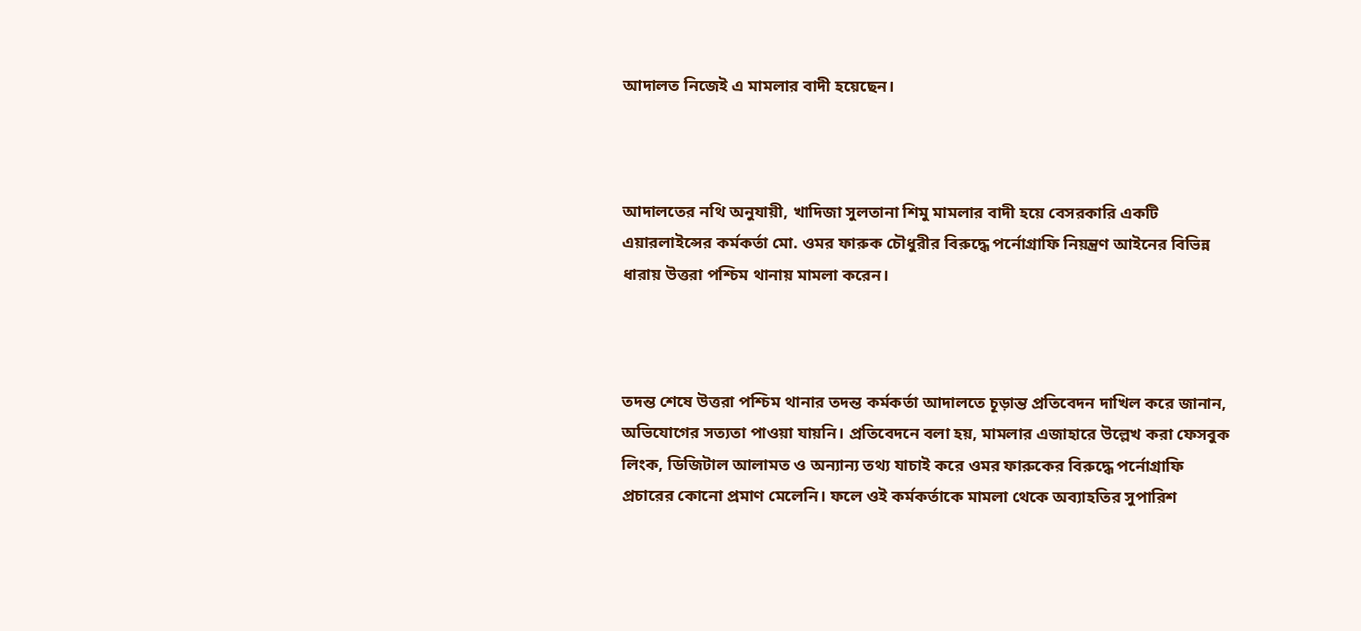আদালত নিজেই এ মামলার বাদী হয়েছেন।



আদালতের নথি অনুযায়ী, খাদিজা সুলতানা শিমু মামলার বাদী হয়ে বেসরকারি একটি এয়ারলাইন্সের কর্মকর্তা মো. ওমর ফারুক চৌধুরীর বিরুদ্ধে পর্নোগ্রাফি নিয়ন্ত্রণ আইনের বিভিন্ন ধারায় উত্তরা পশ্চিম থানায় মামলা করেন।



তদন্ত শেষে উত্তরা পশ্চিম থানার তদন্ত কর্মকর্তা আদালতে চূড়ান্ত প্রতিবেদন দাখিল করে জানান, অভিযোগের সত্যতা পাওয়া যায়নি। প্রতিবেদনে বলা হয়, মামলার এজাহারে উল্লেখ করা ফেসবুক লিংক, ডিজিটাল আলামত ও অন্যান্য তথ্য যাচাই করে ওমর ফারুকের বিরুদ্ধে পর্নোগ্রাফি প্রচারের কোনো প্রমাণ মেলেনি। ফলে ওই কর্মকর্তাকে মামলা থেকে অব্যাহতির সুপারিশ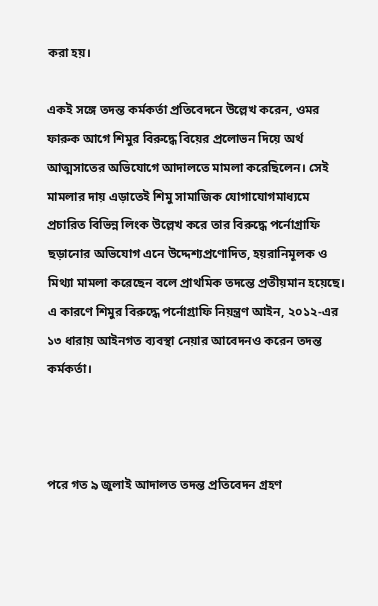করা হয়।

একই সঙ্গে তদন্ত কর্মকর্তা প্রতিবেদনে উল্লেখ করেন, ওমর ফারুক আগে শিমুর বিরুদ্ধে বিয়ের প্রলোভন দিয়ে অর্থ আত্মসাতের অভিযোগে আদালতে মামলা করেছিলেন। সেই মামলার দায় এড়াতেই শিমু সামাজিক যোগাযোগমাধ্যমে প্রচারিত বিভিন্ন লিংক উল্লেখ করে তার বিরুদ্ধে পর্নোগ্রাফি ছড়ানোর অভিযোগ এনে উদ্দেশ্যপ্রণোদিত, হয়রানিমূলক ও মিথ্যা মামলা করেছেন বলে প্রাথমিক তদন্তে প্রতীয়মান হয়েছে। এ কারণে শিমুর বিরুদ্ধে পর্নোগ্রাফি নিয়ন্ত্রণ আইন, ২০১২-এর ১৩ ধারায় আইনগত ব্যবস্থা নেয়ার আবেদনও করেন তদন্ত কর্মকর্তা।



পরে গত ৯ জুলাই আদালত তদন্ত প্রতিবেদন গ্রহণ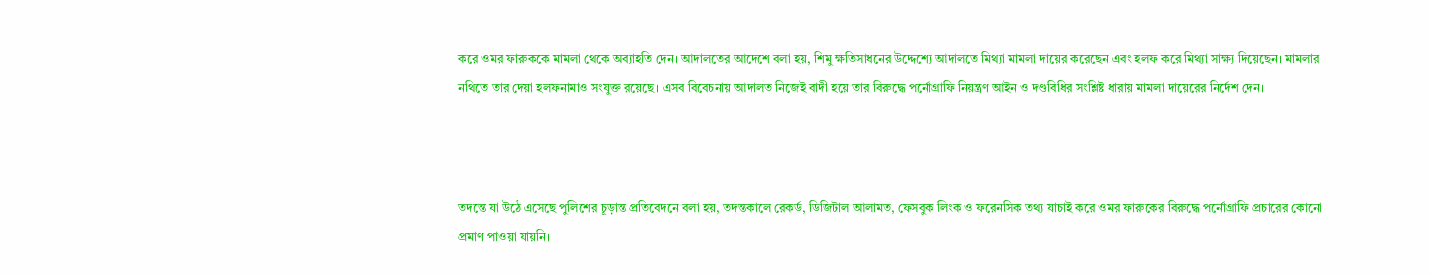করে ওমর ফারুককে মামলা থেকে অব্যাহতি দেন। আদালতের আদেশে বলা হয়, শিমু ক্ষতিসাধনের উদ্দেশ্যে আদালতে মিথ্যা মামলা দায়ের করেছেন এবং হলফ করে মিথ্যা সাক্ষ্য দিয়েছেন। মামলার নথিতে তার দেয়া হলফনামাও সংযুক্ত রয়েছে। এসব বিবেচনায় আদালত নিজেই বাদী হয়ে তার বিরুদ্ধে পর্নোগ্রাফি নিয়ন্ত্রণ আইন ও দণ্ডবিধির সংশ্লিষ্ট ধারায় মামলা দায়েরের নির্দেশ দেন।



তদন্তে যা উঠে এসেছে পুলিশের চূড়ান্ত প্রতিবেদনে বলা হয়, তদন্তকালে রেকর্ড, ডিজিটাল আলামত, ফেসবুক লিংক ও ফরেনসিক তথ্য যাচাই করে ওমর ফারুকের বিরুদ্ধে পর্নোগ্রাফি প্রচারের কোনো প্রমাণ পাওয়া যায়নি।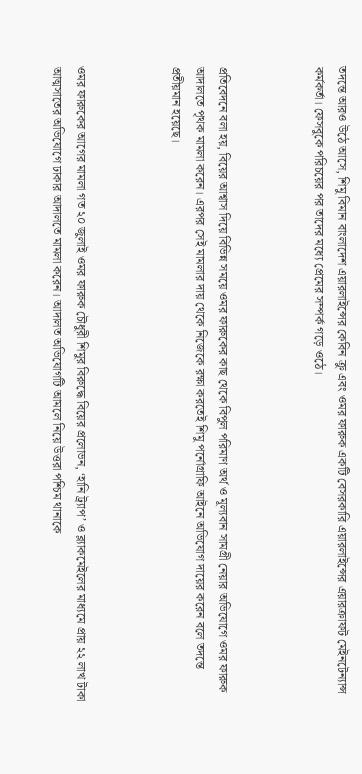তদন্তে আরও উঠে আসে, শিমু বিমান বাংলাদেশ এয়ারলাইন্সের কেবিন ক্রু এবং ওমর ফারুক একটি বেসরকারি এয়ারলাইন্সের এয়ারক্রাফট মেইনটেন্যান্স কর্মকর্তা। ফেসবুকে পরিচয়ের পর তাদের মধ্যে প্রেমের সম্পর্ক গড়ে ওঠে।



প্রতিবেদনে বলা হয়, বিয়ের আশ্বাস দিয়ে বিভিন্ন সময়ে ওমর ফারুকের কাছ থেকে বিপুল পরিমাণ অর্থ ও মূল্যবান সামগ্রী নেয়ার অভিযোগে ওমর ফারুক আদালতে পৃথক মামলা করেন। এরপর সেই মামলার দায় থেকে নিজেকে রক্ষা করতেই শিমু পর্নোগ্রাফি আইনে অভিযোগ দায়ের করেন বলে তদন্তে প্রতীয়মান হয়েছে।



ওমর ফারুকের আগের মামলা গত ২০ জুলাই ওমর ফারুক চৌধুরী শিমুর বিরুদ্ধে বিয়ের প্রলোভন, ‘হানি ট্র্যাপ’ ও ব্ল্যাকমেইলের মাধ্যমে প্রায় ২২ লাখ টাকা আত্মসাতের অভিযোগে ঢাকার আদালতে মামলা করেন। আদালত অভিযোগটি আমলে নিয়ে উত্তরা পশ্চিম থানাকে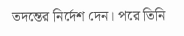তদন্তের নির্দেশ দেন। পরে তিনি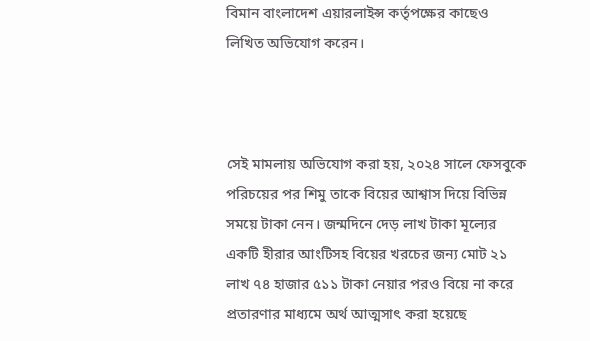বিমান বাংলাদেশ এয়ারলাইন্স কর্তৃপক্ষের কাছেও লিখিত অভিযোগ করেন।



সেই মামলায় অভিযোগ করা হয়, ২০২৪ সালে ফেসবুকে পরিচয়ের পর শিমু তাকে বিয়ের আশ্বাস দিয়ে বিভিন্ন সময়ে টাকা নেন। জন্মদিনে দেড় লাখ টাকা মূল্যের একটি হীরার আংটিসহ বিয়ের খরচের জন্য মোট ২১ লাখ ৭৪ হাজার ৫১১ টাকা নেয়ার পরও বিয়ে না করে প্রতারণার মাধ্যমে অর্থ আত্মসাৎ করা হয়েছে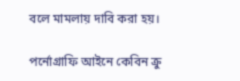বলে মামলায় দাবি করা হয়।

পর্নোগ্রাফি আইনে কেবিন ক্রু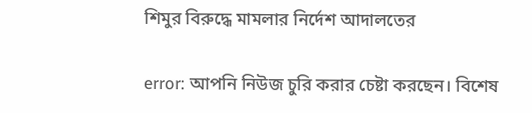শিমুর বিরুদ্ধে মামলার নির্দেশ আদালতের

error: আপনি নিউজ চুরি করার চেষ্টা করছেন। বিশেষ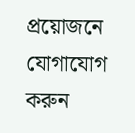প্রয়োজনে যোগাযোগ করুন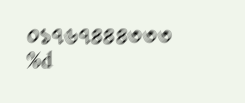০১৭৬৭৪৪৪৩৩৩
%d